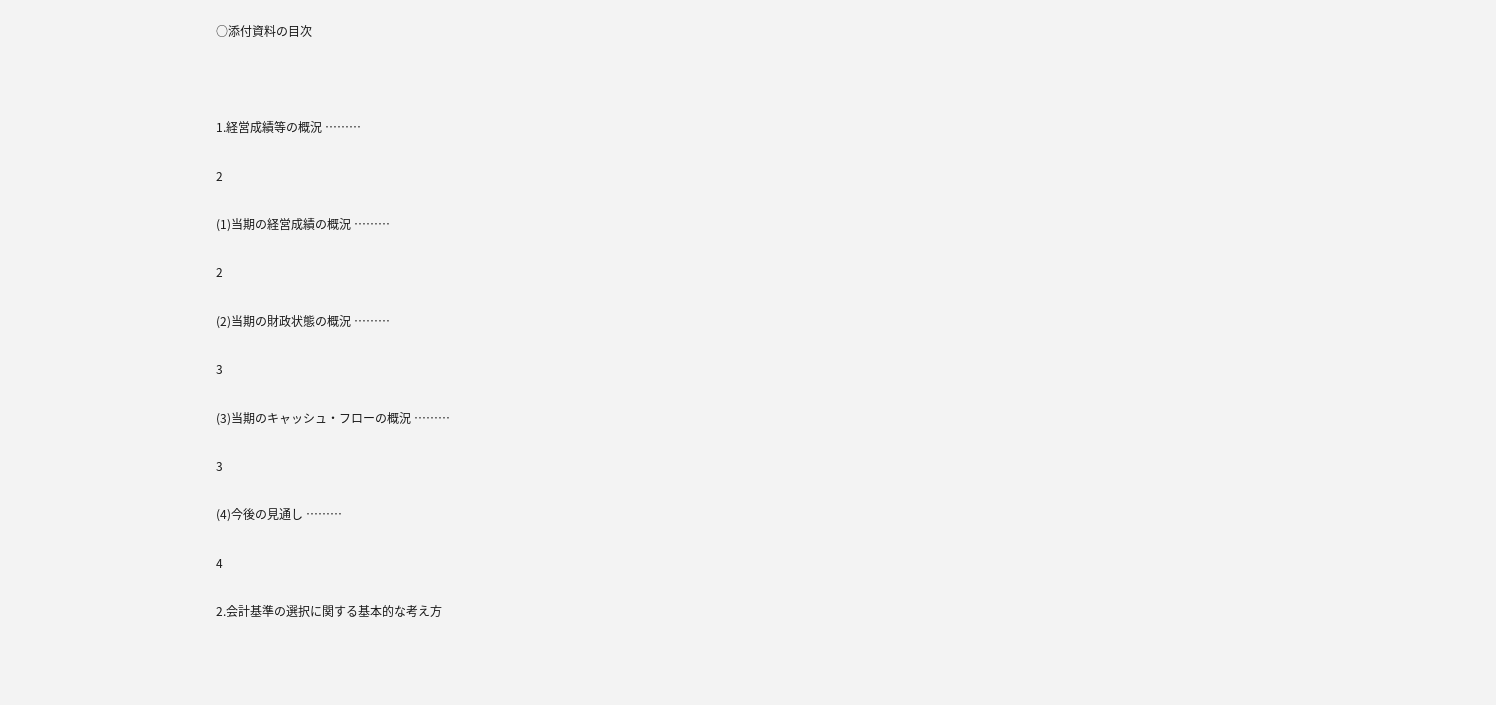○添付資料の目次



1.経営成績等の概況 ………

2

(1)当期の経営成績の概況 ………

2

(2)当期の財政状態の概況 ………

3

(3)当期のキャッシュ・フローの概況 ………

3

(4)今後の見通し ………

4

2.会計基準の選択に関する基本的な考え方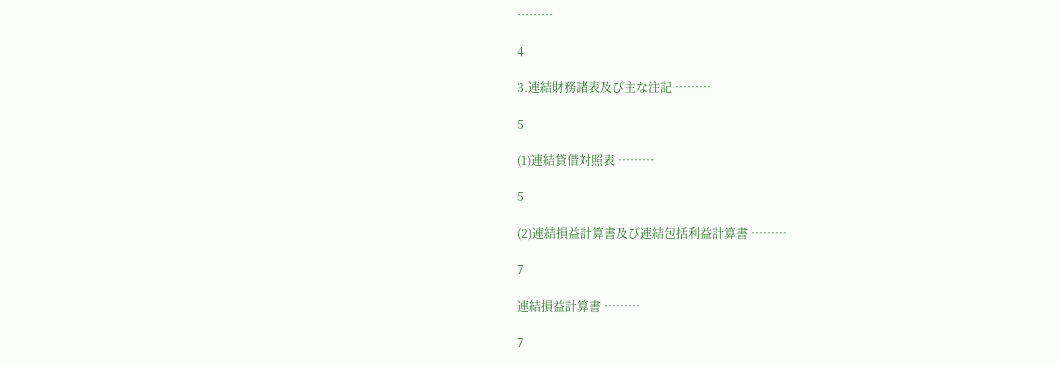………

4

3.連結財務諸表及び主な注記 ………

5

(1)連結貸借対照表 ………

5

(2)連結損益計算書及び連結包括利益計算書 ………

7

連結損益計算書 ………

7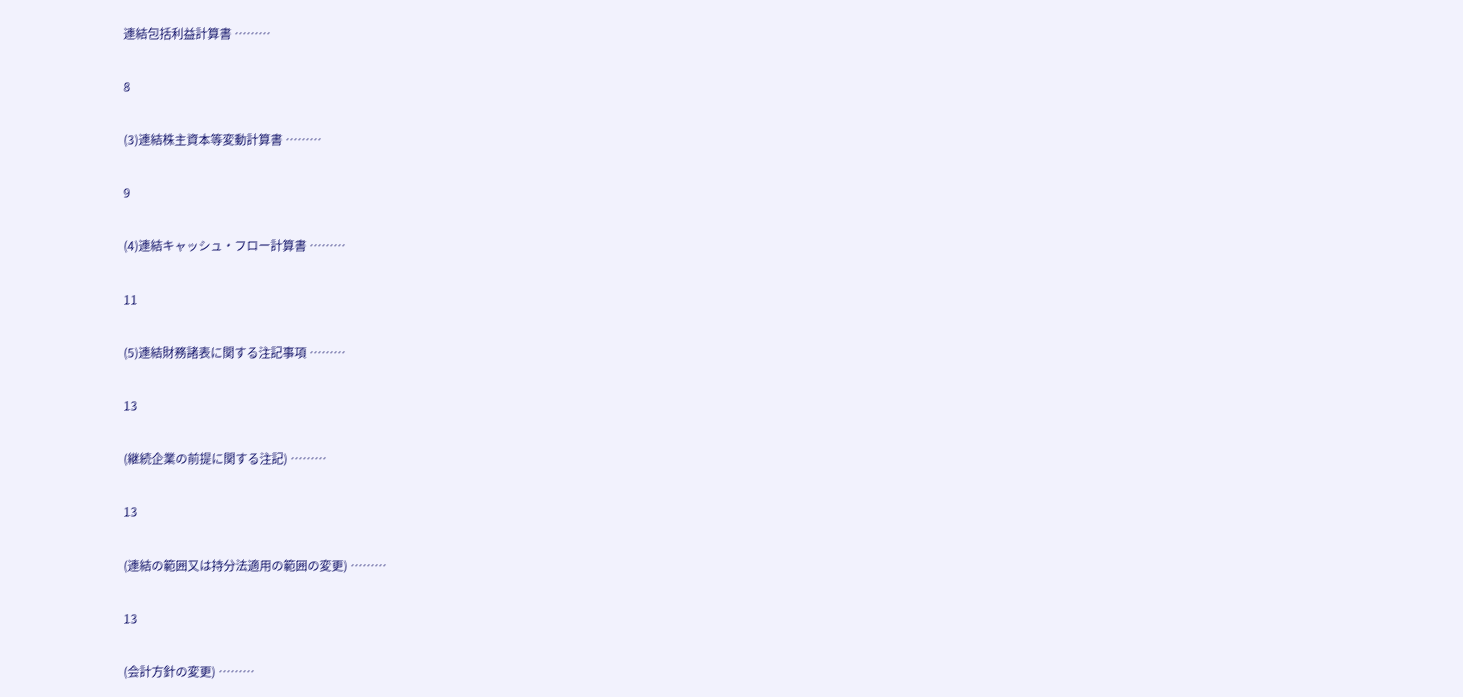連結包括利益計算書 ………

8

(3)連結株主資本等変動計算書 ………

9

(4)連結キャッシュ・フロー計算書 ………

11

(5)連結財務諸表に関する注記事項 ………

13

(継続企業の前提に関する注記) ………

13

(連結の範囲又は持分法適用の範囲の変更) ………

13

(会計方針の変更) ………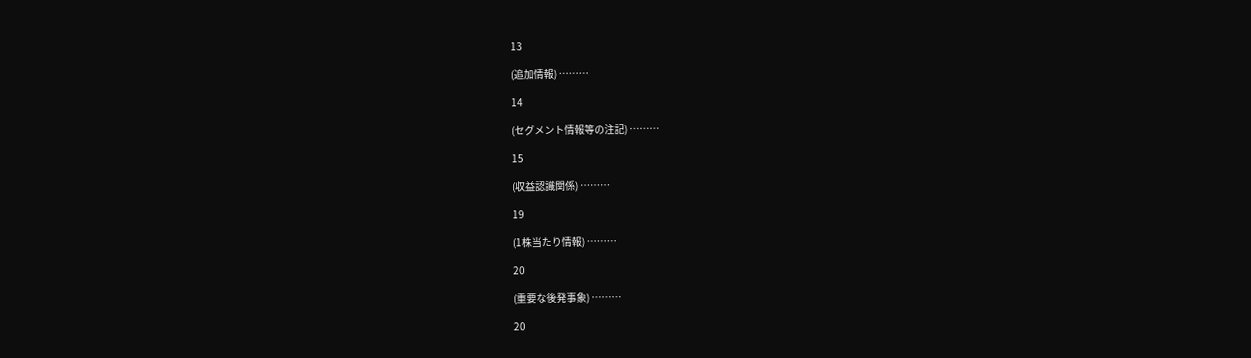13

(追加情報) ………

14

(セグメント情報等の注記) ………

15

(収益認識関係) ………

19

(1株当たり情報) ………

20

(重要な後発事象) ………

20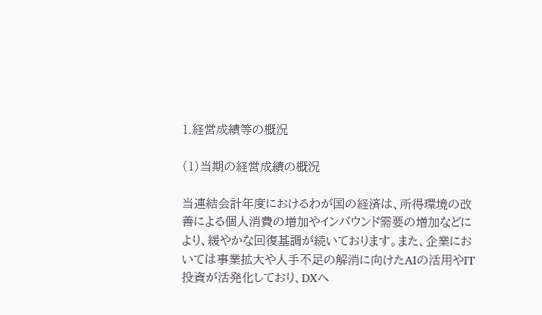1.経営成績等の概況

(1)当期の経営成績の概況

当連結会計年度におけるわが国の経済は、所得環境の改善による個人消費の増加やインバウンド需要の増加などにより、緩やかな回復基調が続いております。また、企業においては事業拡大や人手不足の解消に向けたAIの活用やIT投資が活発化しており、DXへ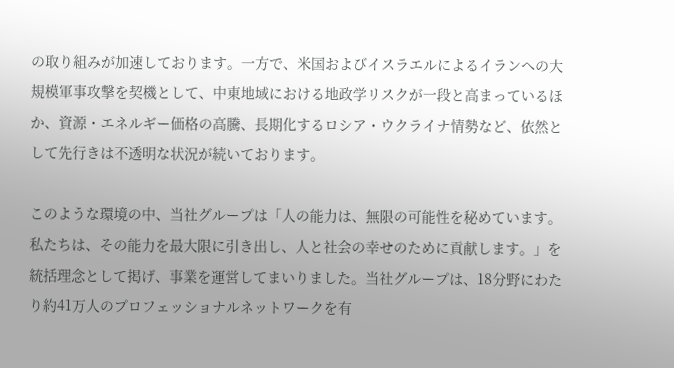の取り組みが加速しております。一方で、米国およびイスラエルによるイランへの大規模軍事攻撃を契機として、中東地域における地政学リスクが一段と高まっているほか、資源・エネルギー価格の高騰、長期化するロシア・ウクライナ情勢など、依然として先行きは不透明な状況が続いております。

このような環境の中、当社グループは「人の能力は、無限の可能性を秘めています。私たちは、その能力を最大限に引き出し、人と社会の幸せのために貢献します。」を統括理念として掲げ、事業を運営してまいりました。当社グループは、18分野にわたり約41万人のプロフェッショナルネットワークを有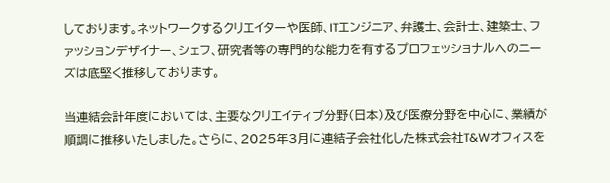しております。ネットワークするクリエイターや医師、ITエンジニア、弁護士、会計士、建築士、ファッションデザイナー、シェフ、研究者等の専門的な能力を有するプロフェッショナルへのニーズは底堅く推移しております。

当連結会計年度においては、主要なクリエイティブ分野(日本)及び医療分野を中心に、業績が順調に推移いたしました。さらに、2025年3月に連結子会社化した株式会社T&Wオフィスを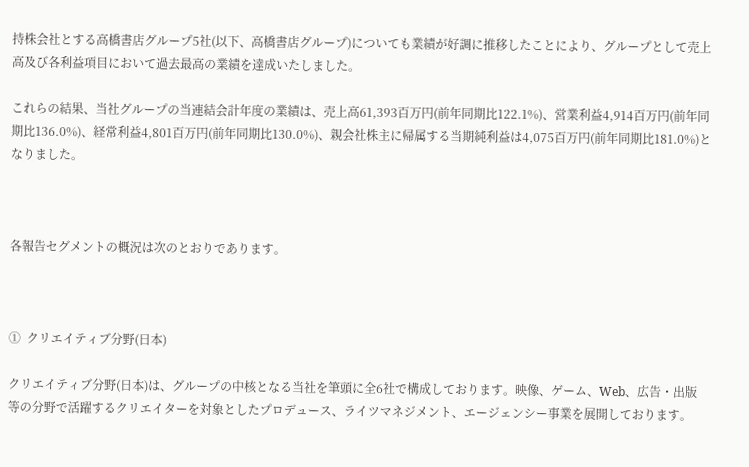持株会社とする高橋書店グループ5社(以下、高橋書店グループ)についても業績が好調に推移したことにより、グループとして売上高及び各利益項目において過去最高の業績を達成いたしました。

これらの結果、当社グループの当連結会計年度の業績は、売上高61,393百万円(前年同期比122.1%)、営業利益4,914百万円(前年同期比136.0%)、経常利益4,801百万円(前年同期比130.0%)、親会社株主に帰属する当期純利益は4,075百万円(前年同期比181.0%)となりました。



各報告セグメントの概況は次のとおりであります。



①  クリエイティブ分野(日本)

クリエイティブ分野(日本)は、グループの中核となる当社を筆頭に全6社で構成しております。映像、ゲーム、Web、広告・出版等の分野で活躍するクリエイターを対象としたプロデュース、ライツマネジメント、エージェンシー事業を展開しております。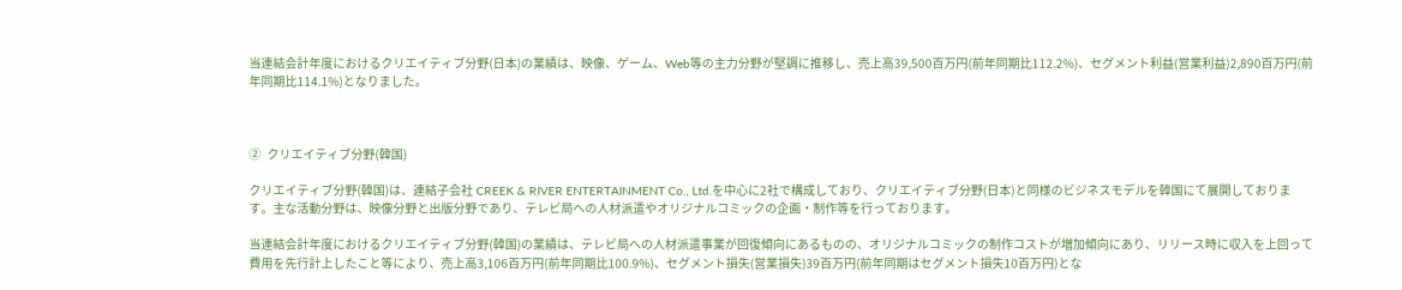当連結会計年度におけるクリエイティブ分野(日本)の業績は、映像、ゲーム、Web等の主力分野が堅調に推移し、売上高39,500百万円(前年同期比112.2%)、セグメント利益(営業利益)2,890百万円(前年同期比114.1%)となりました。



②  クリエイティブ分野(韓国)

クリエイティブ分野(韓国)は、連結子会社 CREEK & RIVER ENTERTAINMENT Co., Ltd.を中心に2社で構成しており、クリエイティブ分野(日本)と同様のビジネスモデルを韓国にて展開しております。主な活動分野は、映像分野と出版分野であり、テレビ局への人材派遣やオリジナルコミックの企画・制作等を行っております。

当連結会計年度におけるクリエイティブ分野(韓国)の業績は、テレビ局への人材派遣事業が回復傾向にあるものの、オリジナルコミックの制作コストが増加傾向にあり、リリース時に収入を上回って費用を先行計上したこと等により、売上高3,106百万円(前年同期比100.9%)、セグメント損失(営業損失)39百万円(前年同期はセグメント損失10百万円)とな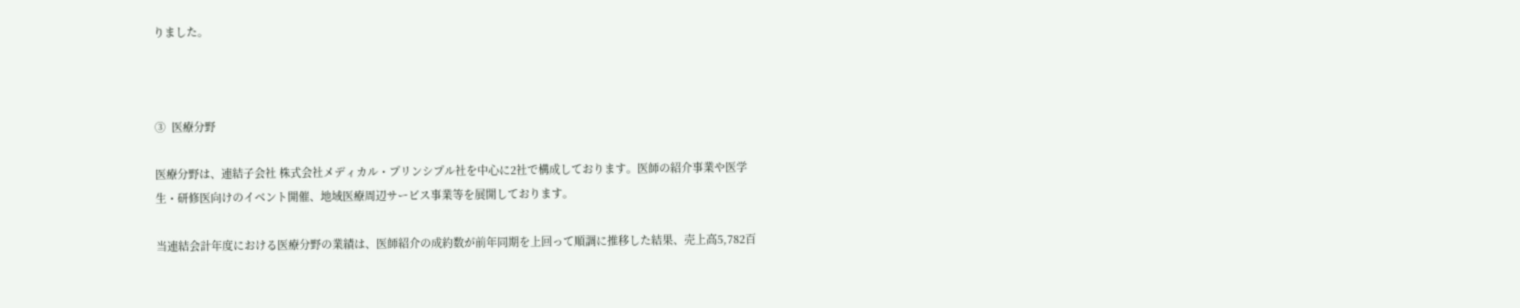りました。



③  医療分野

医療分野は、連結子会社 株式会社メディカル・プリンシプル社を中心に2社で構成しております。医師の紹介事業や医学生・研修医向けのイベント開催、地域医療周辺サービス事業等を展開しております。

当連結会計年度における医療分野の業績は、医師紹介の成約数が前年同期を上回って順調に推移した結果、売上高5,782百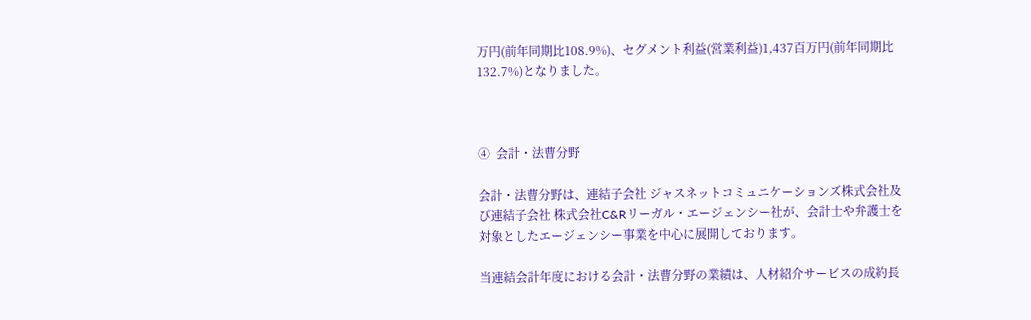万円(前年同期比108.9%)、セグメント利益(営業利益)1,437百万円(前年同期比132.7%)となりました。



④  会計・法曹分野

会計・法曹分野は、連結子会社 ジャスネットコミュニケーションズ株式会社及び連結子会社 株式会社C&Rリーガル・エージェンシー社が、会計士や弁護士を対象としたエージェンシー事業を中心に展開しております。

当連結会計年度における会計・法曹分野の業績は、人材紹介サービスの成約長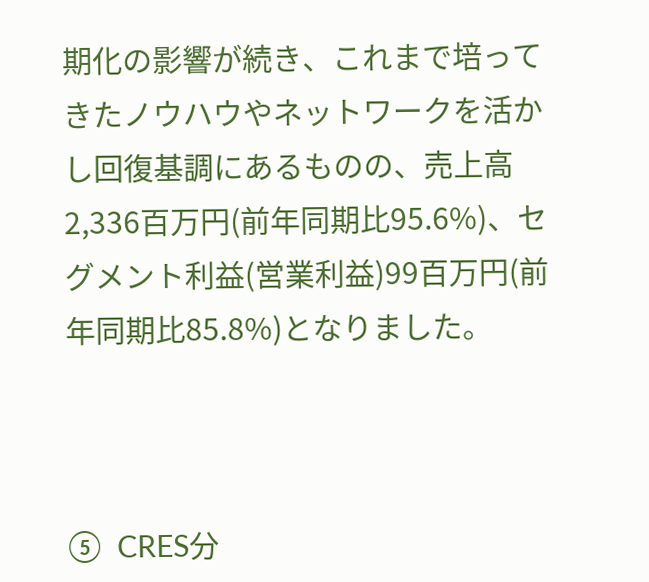期化の影響が続き、これまで培ってきたノウハウやネットワークを活かし回復基調にあるものの、売上高2,336百万円(前年同期比95.6%)、セグメント利益(営業利益)99百万円(前年同期比85.8%)となりました。



⑤  CRES分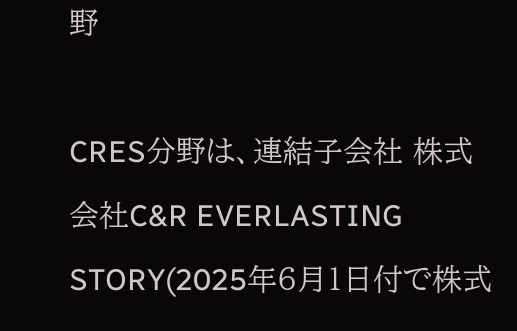野

CRES分野は、連結子会社 株式会社C&R EVERLASTING STORY(2025年6月1日付で株式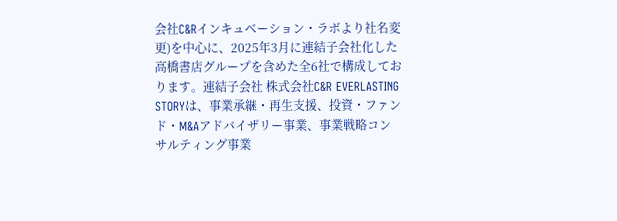会社C&Rインキュベーション・ラボより社名変更)を中心に、2025年3月に連結子会社化した高橋書店グループを含めた全6社で構成しております。連結子会社 株式会社C&R EVERLASTING STORYは、事業承継・再生支援、投資・ファンド・M&Aアドバイザリー事業、事業戦略コンサルティング事業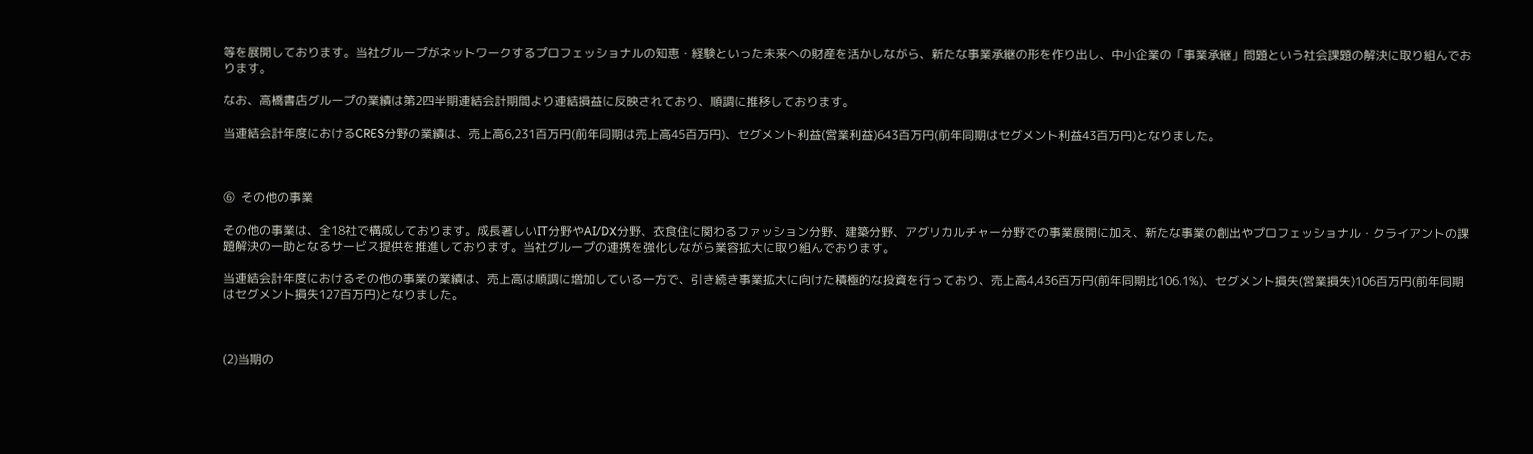等を展開しております。当社グループがネットワークするプロフェッショナルの知恵・経験といった未来への財産を活かしながら、新たな事業承継の形を作り出し、中小企業の「事業承継」問題という社会課題の解決に取り組んでおります。

なお、高橋書店グループの業績は第2四半期連結会計期間より連結損益に反映されており、順調に推移しております。

当連結会計年度におけるCRES分野の業績は、売上高6,231百万円(前年同期は売上高45百万円)、セグメント利益(営業利益)643百万円(前年同期はセグメント利益43百万円)となりました。



⑥  その他の事業

その他の事業は、全18社で構成しております。成長著しいIT分野やAI/DX分野、衣食住に関わるファッション分野、建築分野、アグリカルチャー分野での事業展開に加え、新たな事業の創出やプロフェッショナル・クライアントの課題解決の一助となるサービス提供を推進しております。当社グループの連携を強化しながら業容拡大に取り組んでおります。

当連結会計年度におけるその他の事業の業績は、売上高は順調に増加している一方で、引き続き事業拡大に向けた積極的な投資を行っており、売上高4,436百万円(前年同期比106.1%)、セグメント損失(営業損失)106百万円(前年同期はセグメント損失127百万円)となりました。



(2)当期の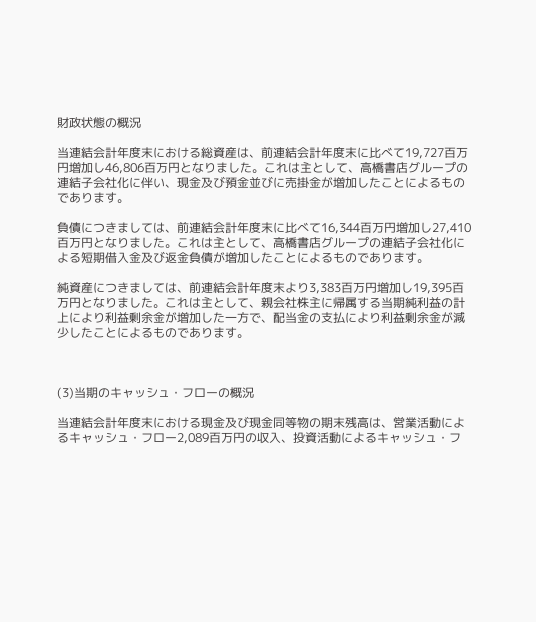財政状態の概況

当連結会計年度末における総資産は、前連結会計年度末に比べて19,727百万円増加し46,806百万円となりました。これは主として、高橋書店グループの連結子会社化に伴い、現金及び預金並びに売掛金が増加したことによるものであります。

負債につきましては、前連結会計年度末に比べて16,344百万円増加し27,410百万円となりました。これは主として、高橋書店グループの連結子会社化による短期借入金及び返金負債が増加したことによるものであります。

純資産につきましては、前連結会計年度末より3,383百万円増加し19,395百万円となりました。これは主として、親会社株主に帰属する当期純利益の計上により利益剰余金が増加した一方で、配当金の支払により利益剰余金が減少したことによるものであります。



(3)当期のキャッシュ・フローの概況

当連結会計年度末における現金及び現金同等物の期末残高は、営業活動によるキャッシュ・フロー2,089百万円の収入、投資活動によるキャッシュ・フ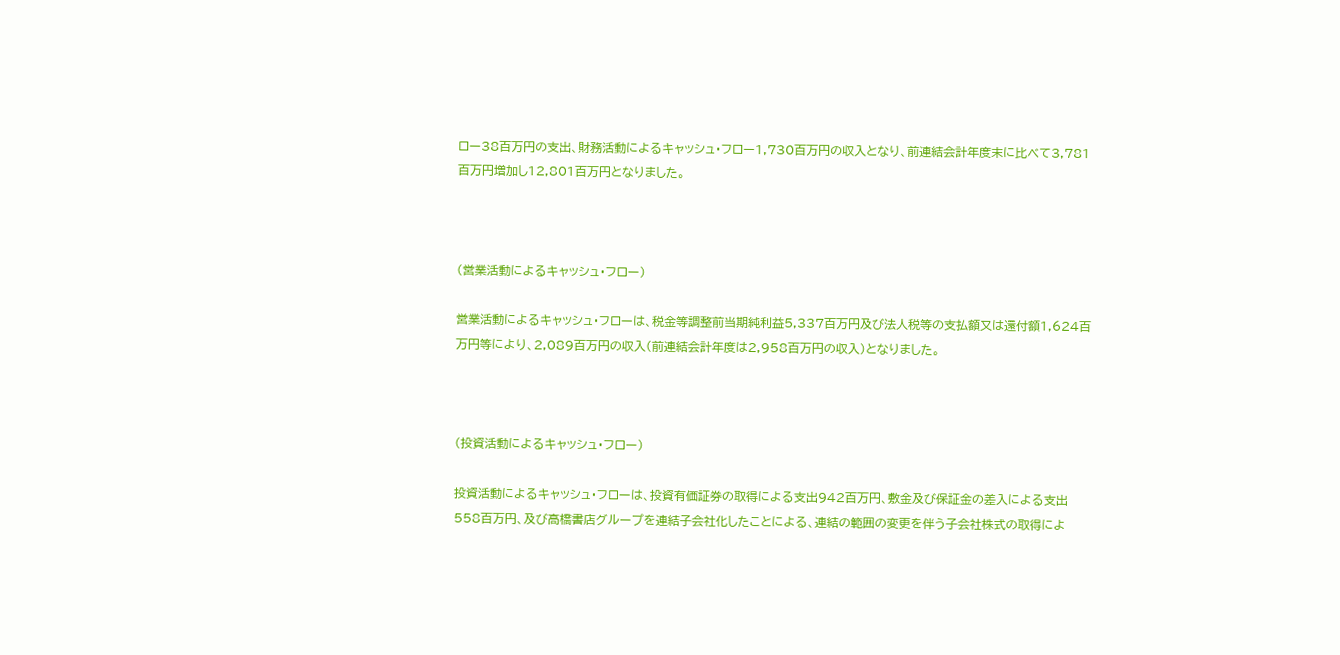ロー38百万円の支出、財務活動によるキャッシュ・フロー1,730百万円の収入となり、前連結会計年度末に比べて3,781百万円増加し12,801百万円となりました。



(営業活動によるキャッシュ・フロー)

営業活動によるキャッシュ・フローは、税金等調整前当期純利益5,337百万円及び法人税等の支払額又は還付額1,624百万円等により、2,089百万円の収入(前連結会計年度は2,958百万円の収入)となりました。



(投資活動によるキャッシュ・フロー)

投資活動によるキャッシュ・フローは、投資有価証券の取得による支出942百万円、敷金及び保証金の差入による支出558百万円、及び高橋書店グループを連結子会社化したことによる、連結の範囲の変更を伴う子会社株式の取得によ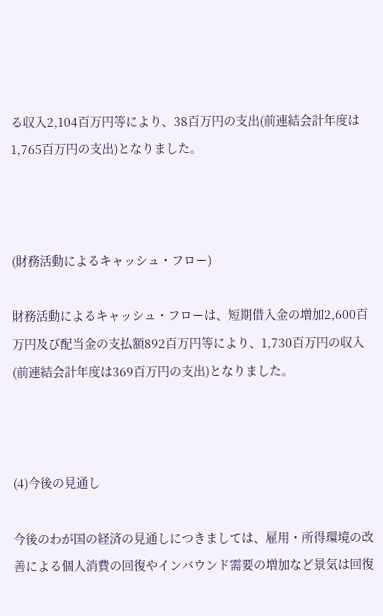る収入2,104百万円等により、38百万円の支出(前連結会計年度は1,765百万円の支出)となりました。



(財務活動によるキャッシュ・フロー)

財務活動によるキャッシュ・フローは、短期借入金の増加2,600百万円及び配当金の支払額892百万円等により、1,730百万円の収入(前連結会計年度は369百万円の支出)となりました。



(4)今後の見通し

今後のわが国の経済の見通しにつきましては、雇用・所得環境の改善による個人消費の回復やインバウンド需要の増加など景気は回復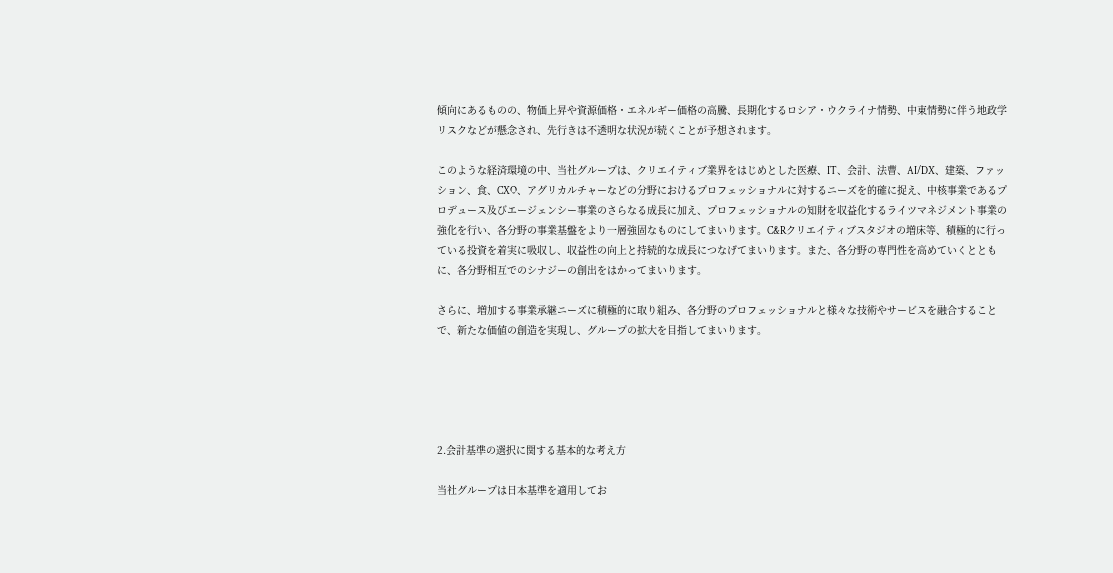傾向にあるものの、物価上昇や資源価格・エネルギー価格の高騰、長期化するロシア・ウクライナ情勢、中東情勢に伴う地政学リスクなどが懸念され、先行きは不透明な状況が続くことが予想されます。

このような経済環境の中、当社グループは、クリエイティブ業界をはじめとした医療、IT、会計、法曹、AI/DX、建築、ファッション、食、CXO、アグリカルチャーなどの分野におけるプロフェッショナルに対するニーズを的確に捉え、中核事業であるプロデュース及びエージェンシー事業のさらなる成長に加え、プロフェッショナルの知財を収益化するライツマネジメント事業の強化を行い、各分野の事業基盤をより一層強固なものにしてまいります。C&Rクリエイティブスタジオの増床等、積極的に行っている投資を着実に吸収し、収益性の向上と持続的な成長につなげてまいります。また、各分野の専門性を高めていくとともに、各分野相互でのシナジーの創出をはかってまいります。

さらに、増加する事業承継ニーズに積極的に取り組み、各分野のプロフェッショナルと様々な技術やサービスを融合することで、新たな価値の創造を実現し、グループの拡大を目指してまいります。





2.会計基準の選択に関する基本的な考え方

当社グループは日本基準を適用してお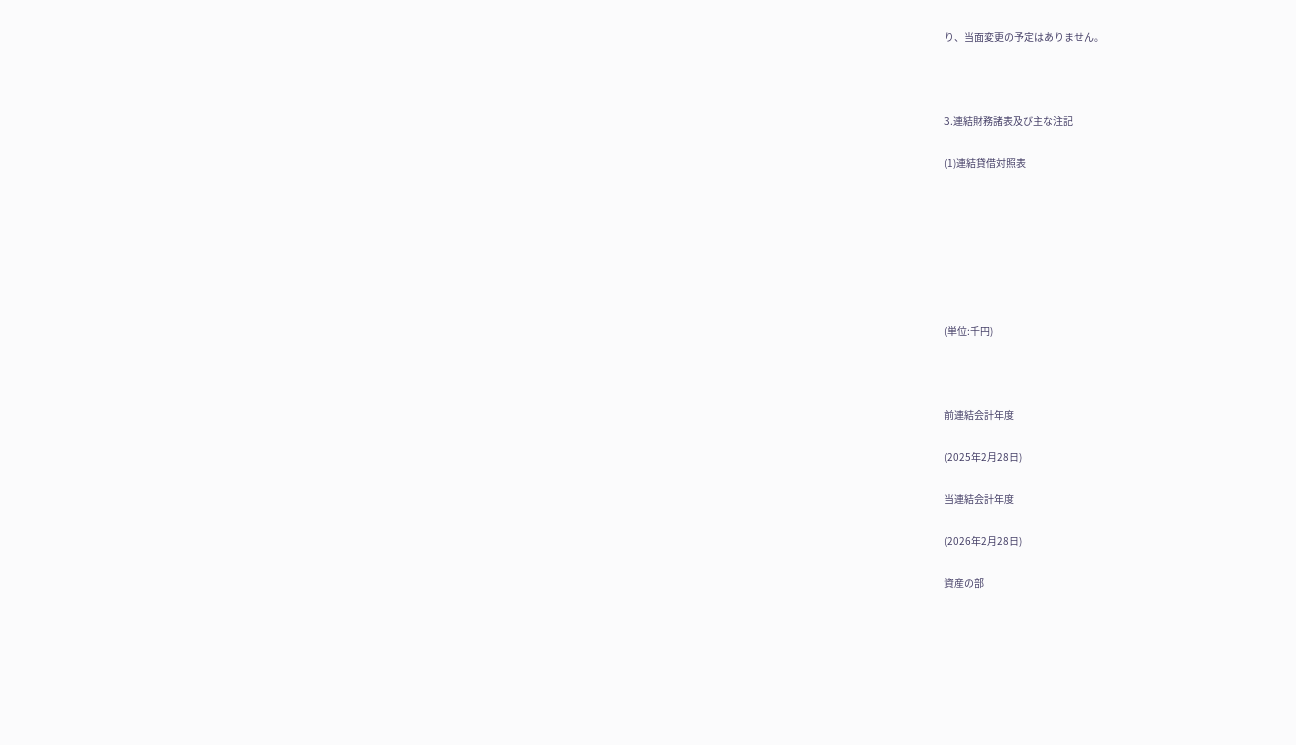り、当面変更の予定はありません。



3.連結財務諸表及び主な注記

(1)連結貸借対照表







(単位:千円)



前連結会計年度

(2025年2月28日)

当連結会計年度

(2026年2月28日)

資産の部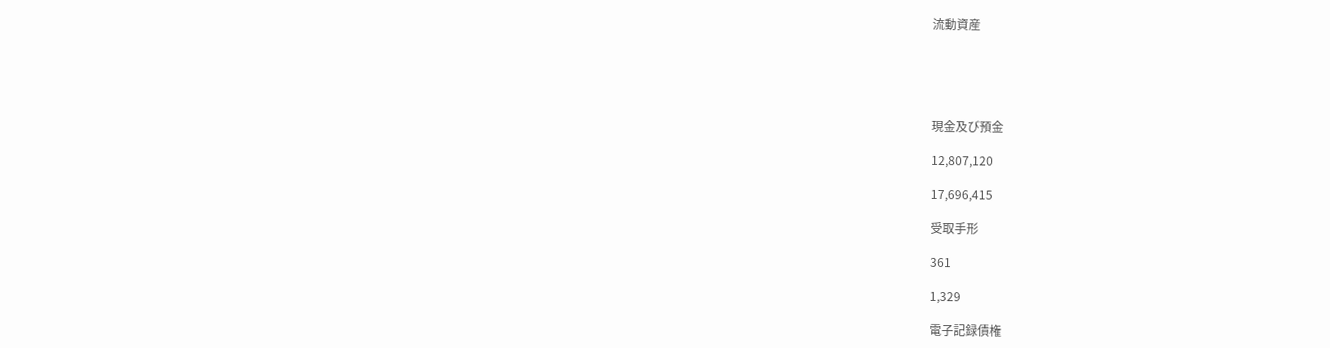流動資産





現金及び預金

12,807,120

17,696,415

受取手形

361

1,329

電子記録債権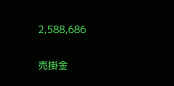2,588,686

売掛金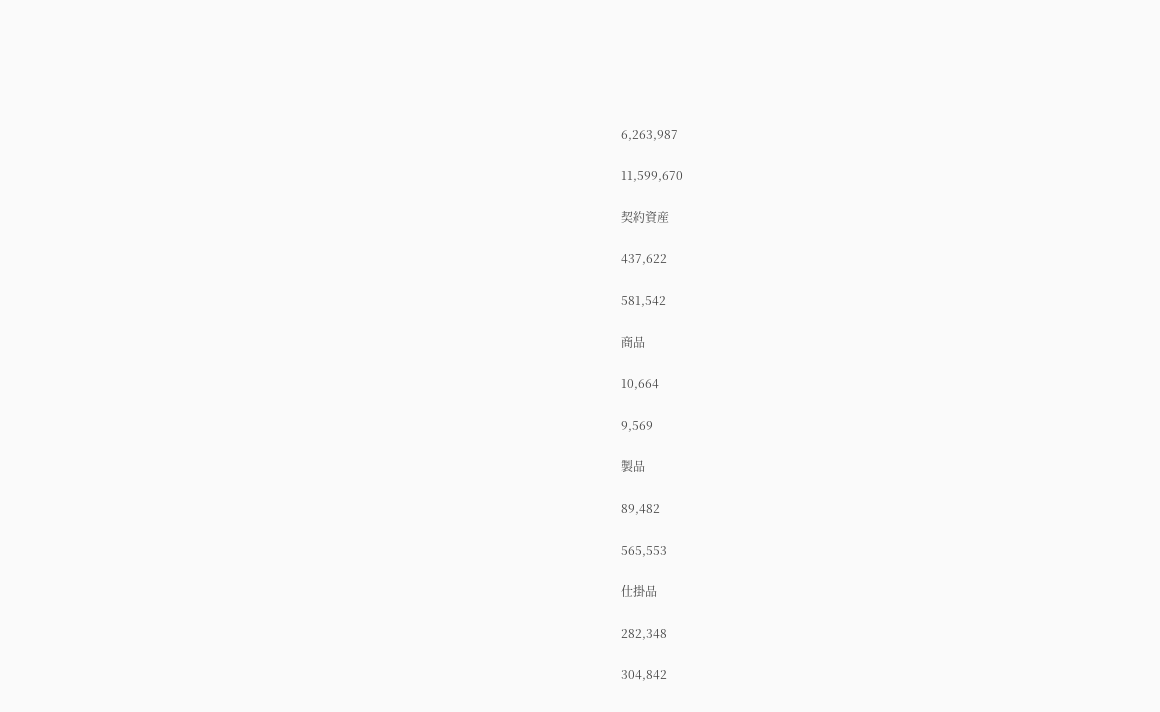6,263,987

11,599,670

契約資産

437,622

581,542

商品

10,664

9,569

製品

89,482

565,553

仕掛品

282,348

304,842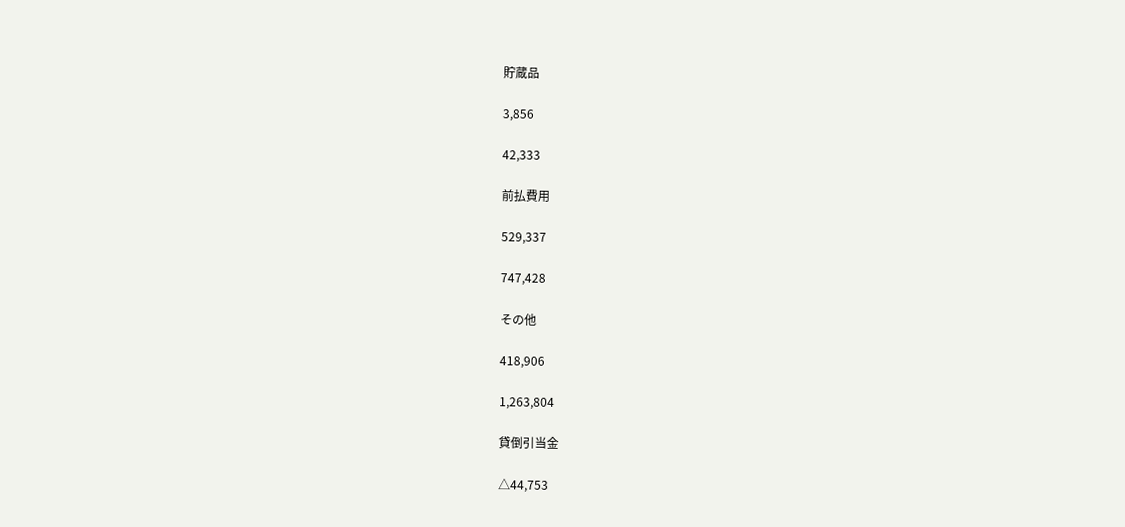貯蔵品

3,856

42,333

前払費用

529,337

747,428

その他

418,906

1,263,804

貸倒引当金

△44,753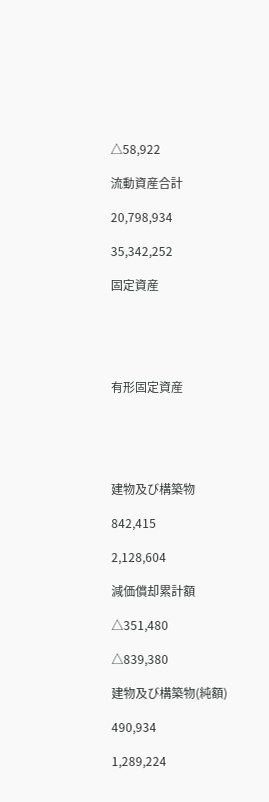△58,922

流動資産合計

20,798,934

35,342,252

固定資産





有形固定資産





建物及び構築物

842,415

2,128,604

減価償却累計額

△351,480

△839,380

建物及び構築物(純額)

490,934

1,289,224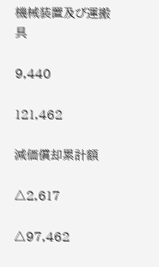機械装置及び運搬具

9,440

121,462

減価償却累計額

△2,617

△97,462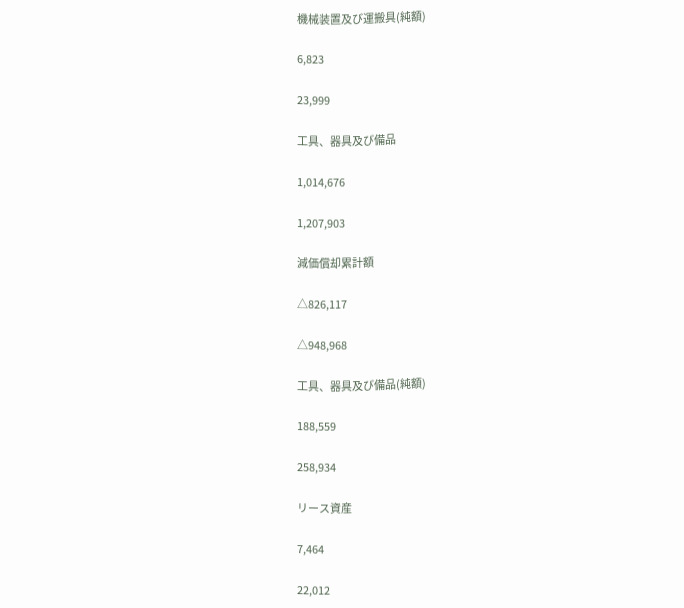機械装置及び運搬具(純額)

6,823

23,999

工具、器具及び備品

1,014,676

1,207,903

減価償却累計額

△826,117

△948,968

工具、器具及び備品(純額)

188,559

258,934

リース資産

7,464

22,012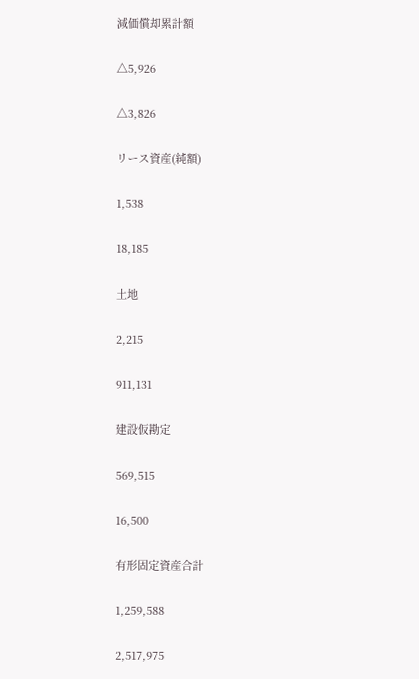減価償却累計額

△5,926

△3,826

リース資産(純額)

1,538

18,185

土地

2,215

911,131

建設仮勘定

569,515

16,500

有形固定資産合計

1,259,588

2,517,975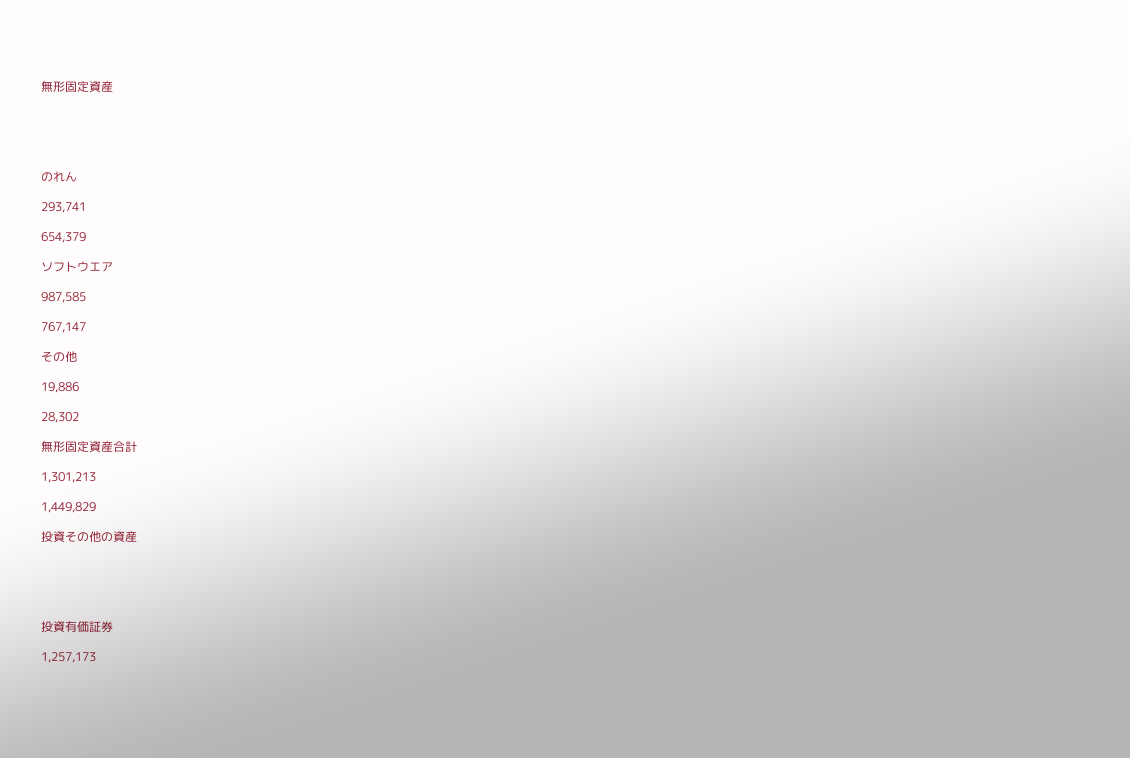無形固定資産





のれん

293,741

654,379

ソフトウエア

987,585

767,147

その他

19,886

28,302

無形固定資産合計

1,301,213

1,449,829

投資その他の資産





投資有価証券

1,257,173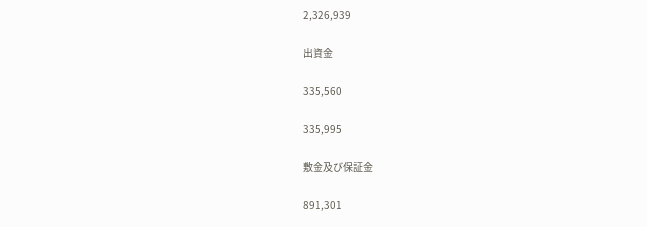2,326,939

出資金

335,560

335,995

敷金及び保証金

891,301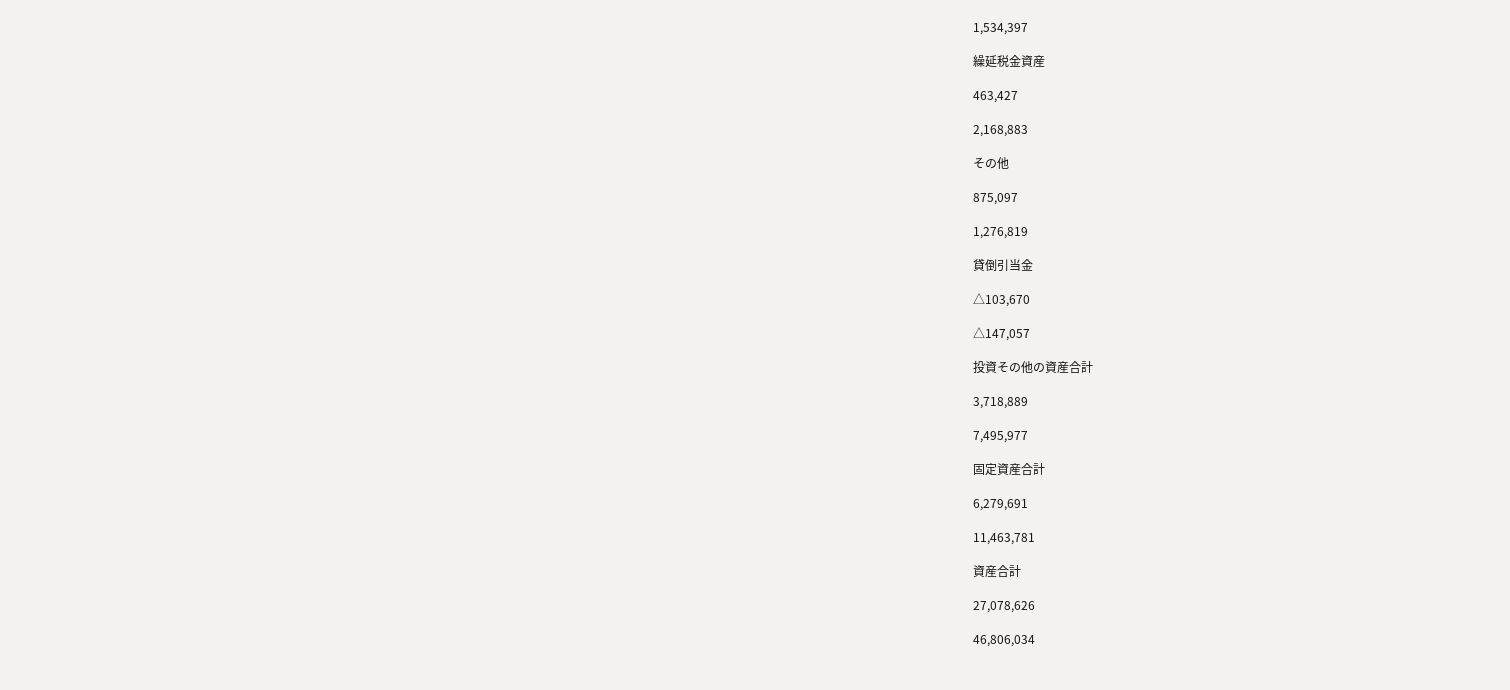1,534,397

繰延税金資産

463,427

2,168,883

その他

875,097

1,276,819

貸倒引当金

△103,670

△147,057

投資その他の資産合計

3,718,889

7,495,977

固定資産合計

6,279,691

11,463,781

資産合計

27,078,626

46,806,034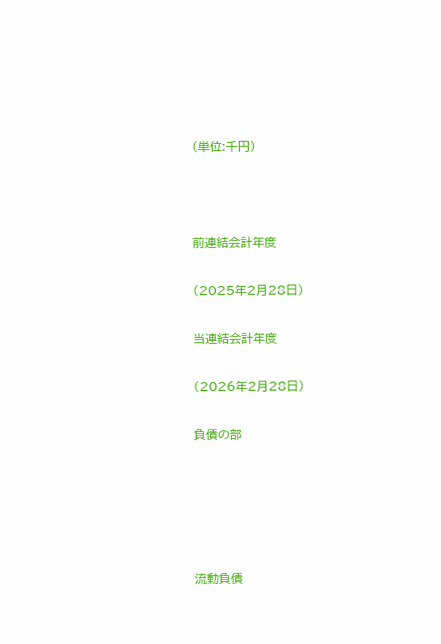(単位:千円)



前連結会計年度

(2025年2月28日)

当連結会計年度

(2026年2月28日)

負債の部





流動負債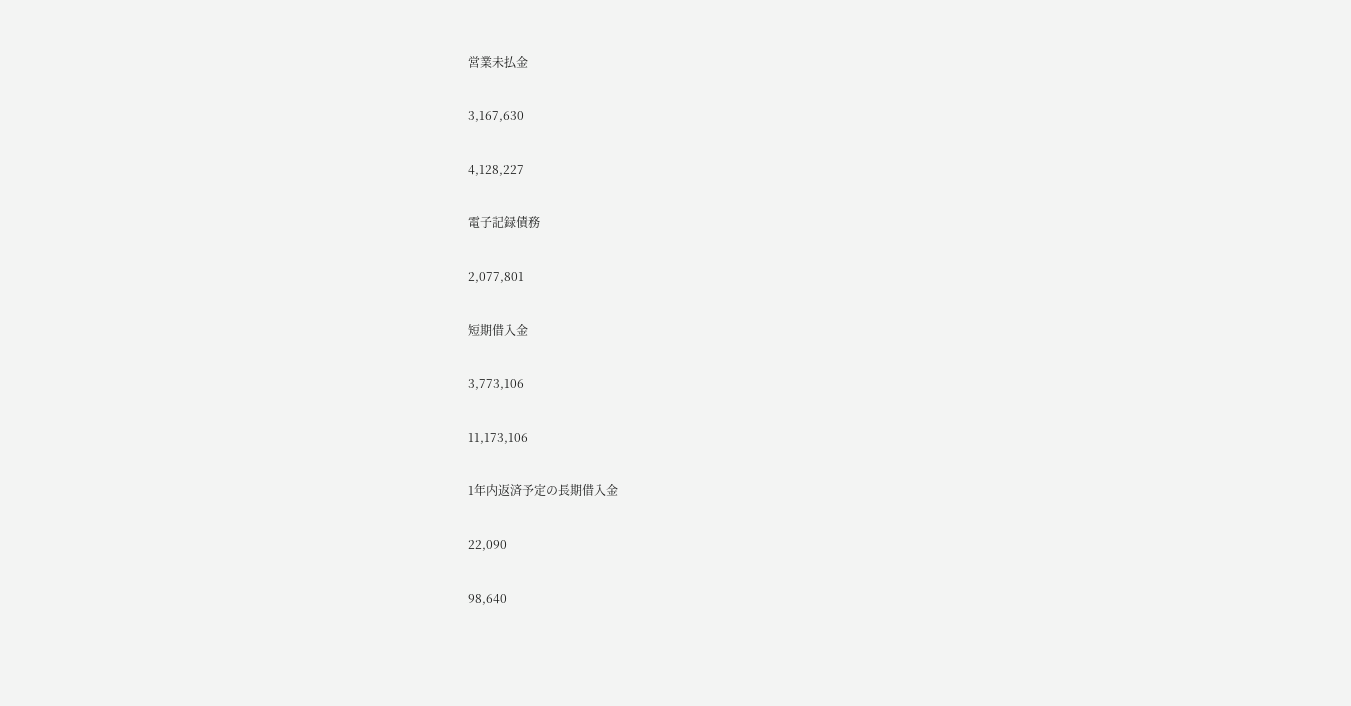営業未払金

3,167,630

4,128,227

電子記録債務

2,077,801

短期借入金

3,773,106

11,173,106

1年内返済予定の長期借入金

22,090

98,640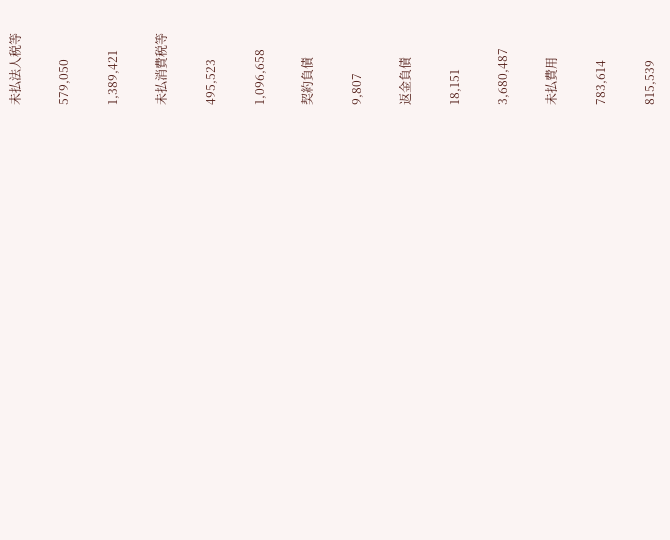未払法人税等

579,050

1,389,421

未払消費税等

495,523

1,096,658

契約負債

9,807

返金負債

18,151

3,680,487

未払費用

783,614

815,539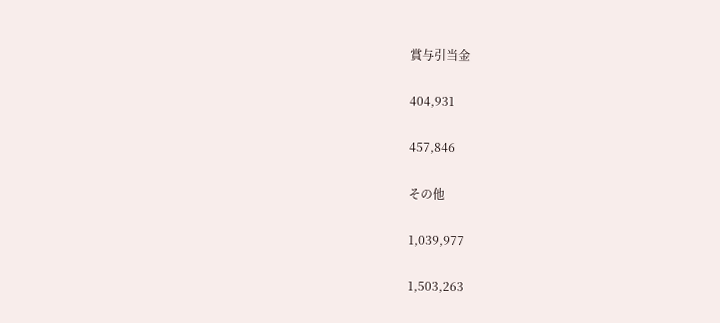賞与引当金

404,931

457,846

その他

1,039,977

1,503,263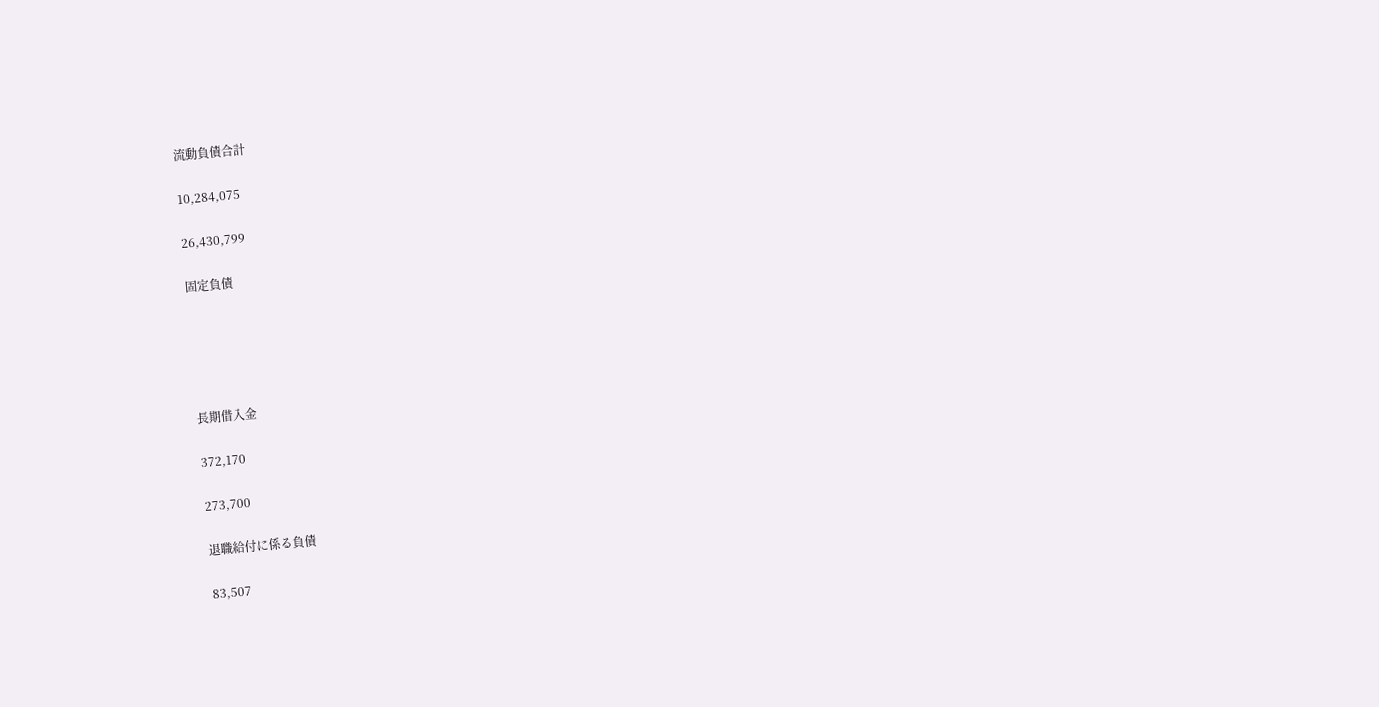流動負債合計

10,284,075

26,430,799

固定負債





長期借入金

372,170

273,700

退職給付に係る負債

83,507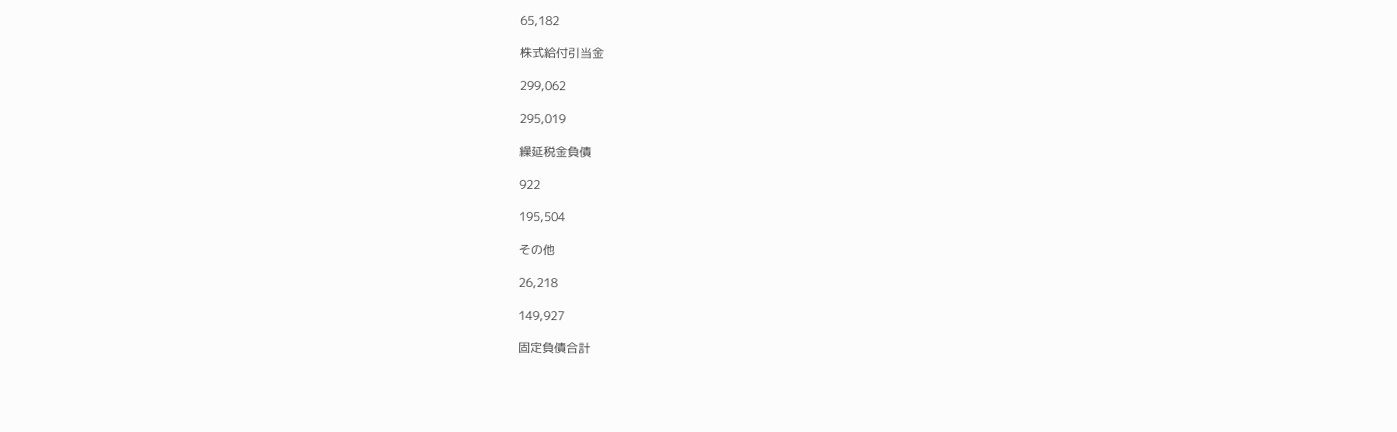65,182

株式給付引当金

299,062

295,019

繰延税金負債

922

195,504

その他

26,218

149,927

固定負債合計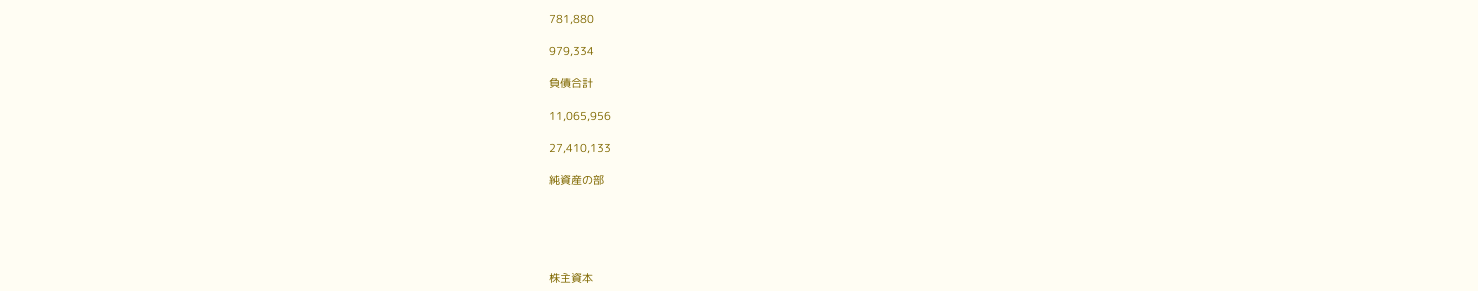781,880

979,334

負債合計

11,065,956

27,410,133

純資産の部





株主資本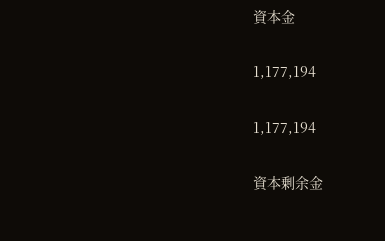資本金

1,177,194

1,177,194

資本剰余金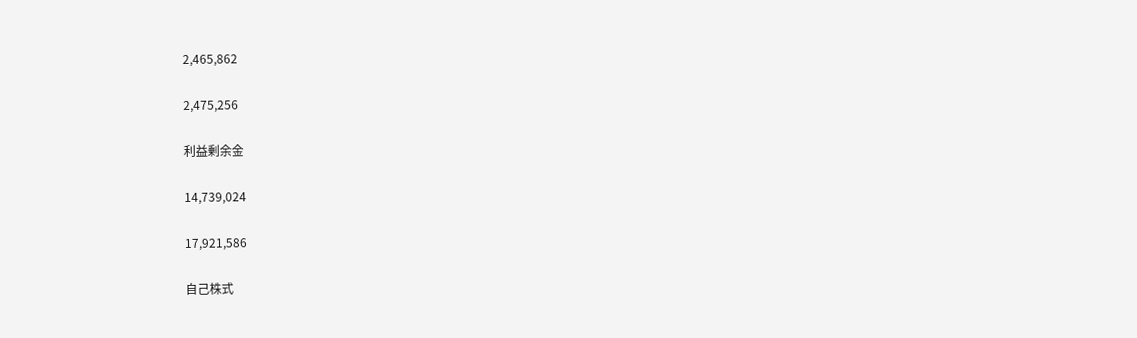2,465,862

2,475,256

利益剰余金

14,739,024

17,921,586

自己株式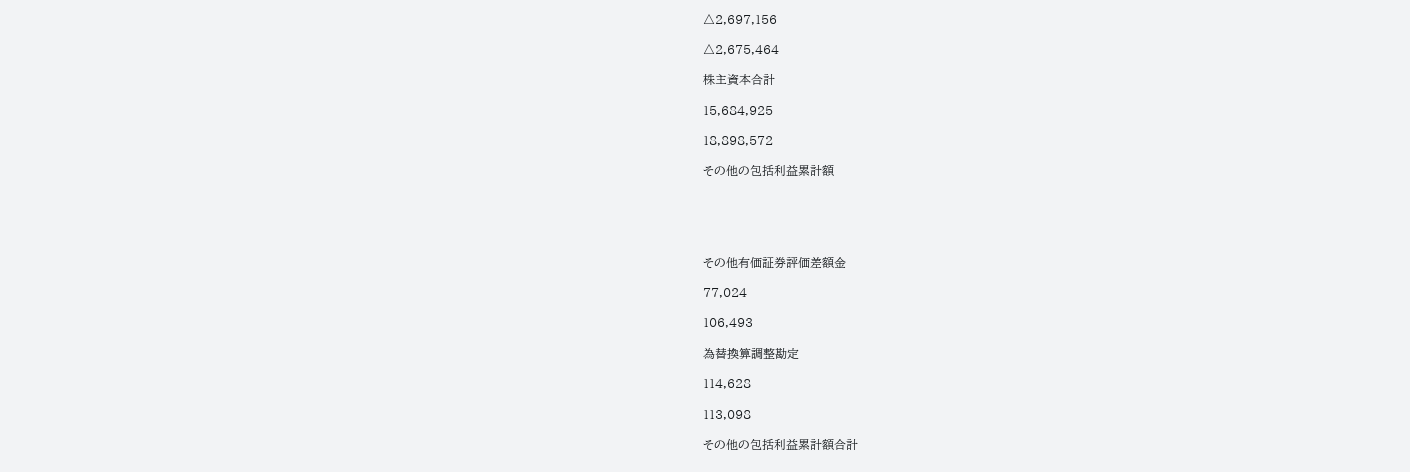△2,697,156

△2,675,464

株主資本合計

15,684,925

18,898,572

その他の包括利益累計額





その他有価証券評価差額金

77,024

106,493

為替換算調整勘定

114,628

113,098

その他の包括利益累計額合計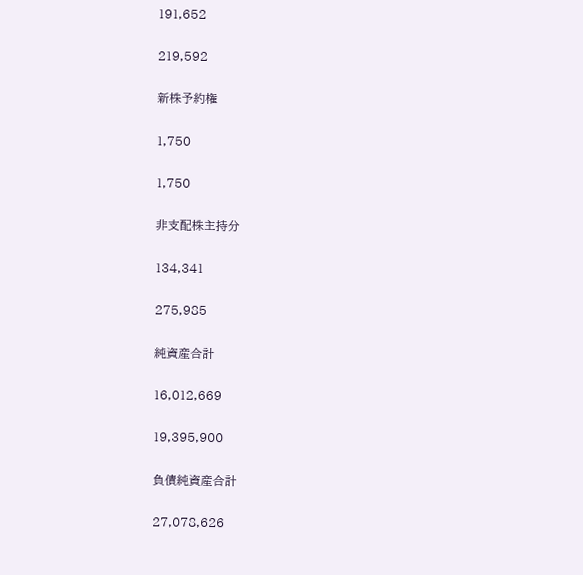191,652

219,592

新株予約権

1,750

1,750

非支配株主持分

134,341

275,985

純資産合計

16,012,669

19,395,900

負債純資産合計

27,078,626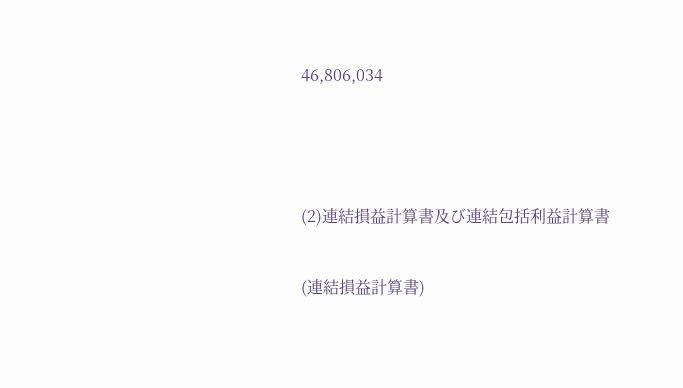46,806,034



(2)連結損益計算書及び連結包括利益計算書

(連結損益計算書)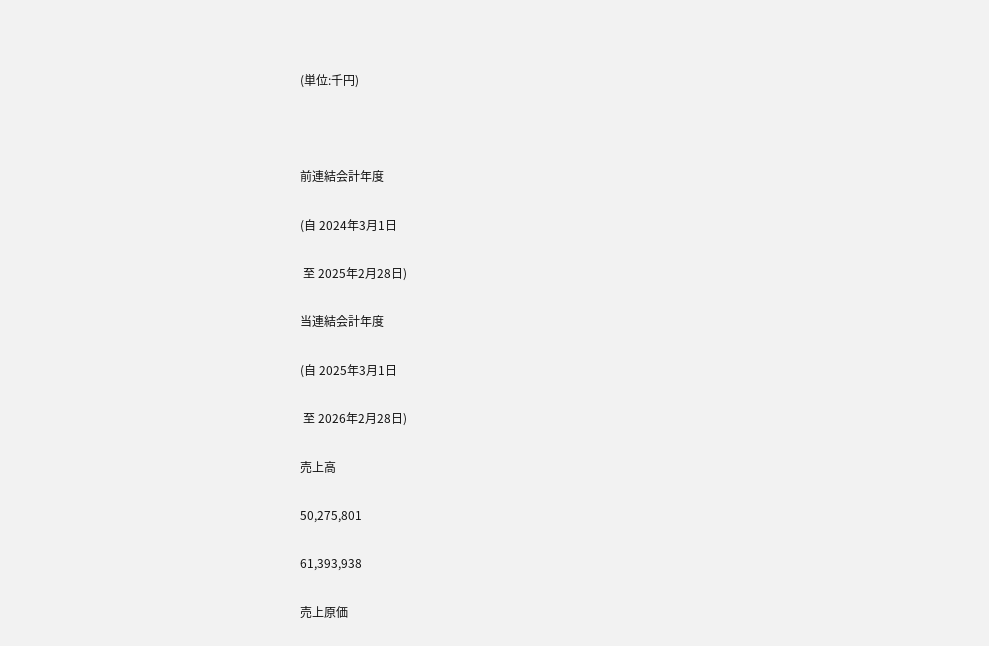(単位:千円)



前連結会計年度

(自 2024年3月1日

 至 2025年2月28日)

当連結会計年度

(自 2025年3月1日

 至 2026年2月28日)

売上高

50,275,801

61,393,938

売上原価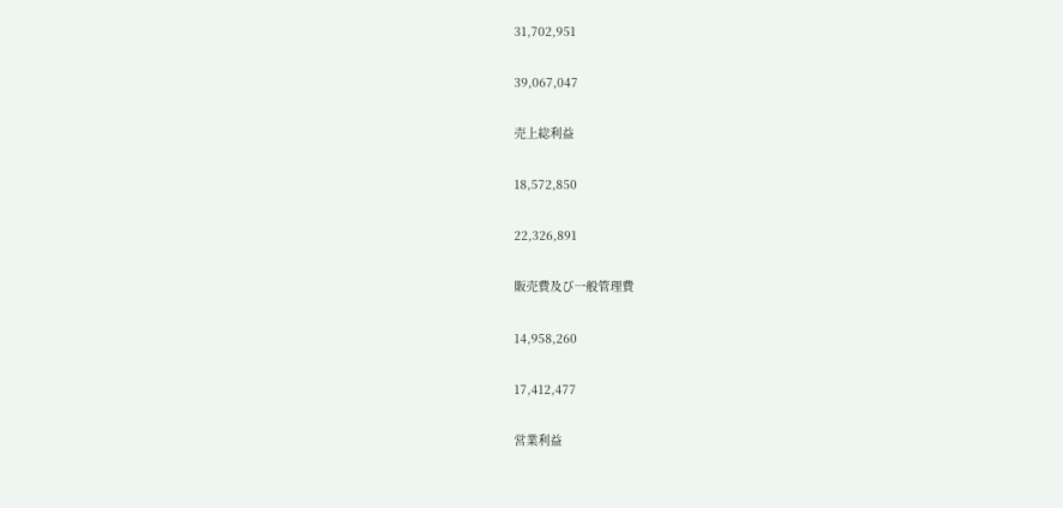31,702,951

39,067,047

売上総利益

18,572,850

22,326,891

販売費及び一般管理費

14,958,260

17,412,477

営業利益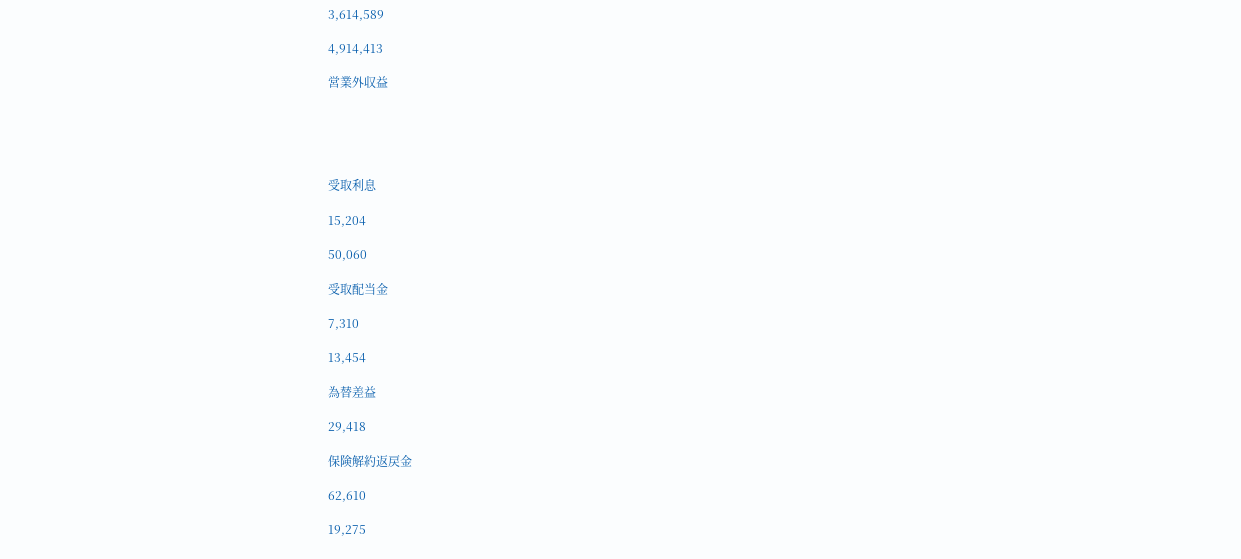3,614,589

4,914,413

営業外収益





受取利息

15,204

50,060

受取配当金

7,310

13,454

為替差益

29,418

保険解約返戻金

62,610

19,275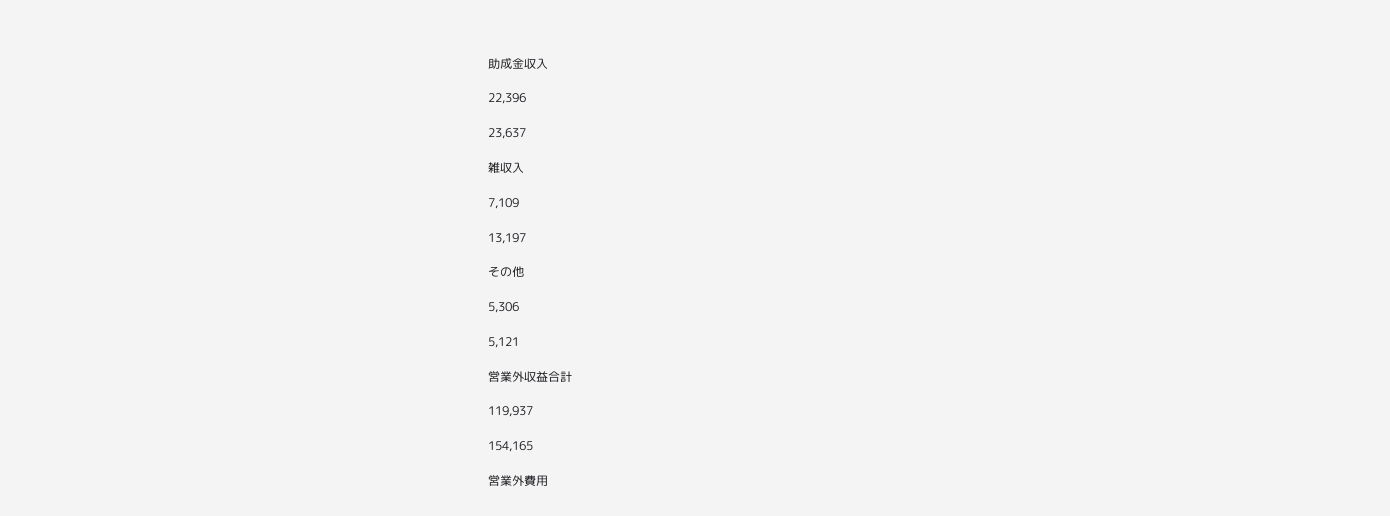助成金収入

22,396

23,637

雑収入

7,109

13,197

その他

5,306

5,121

営業外収益合計

119,937

154,165

営業外費用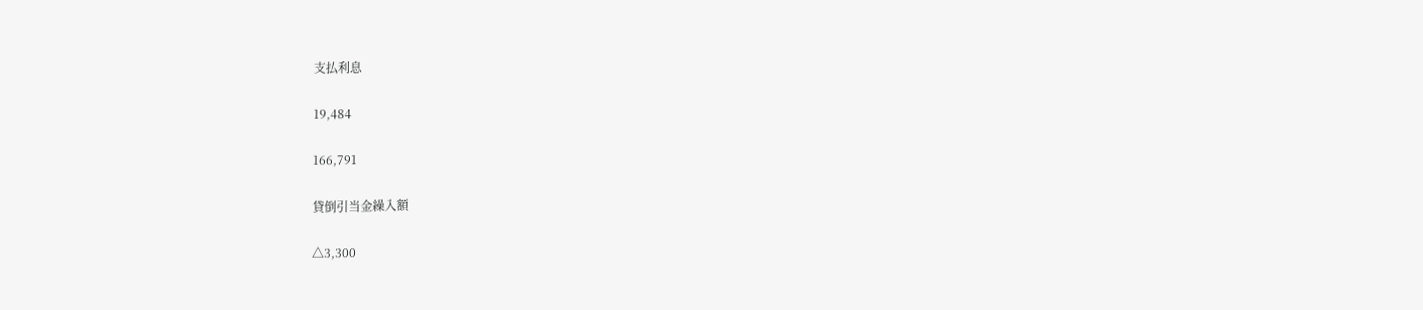支払利息

19,484

166,791

貸倒引当金繰入額

△3,300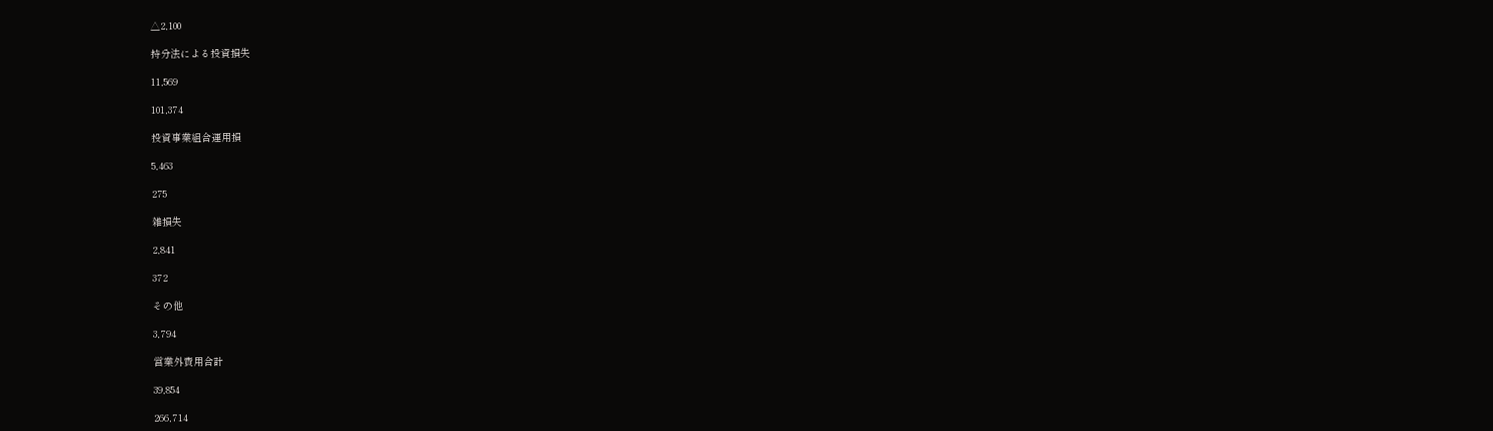△2,100

持分法による投資損失

11,569

101,374

投資事業組合運用損

5,463

275

雑損失

2,841

372

その他

3,794

営業外費用合計

39,854

266,714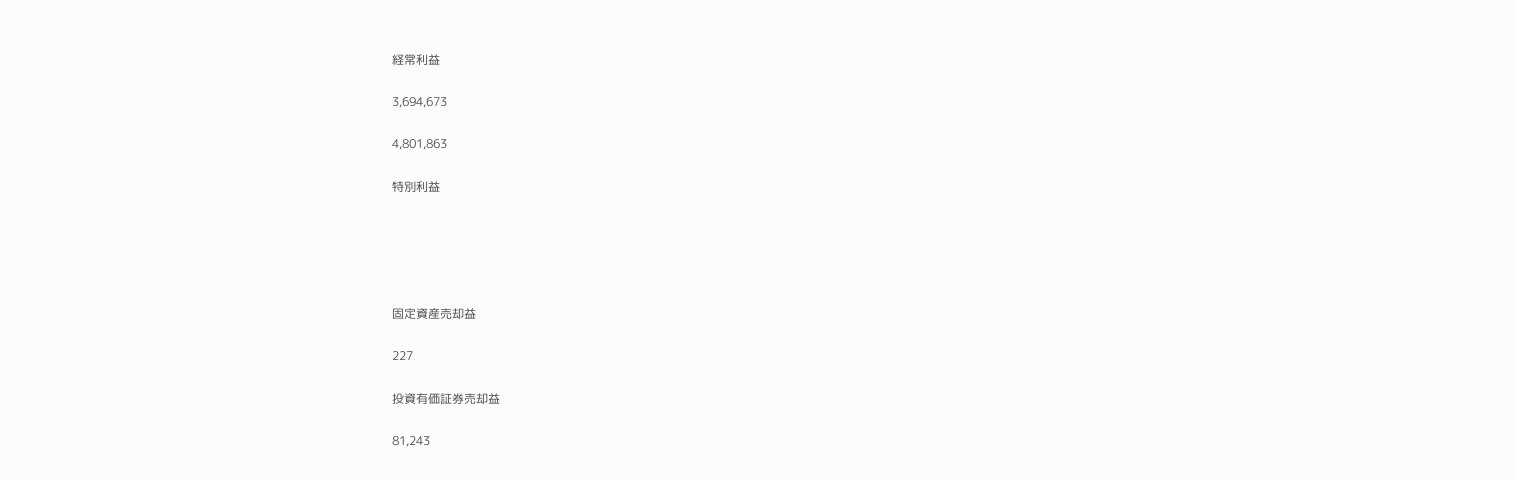経常利益

3,694,673

4,801,863

特別利益





固定資産売却益

227

投資有価証券売却益

81,243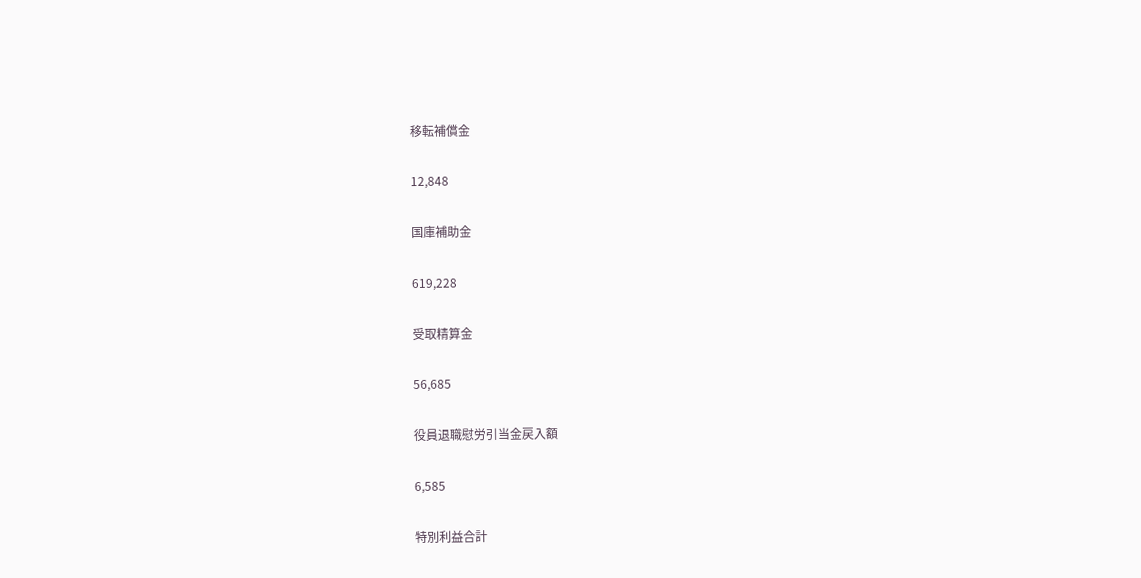移転補償金

12,848

国庫補助金

619,228

受取精算金

56,685

役員退職慰労引当金戻入額

6,585

特別利益合計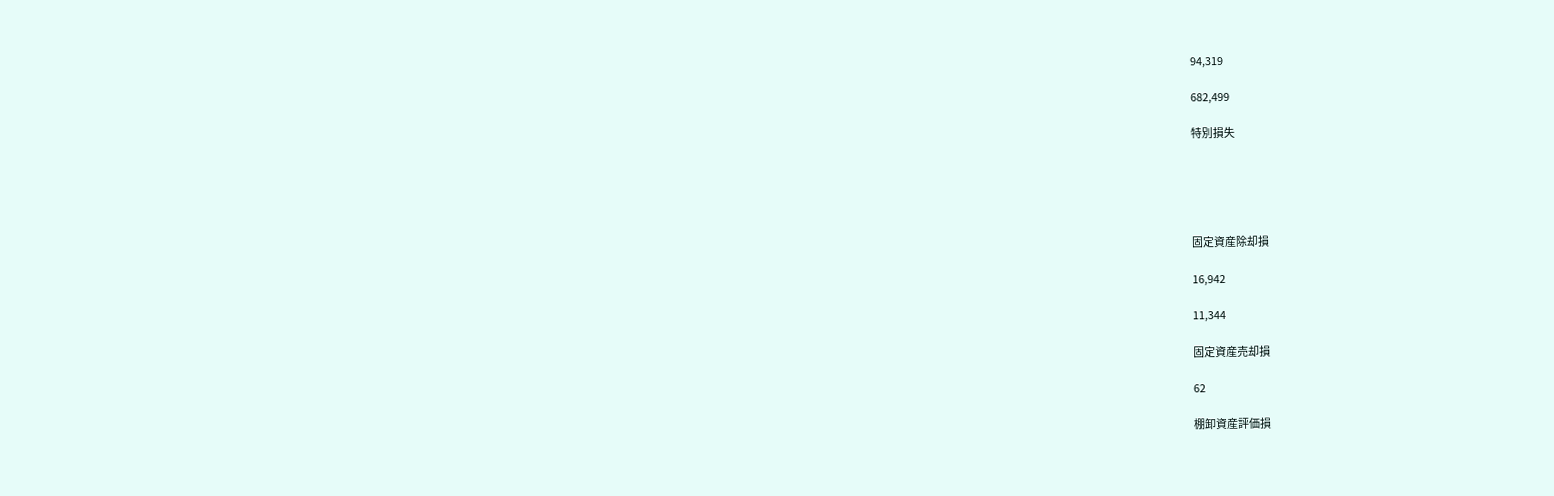94,319

682,499

特別損失





固定資産除却損

16,942

11,344

固定資産売却損

62

棚卸資産評価損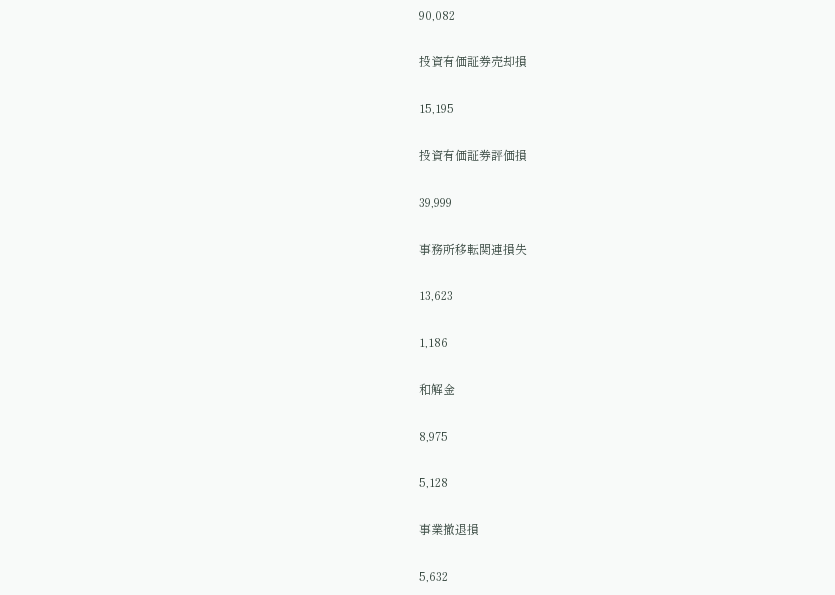90,082

投資有価証券売却損

15,195

投資有価証券評価損

39,999

事務所移転関連損失

13,623

1,186

和解金

8,975

5,128

事業撤退損

5,632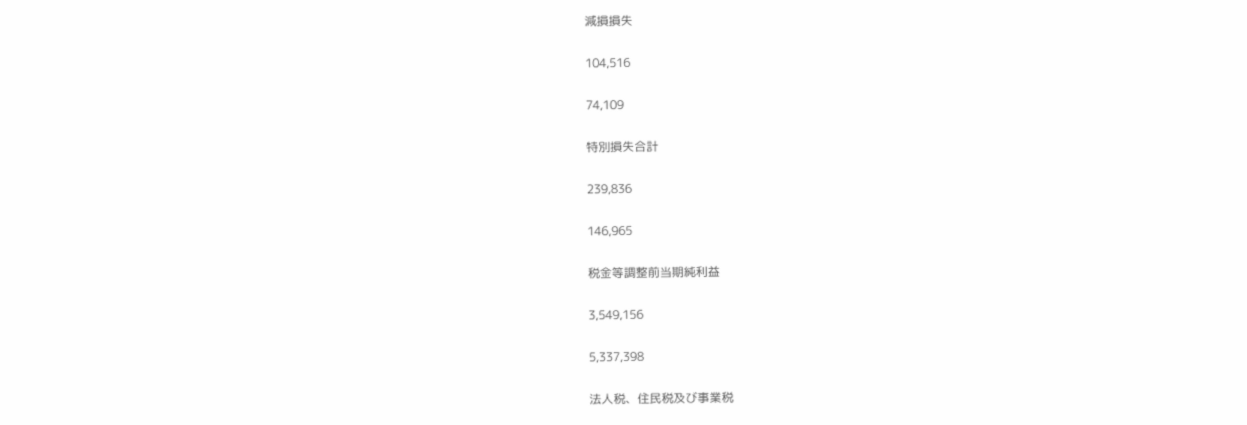減損損失

104,516

74,109

特別損失合計

239,836

146,965

税金等調整前当期純利益

3,549,156

5,337,398

法人税、住民税及び事業税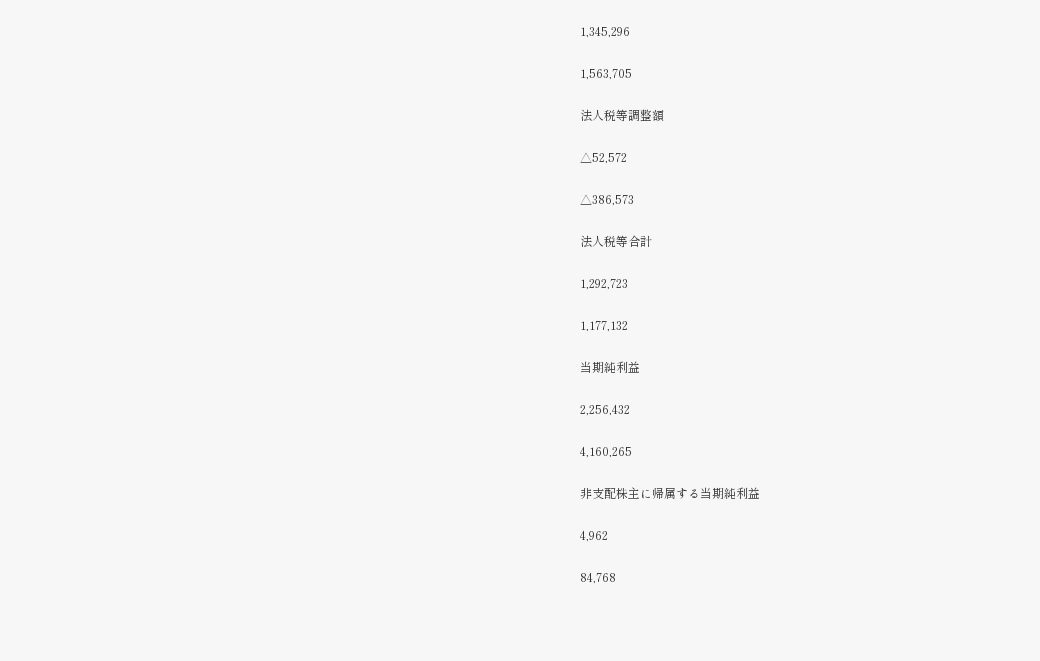1,345,296

1,563,705

法人税等調整額

△52,572

△386,573

法人税等合計

1,292,723

1,177,132

当期純利益

2,256,432

4,160,265

非支配株主に帰属する当期純利益

4,962

84,768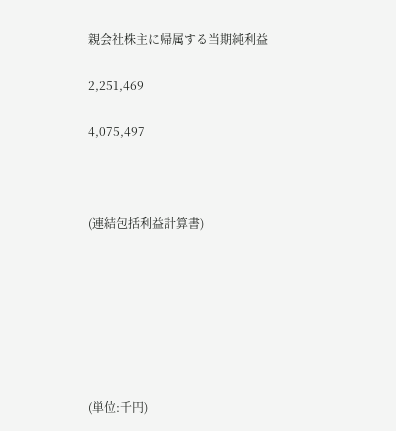親会社株主に帰属する当期純利益

2,251,469

4,075,497



(連結包括利益計算書)







(単位:千円)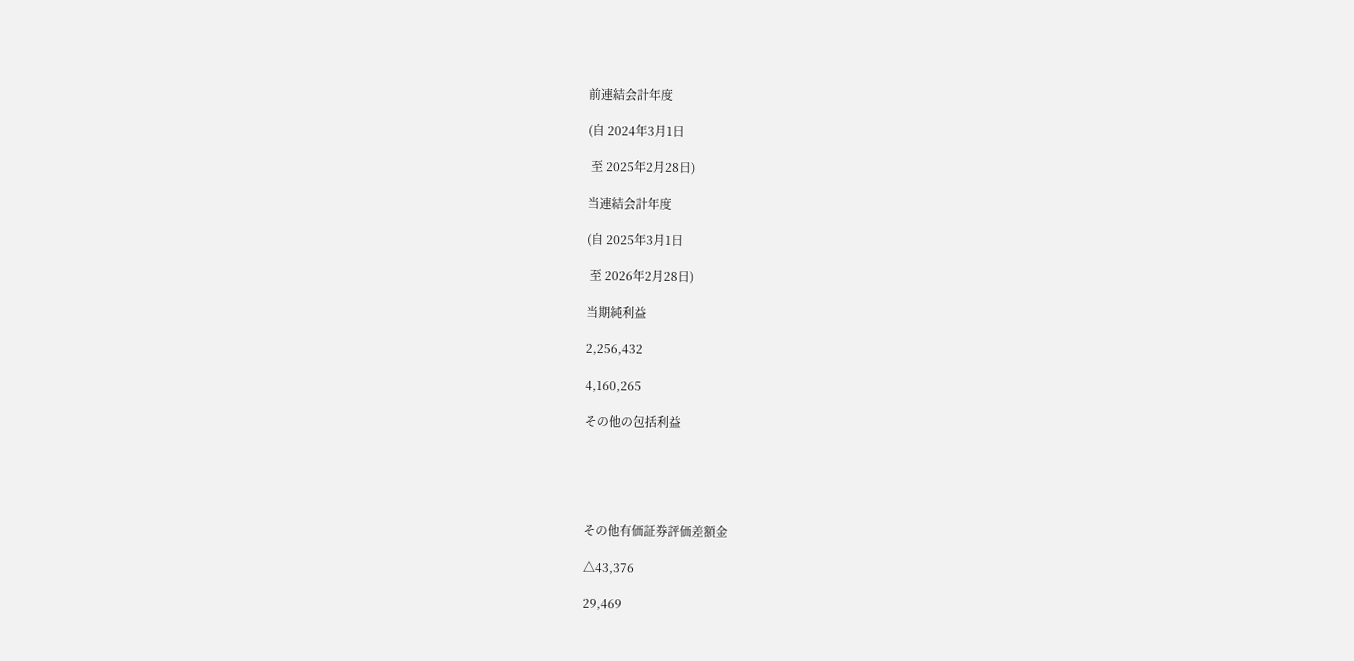前連結会計年度

(自 2024年3月1日

 至 2025年2月28日)

当連結会計年度

(自 2025年3月1日

 至 2026年2月28日)

当期純利益

2,256,432

4,160,265

その他の包括利益





その他有価証券評価差額金

△43,376

29,469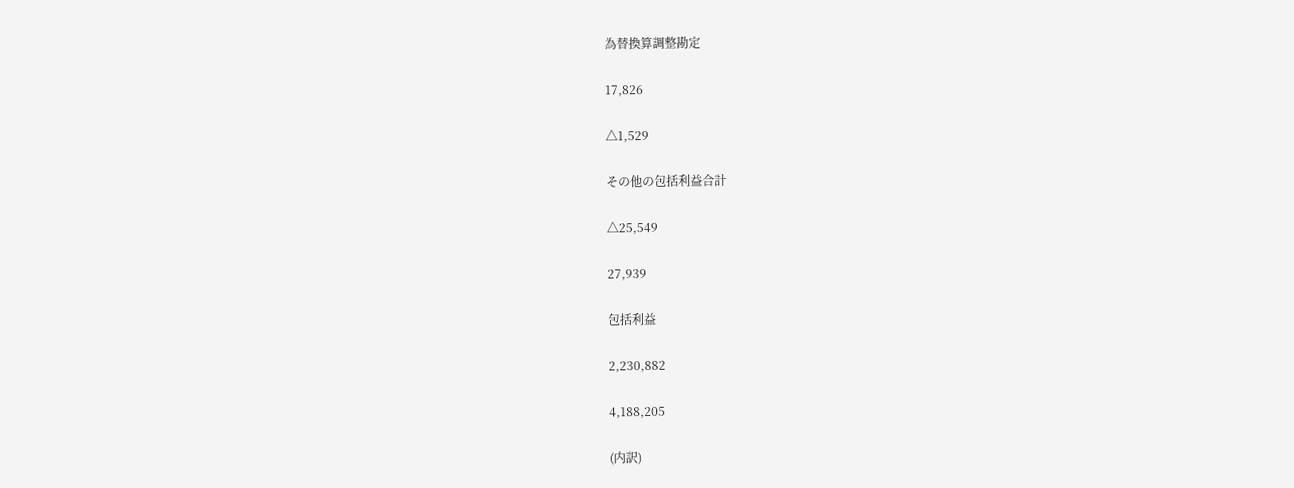為替換算調整勘定

17,826

△1,529

その他の包括利益合計

△25,549

27,939

包括利益

2,230,882

4,188,205

(内訳)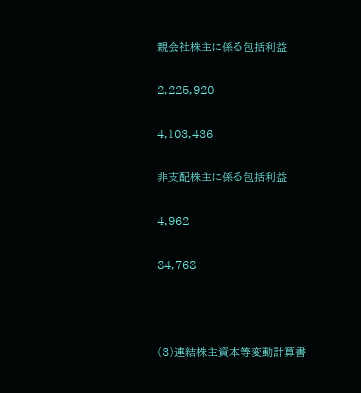親会社株主に係る包括利益

2,225,920

4,103,436

非支配株主に係る包括利益

4,962

84,768



(3)連結株主資本等変動計算書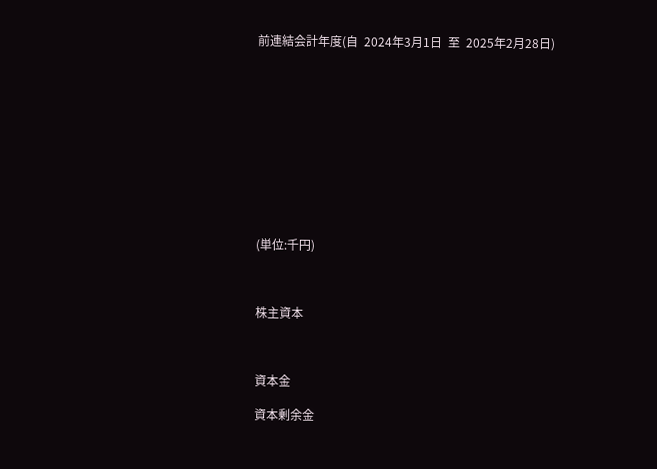前連結会計年度(自  2024年3月1日  至  2025年2月28日)











(単位:千円)



株主資本



資本金

資本剰余金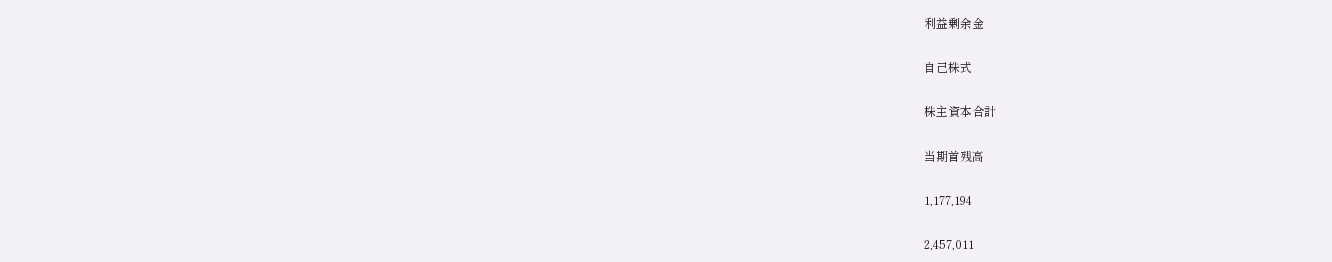利益剰余金

自己株式

株主資本合計

当期首残高

1,177,194

2,457,011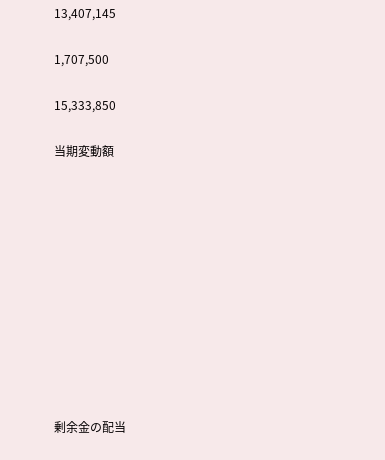13,407,145

1,707,500

15,333,850

当期変動額











剰余金の配当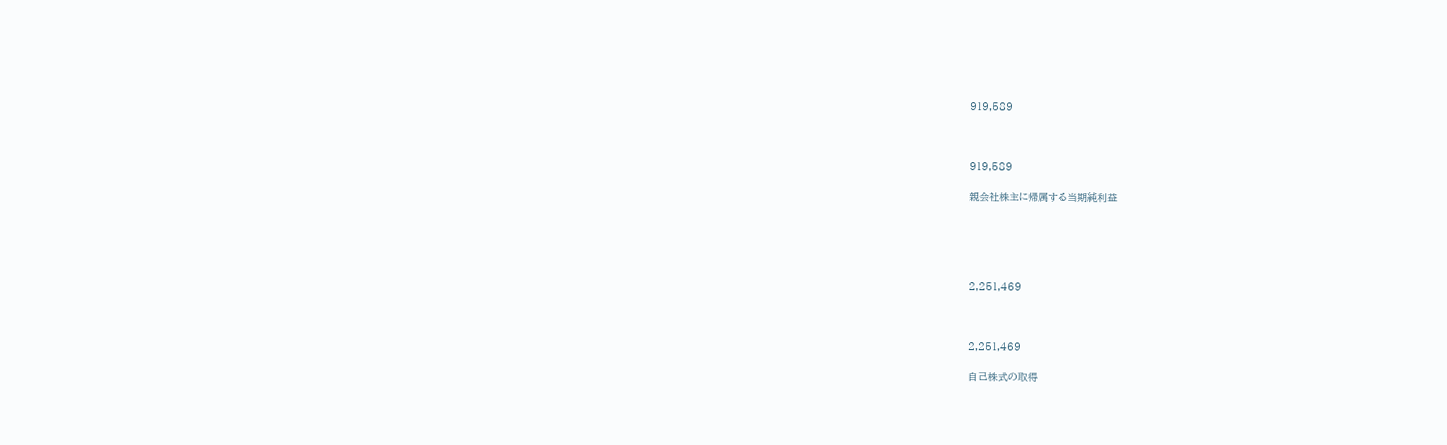919,589



919,589

親会社株主に帰属する当期純利益





2,251,469



2,251,469

自己株式の取得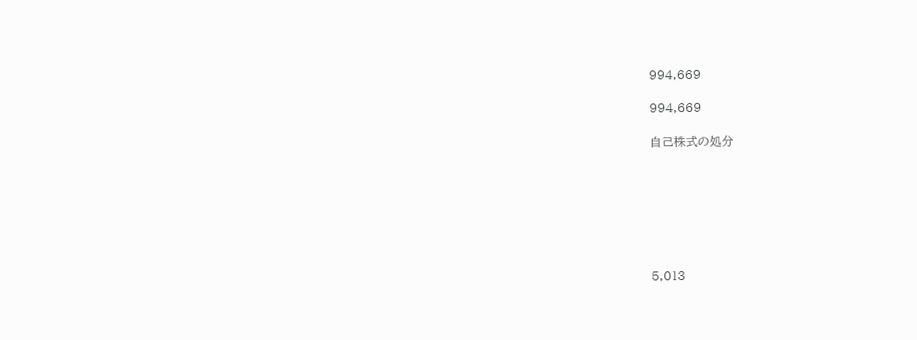994,669

994,669

自己株式の処分







5,013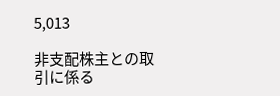5,013

非支配株主との取引に係る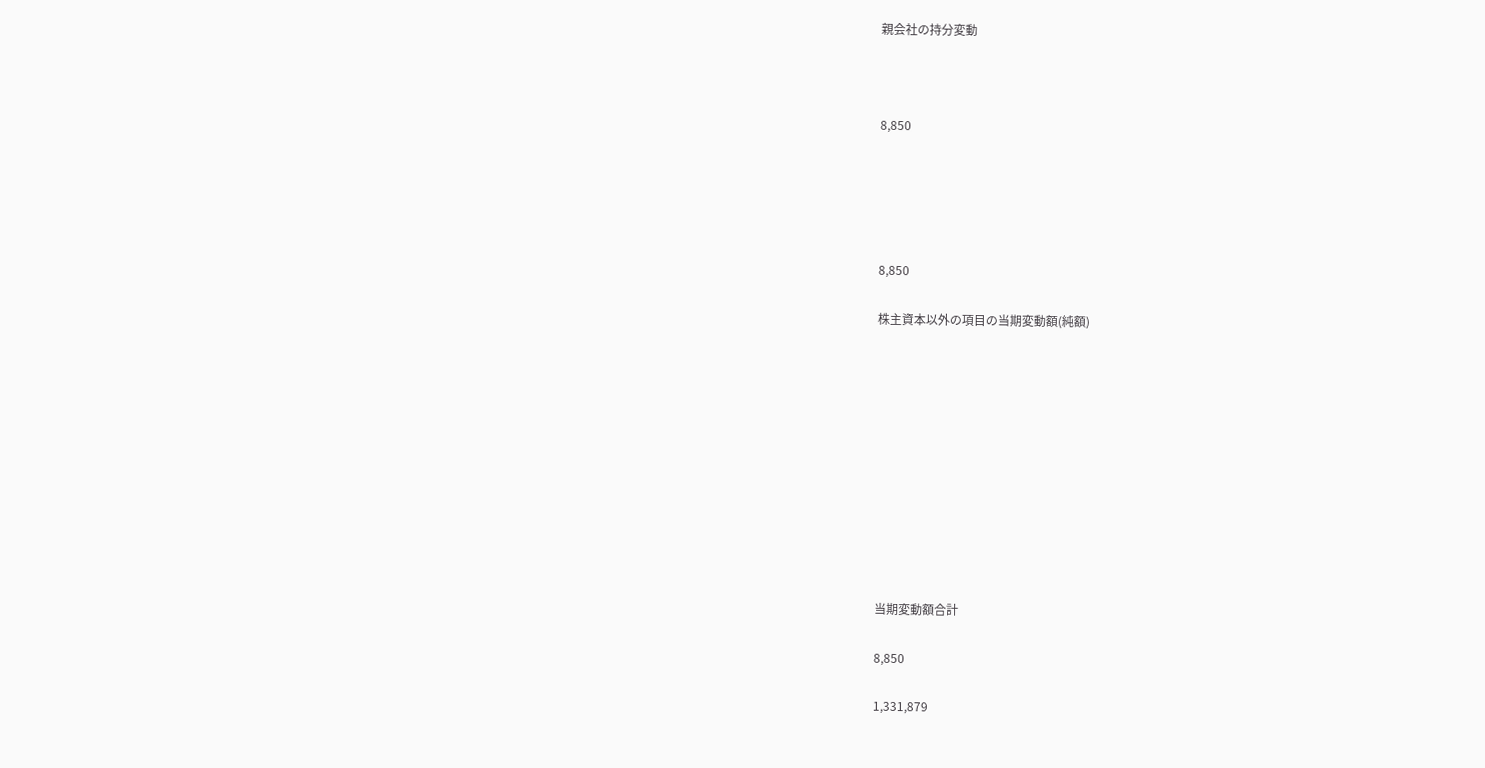親会社の持分変動



8,850





8,850

株主資本以外の項目の当期変動額(純額)











当期変動額合計

8,850

1,331,879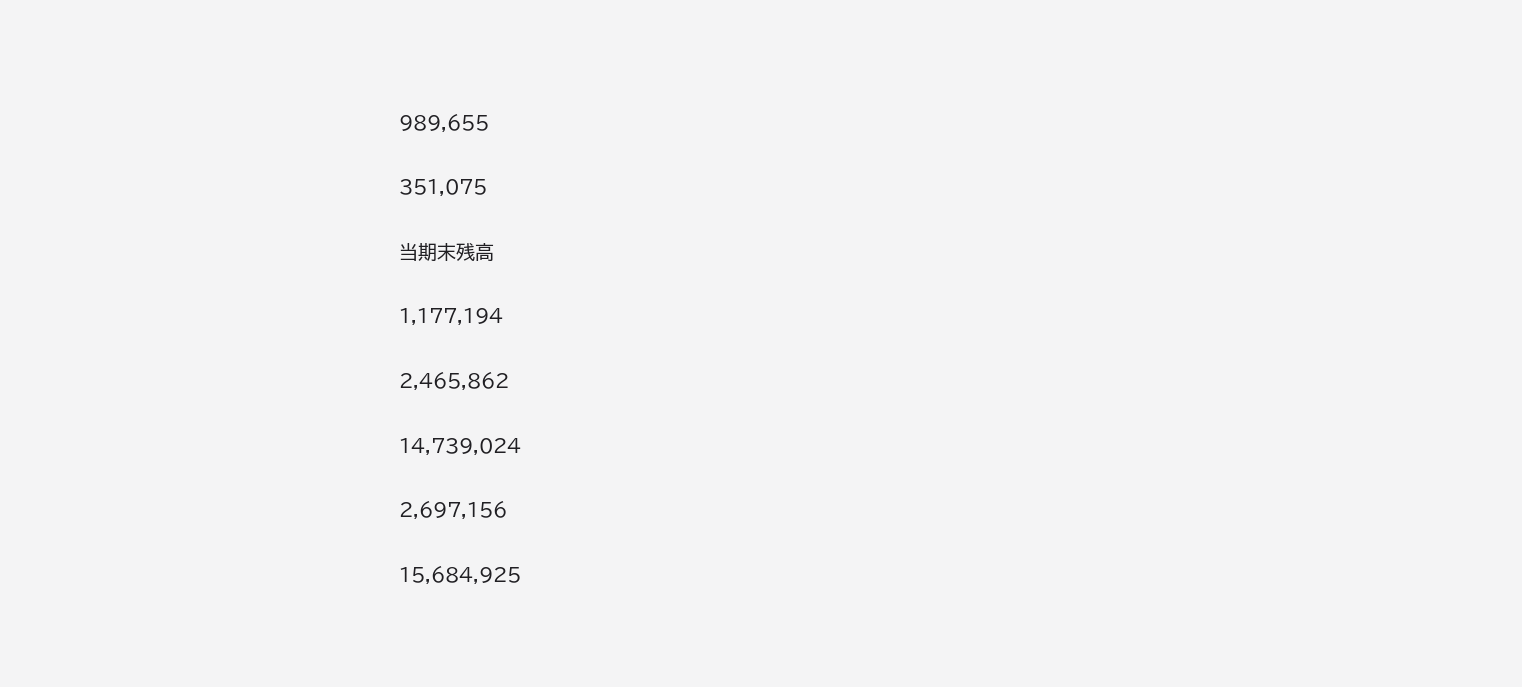989,655

351,075

当期末残高

1,177,194

2,465,862

14,739,024

2,697,156

15,684,925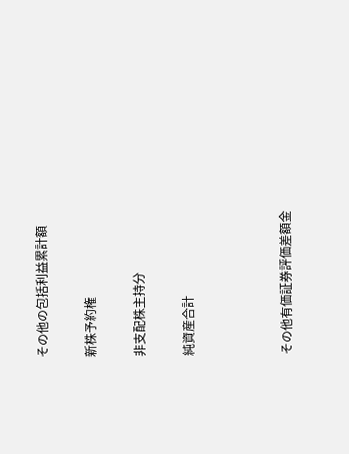その他の包括利益累計額

新株予約権

非支配株主持分

純資産合計



その他有価証券評価差額金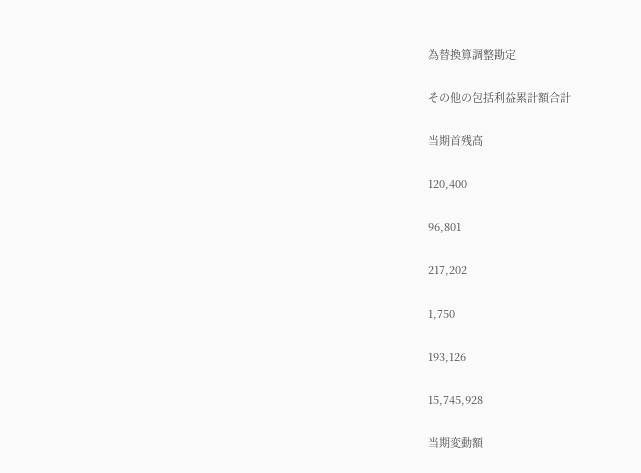為替換算調整勘定

その他の包括利益累計額合計

当期首残高

120,400

96,801

217,202

1,750

193,126

15,745,928

当期変動額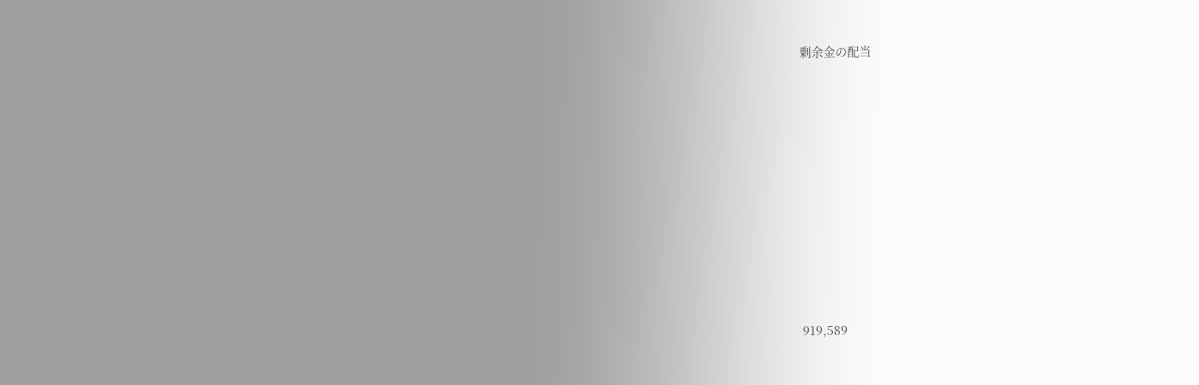剰余金の配当











919,589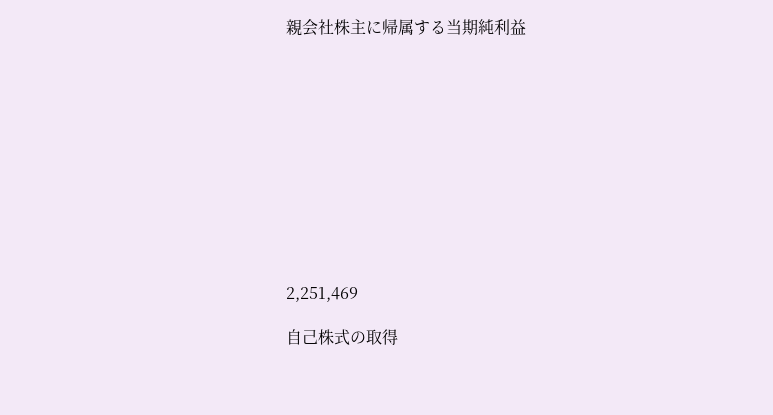親会社株主に帰属する当期純利益











2,251,469

自己株式の取得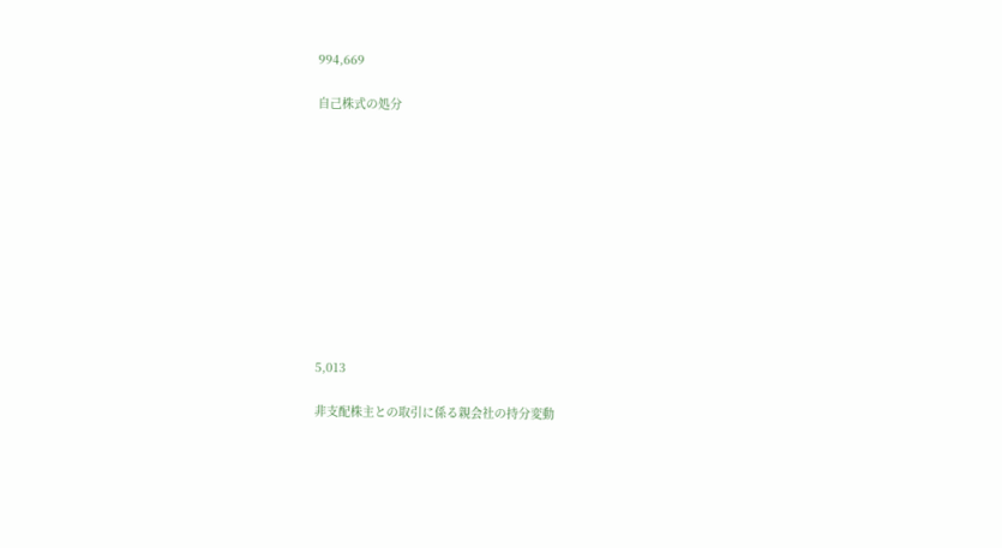994,669

自己株式の処分











5,013

非支配株主との取引に係る親会社の持分変動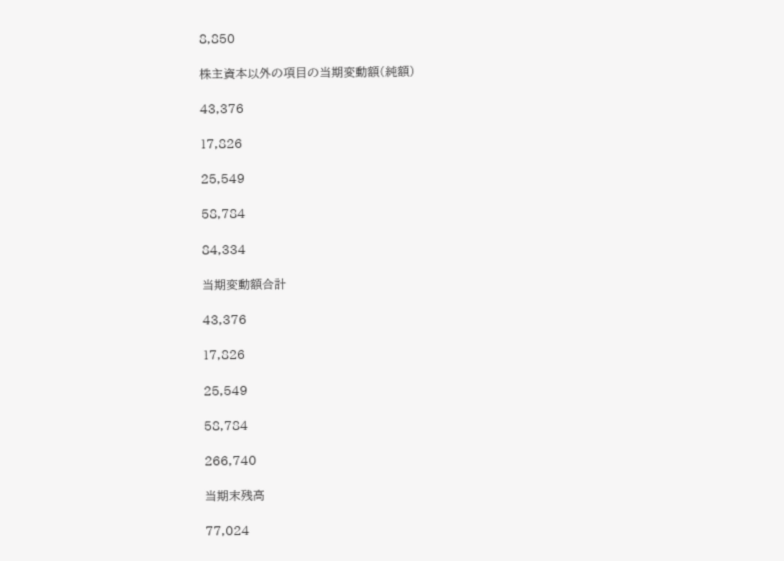8,850

株主資本以外の項目の当期変動額(純額)

43,376

17,826

25,549

58,784

84,334

当期変動額合計

43,376

17,826

25,549

58,784

266,740

当期末残高

77,024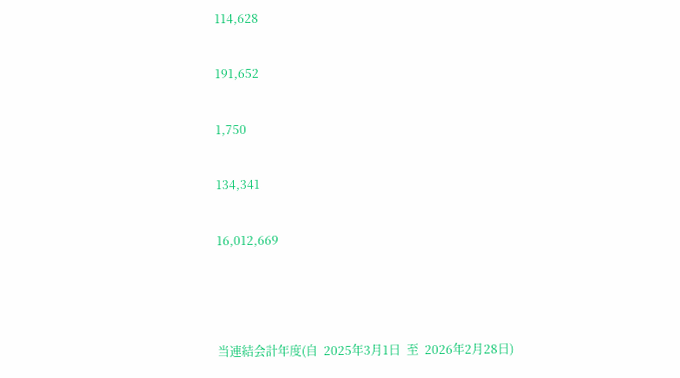114,628

191,652

1,750

134,341

16,012,669



当連結会計年度(自  2025年3月1日  至  2026年2月28日)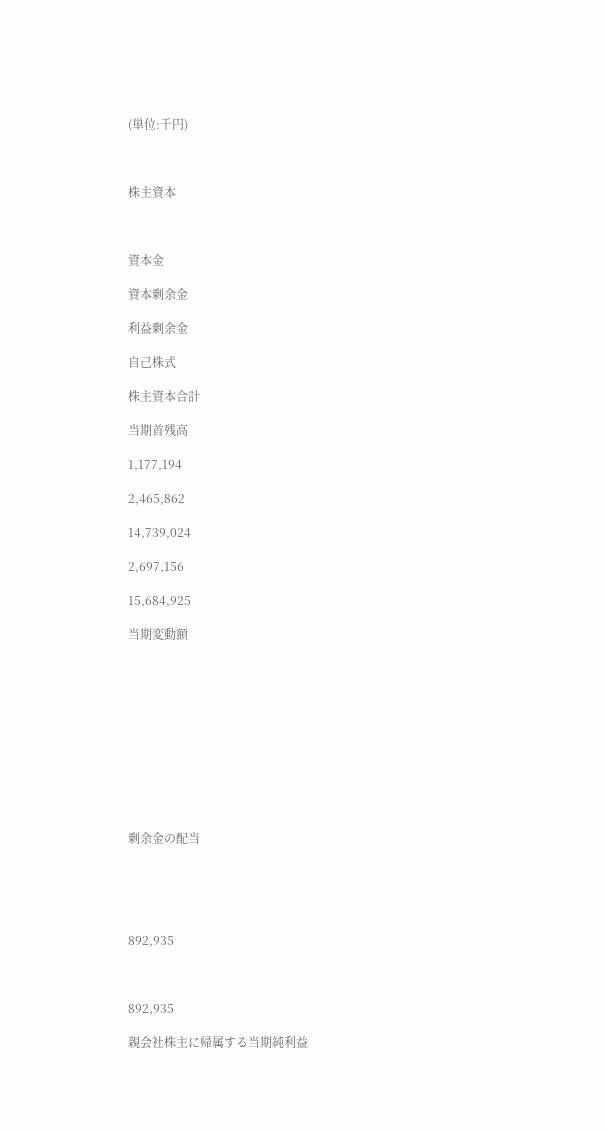(単位:千円)



株主資本



資本金

資本剰余金

利益剰余金

自己株式

株主資本合計

当期首残高

1,177,194

2,465,862

14,739,024

2,697,156

15,684,925

当期変動額











剰余金の配当





892,935



892,935

親会社株主に帰属する当期純利益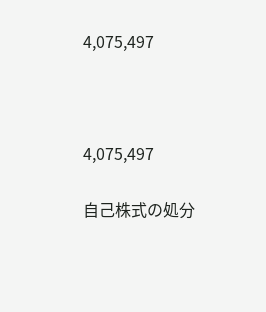4,075,497



4,075,497

自己株式の処分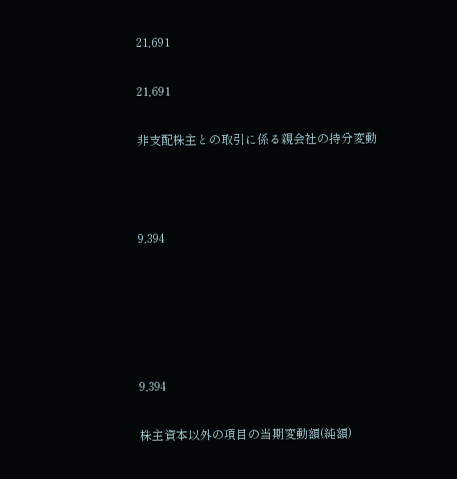21,691

21,691

非支配株主との取引に係る親会社の持分変動



9,394





9,394

株主資本以外の項目の当期変動額(純額)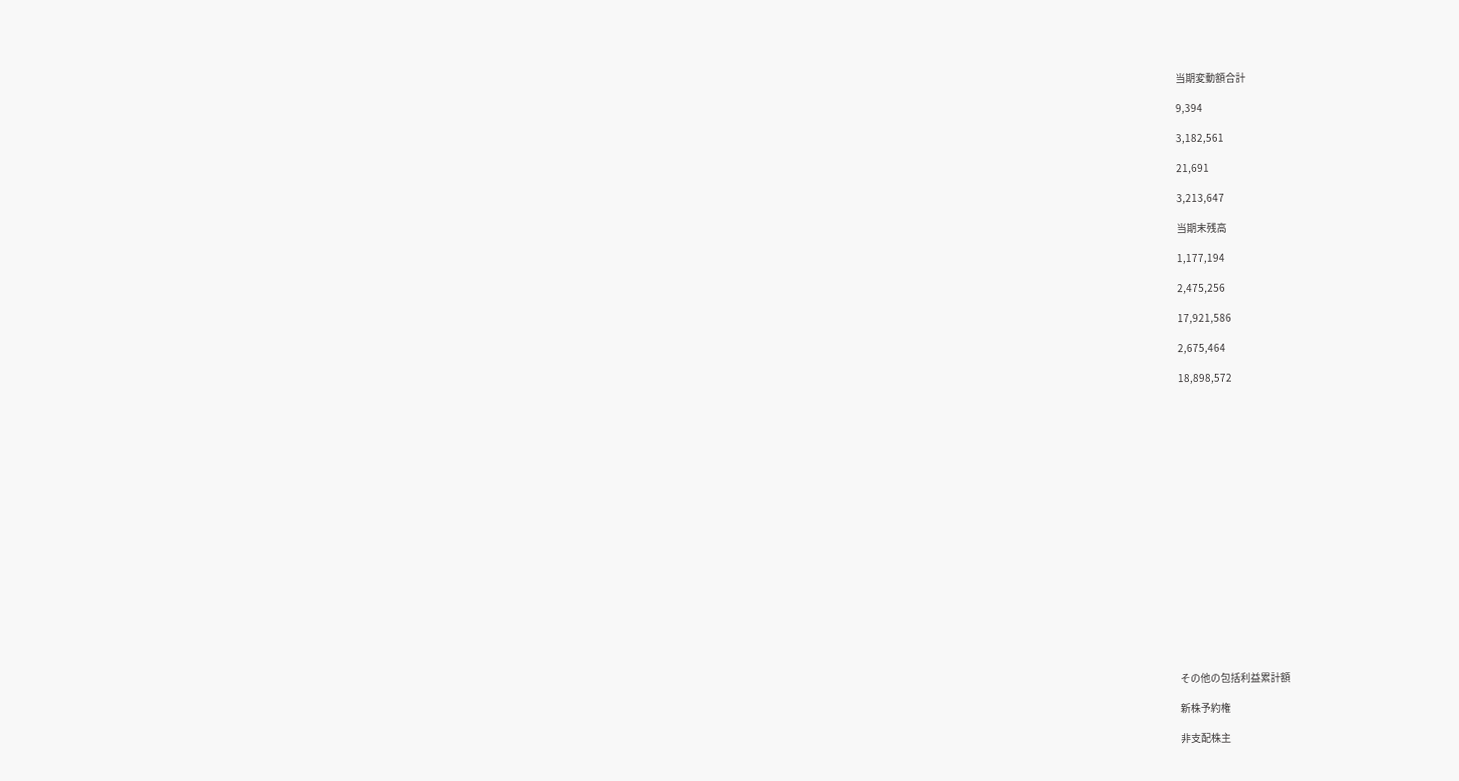当期変動額合計

9,394

3,182,561

21,691

3,213,647

当期末残高

1,177,194

2,475,256

17,921,586

2,675,464

18,898,572



















その他の包括利益累計額

新株予約権

非支配株主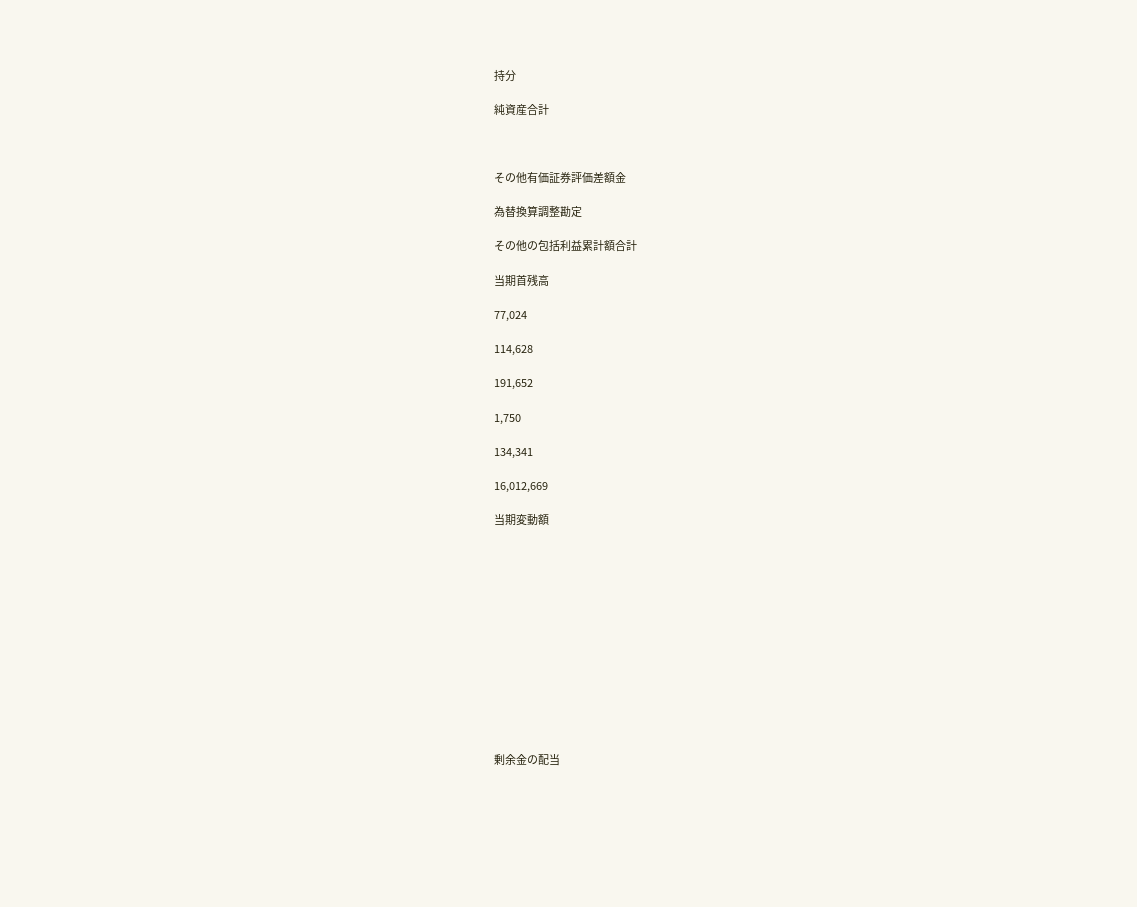持分

純資産合計



その他有価証券評価差額金

為替換算調整勘定

その他の包括利益累計額合計

当期首残高

77,024

114,628

191,652

1,750

134,341

16,012,669

当期変動額













剰余金の配当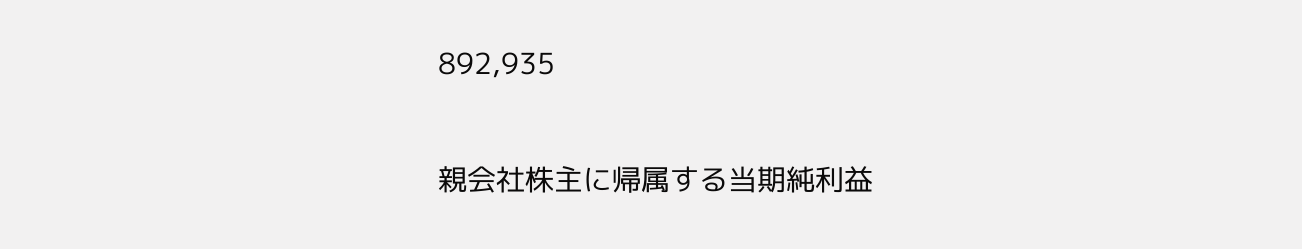892,935

親会社株主に帰属する当期純利益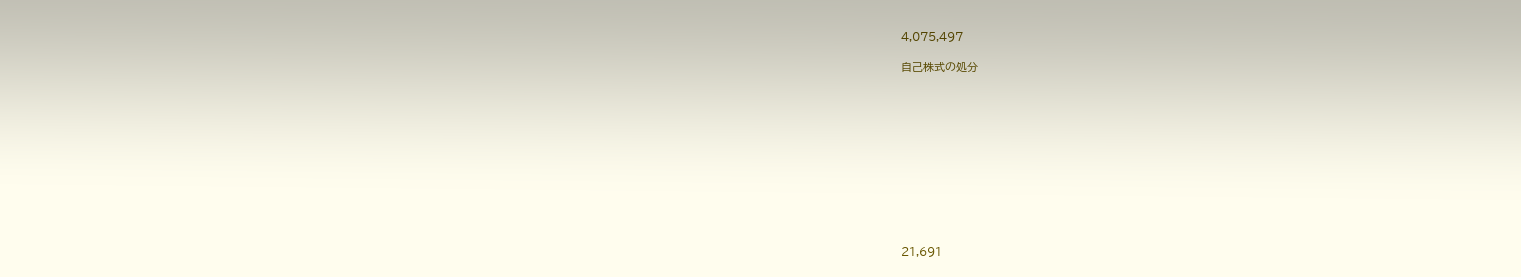4,075,497

自己株式の処分











21,691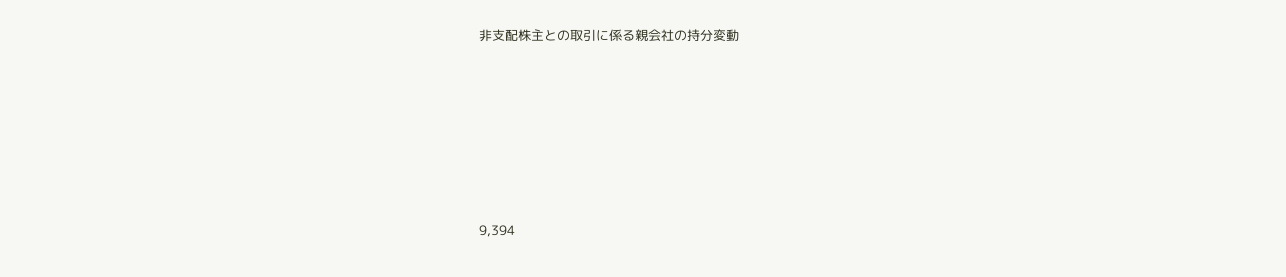非支配株主との取引に係る親会社の持分変動











9,394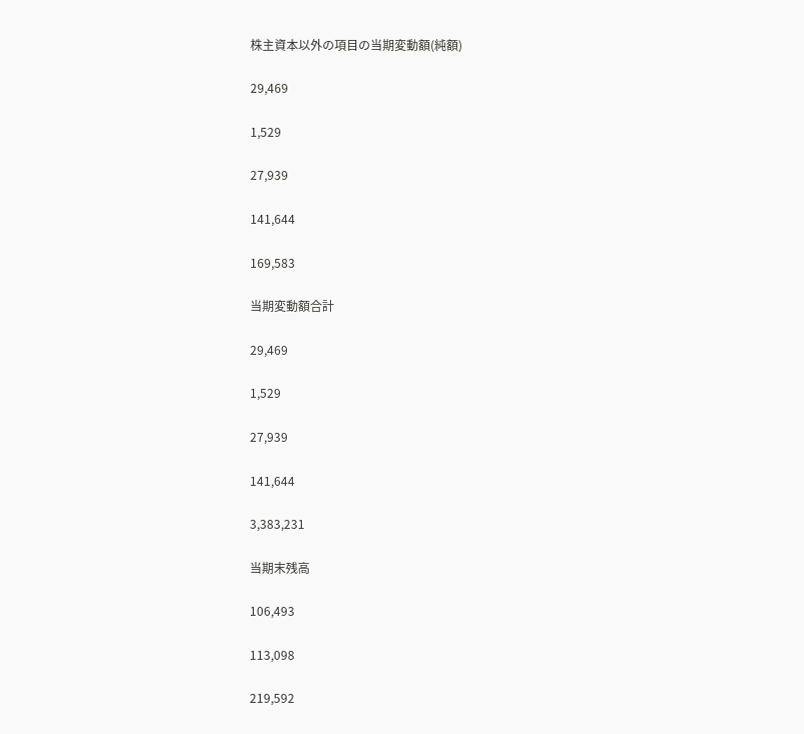株主資本以外の項目の当期変動額(純額)

29,469

1,529

27,939

141,644

169,583

当期変動額合計

29,469

1,529

27,939

141,644

3,383,231

当期末残高

106,493

113,098

219,592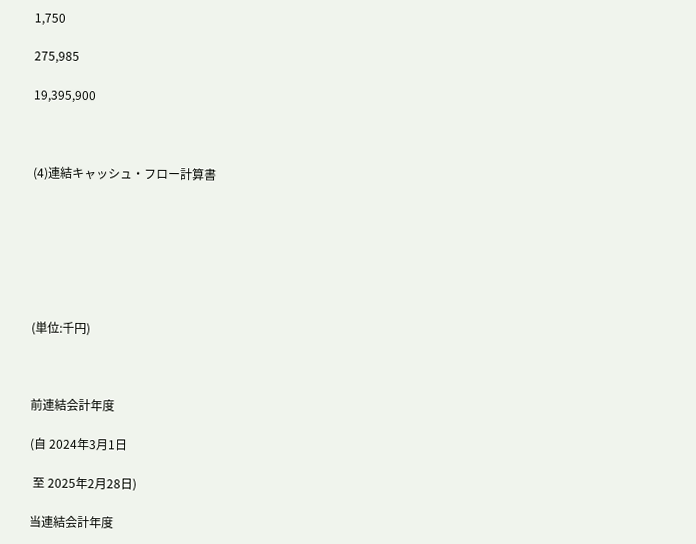1,750

275,985

19,395,900



(4)連結キャッシュ・フロー計算書







(単位:千円)



前連結会計年度

(自 2024年3月1日

 至 2025年2月28日)

当連結会計年度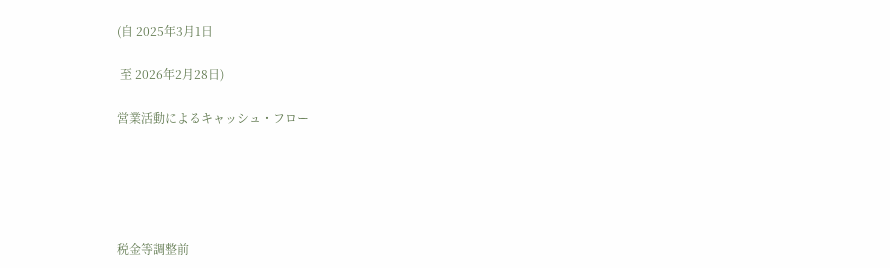(自 2025年3月1日

 至 2026年2月28日)

営業活動によるキャッシュ・フロー





税金等調整前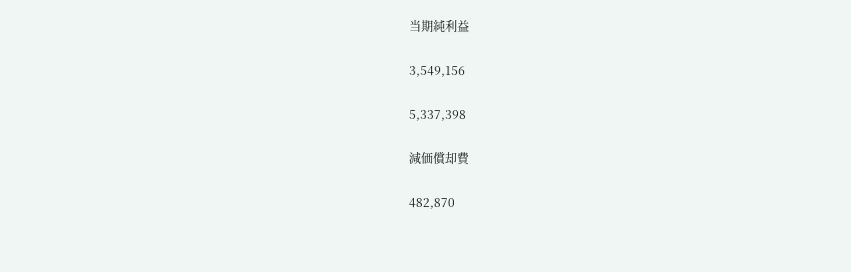当期純利益

3,549,156

5,337,398

減価償却費

482,870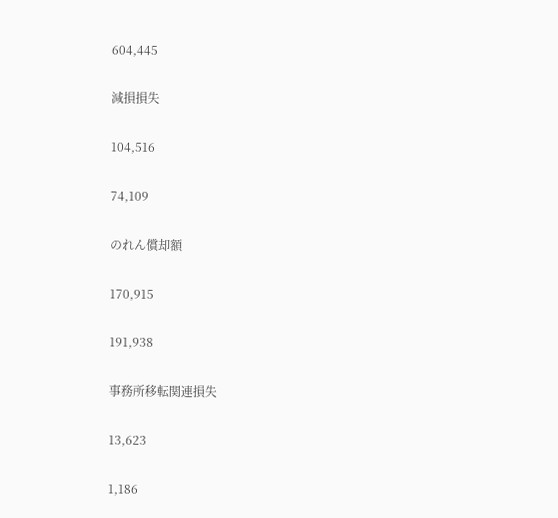604,445

減損損失

104,516

74,109

のれん償却額

170,915

191,938

事務所移転関連損失

13,623

1,186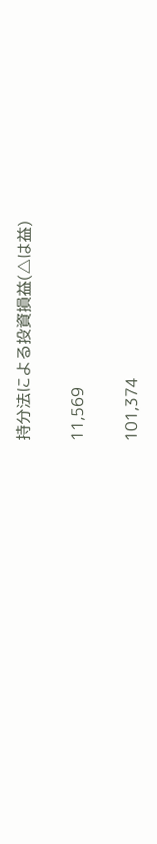持分法による投資損益(△は益)

11,569

101,374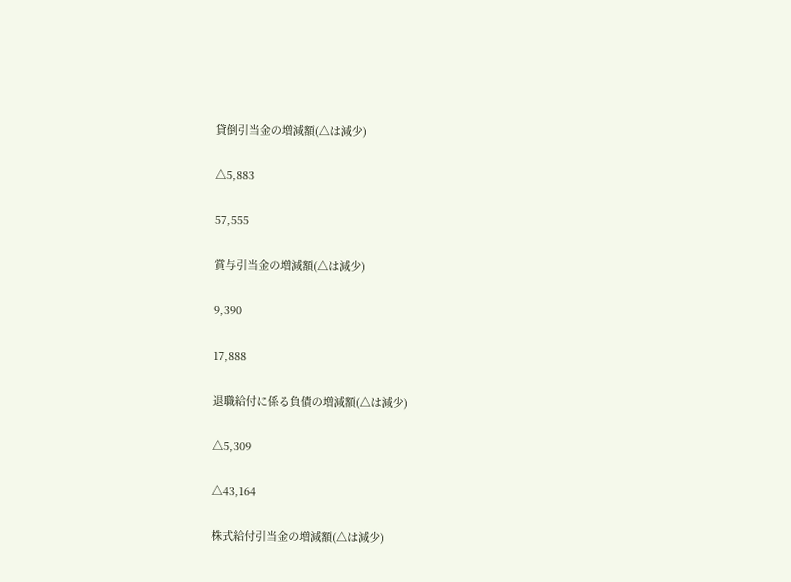貸倒引当金の増減額(△は減少)

△5,883

57,555

賞与引当金の増減額(△は減少)

9,390

17,888

退職給付に係る負債の増減額(△は減少)

△5,309

△43,164

株式給付引当金の増減額(△は減少)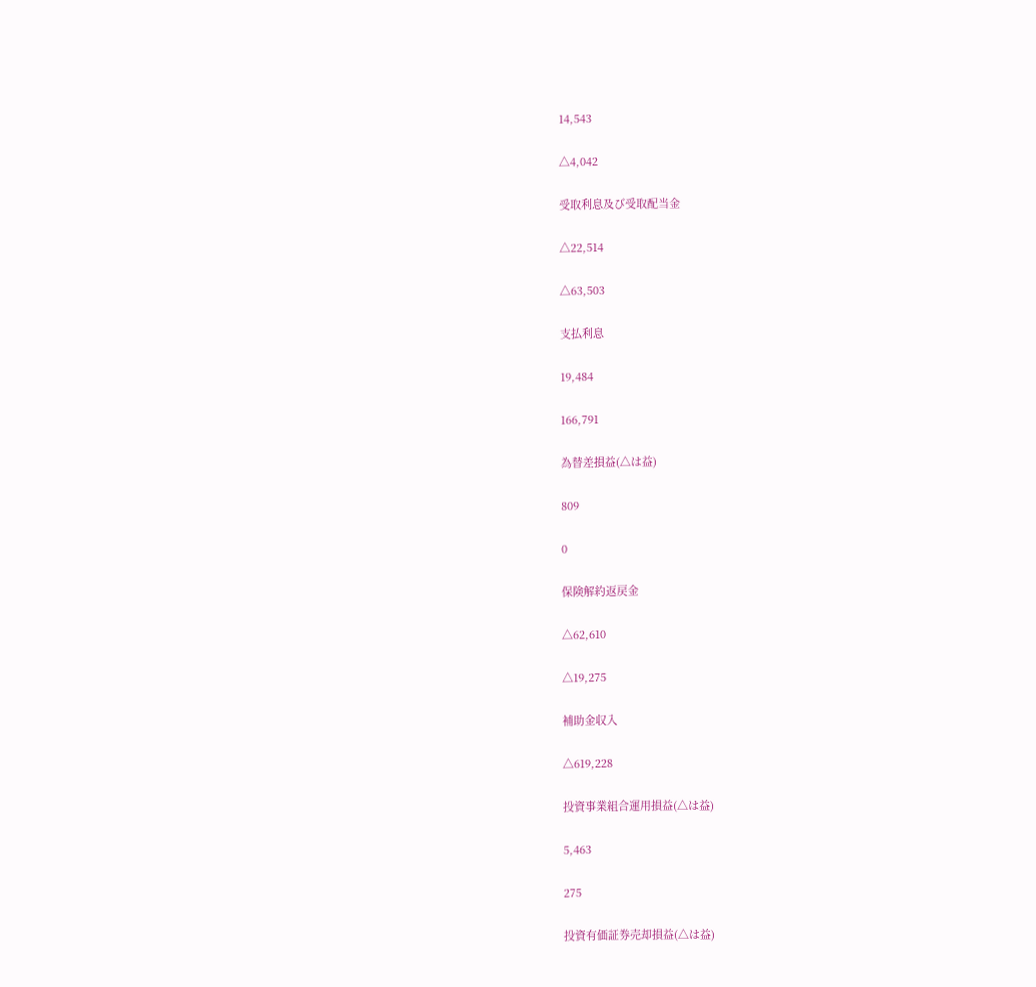14,543

△4,042

受取利息及び受取配当金

△22,514

△63,503

支払利息

19,484

166,791

為替差損益(△は益)

809

0

保険解約返戻金

△62,610

△19,275

補助金収入

△619,228

投資事業組合運用損益(△は益)

5,463

275

投資有価証券売却損益(△は益)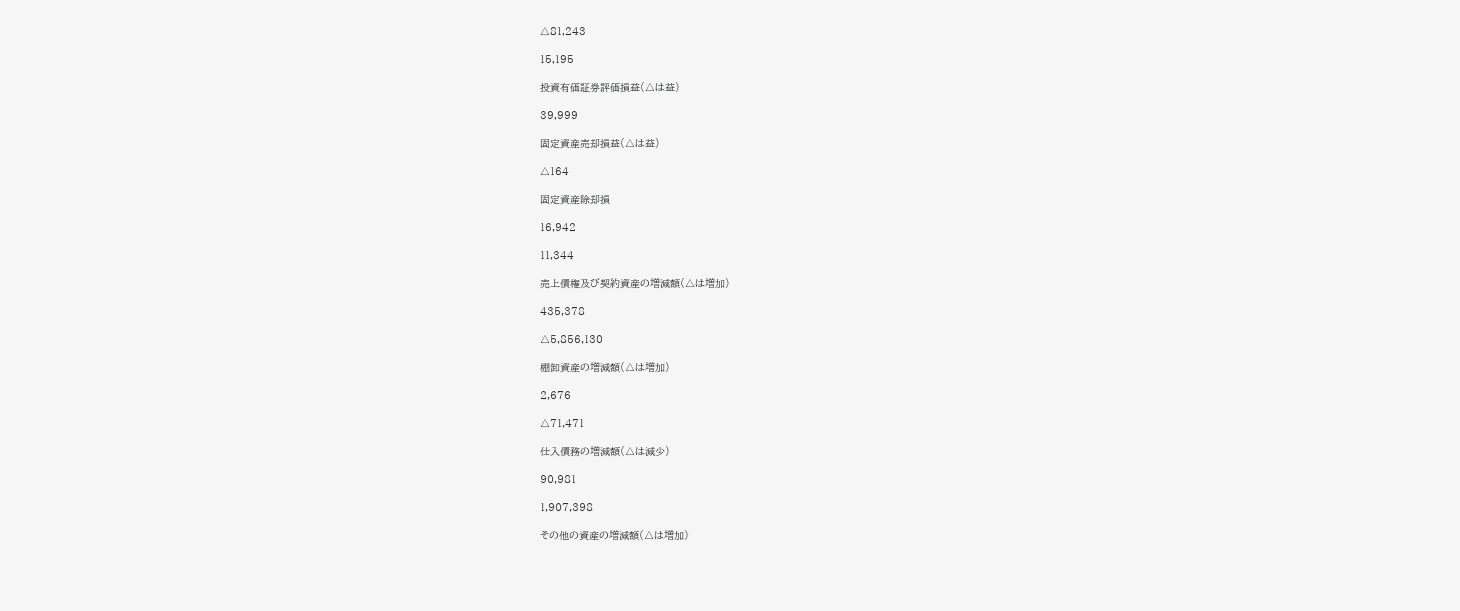△81,243

15,195

投資有価証券評価損益(△は益)

39,999

固定資産売却損益(△は益)

△164

固定資産除却損

16,942

11,344

売上債権及び契約資産の増減額(△は増加)

435,378

△5,856,130

棚卸資産の増減額(△は増加)

2,676

△71,471

仕入債務の増減額(△は減少)

90,981

1,907,398

その他の資産の増減額(△は増加)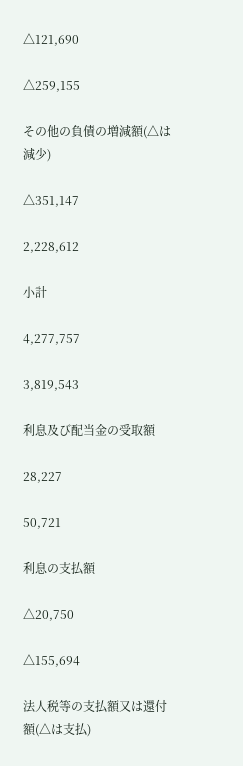△121,690

△259,155

その他の負債の増減額(△は減少)

△351,147

2,228,612

小計

4,277,757

3,819,543

利息及び配当金の受取額

28,227

50,721

利息の支払額

△20,750

△155,694

法人税等の支払額又は還付額(△は支払)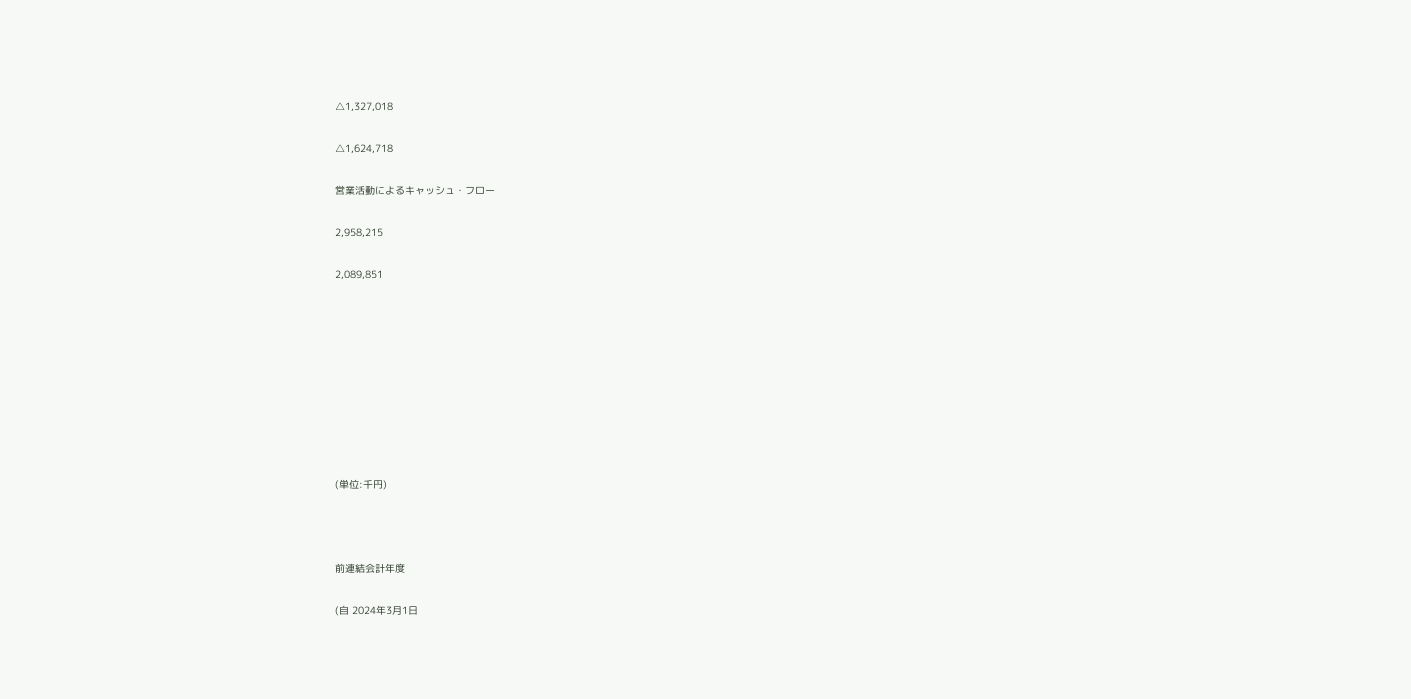△1,327,018

△1,624,718

営業活動によるキャッシュ・フロー

2,958,215

2,089,851









(単位:千円)



前連結会計年度

(自 2024年3月1日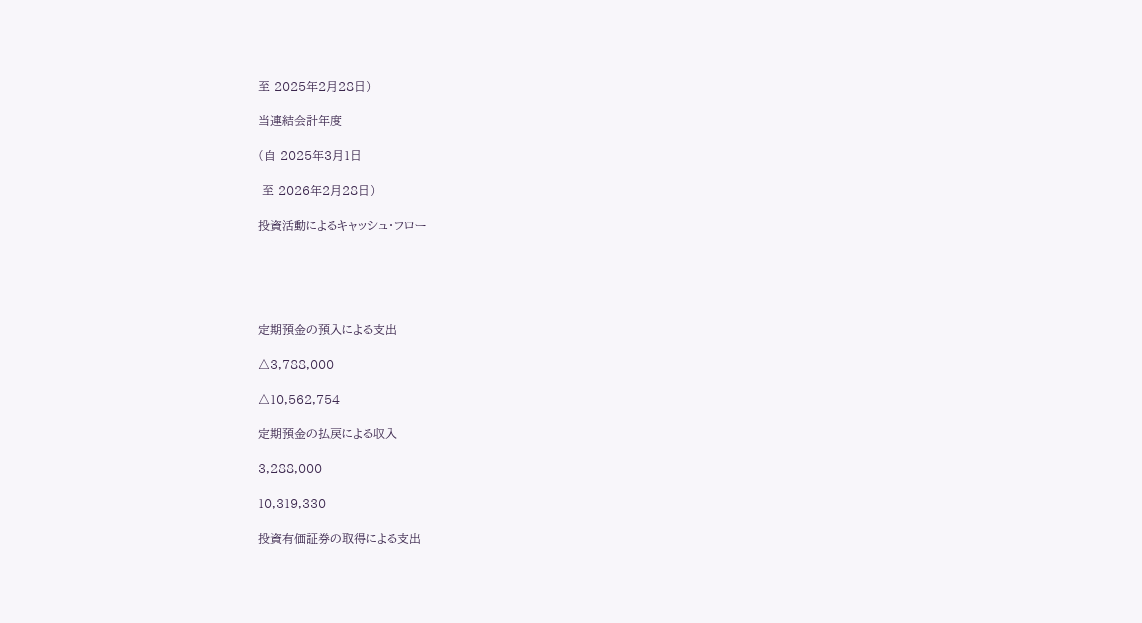至 2025年2月28日)

当連結会計年度

(自 2025年3月1日

 至 2026年2月28日)

投資活動によるキャッシュ・フロー





定期預金の預入による支出

△3,788,000

△10,562,754

定期預金の払戻による収入

3,288,000

10,319,330

投資有価証券の取得による支出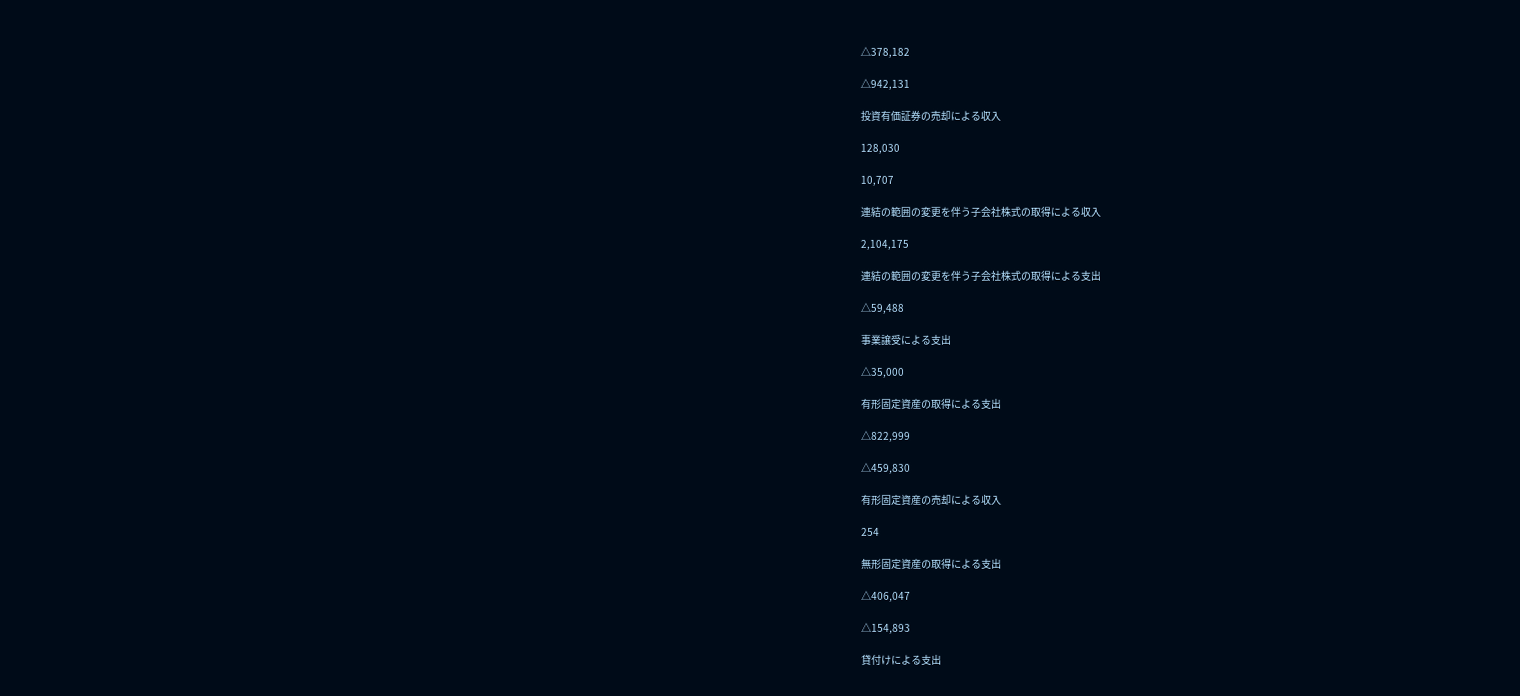△378,182

△942,131

投資有価証券の売却による収入

128,030

10,707

連結の範囲の変更を伴う子会社株式の取得による収入

2,104,175

連結の範囲の変更を伴う子会社株式の取得による支出

△59,488

事業譲受による支出

△35,000

有形固定資産の取得による支出

△822,999

△459,830

有形固定資産の売却による収入

254

無形固定資産の取得による支出

△406,047

△154,893

貸付けによる支出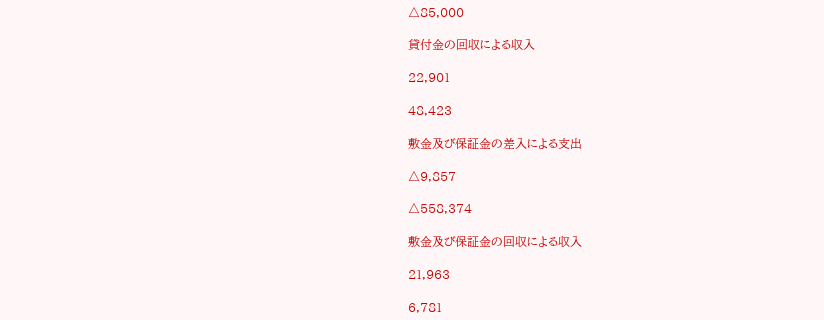△85,000

貸付金の回収による収入

22,901

48,423

敷金及び保証金の差入による支出

△9,857

△558,374

敷金及び保証金の回収による収入

21,963

6,781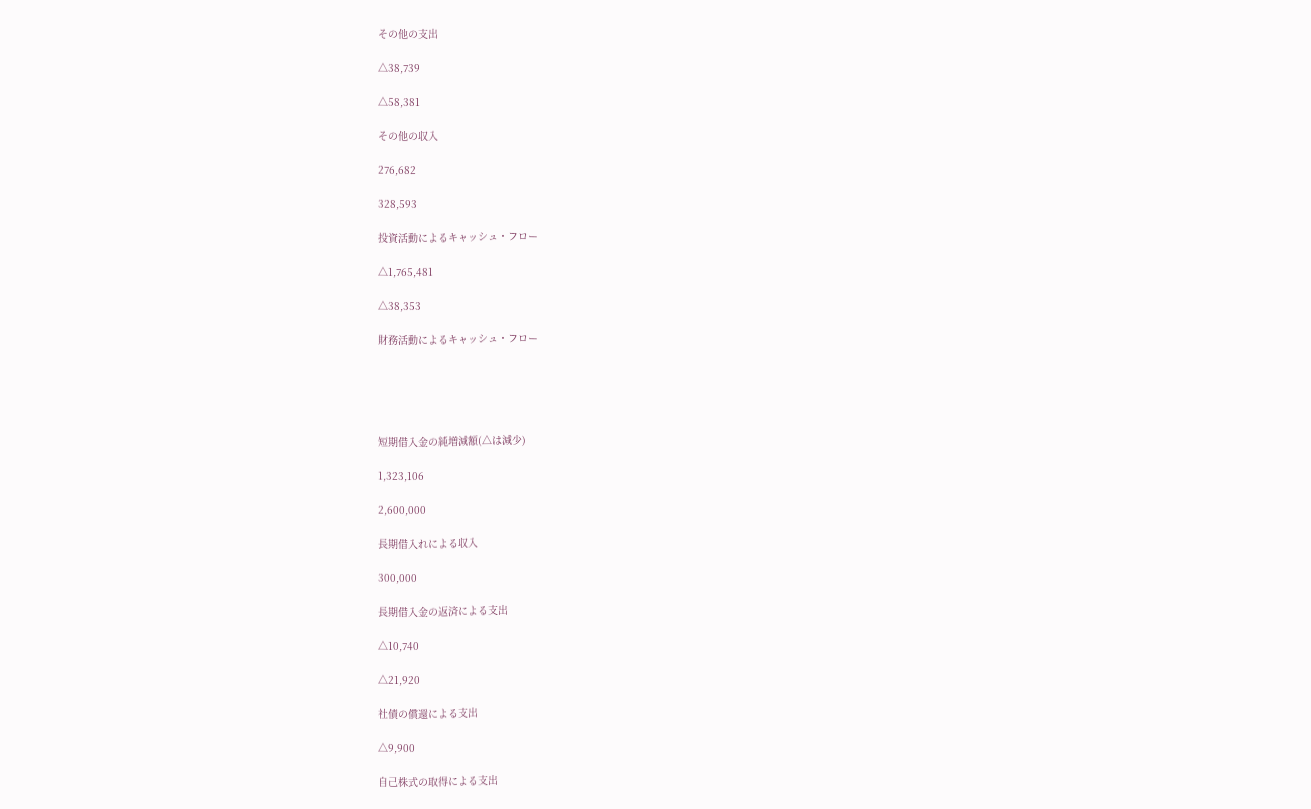その他の支出

△38,739

△58,381

その他の収入

276,682

328,593

投資活動によるキャッシュ・フロー

△1,765,481

△38,353

財務活動によるキャッシュ・フロー





短期借入金の純増減額(△は減少)

1,323,106

2,600,000

長期借入れによる収入

300,000

長期借入金の返済による支出

△10,740

△21,920

社債の償還による支出

△9,900

自己株式の取得による支出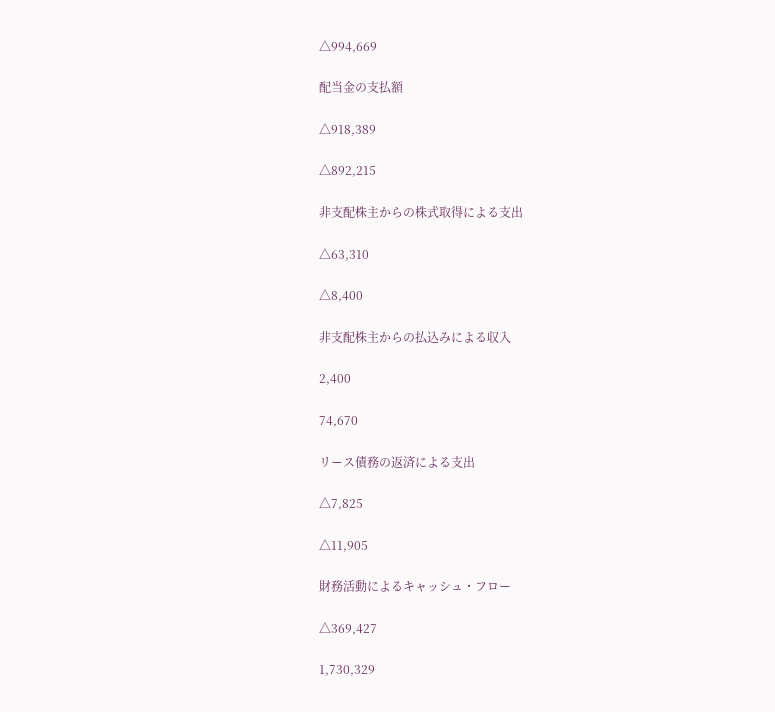△994,669

配当金の支払額

△918,389

△892,215

非支配株主からの株式取得による支出

△63,310

△8,400

非支配株主からの払込みによる収入

2,400

74,670

リース債務の返済による支出

△7,825

△11,905

財務活動によるキャッシュ・フロー

△369,427

1,730,329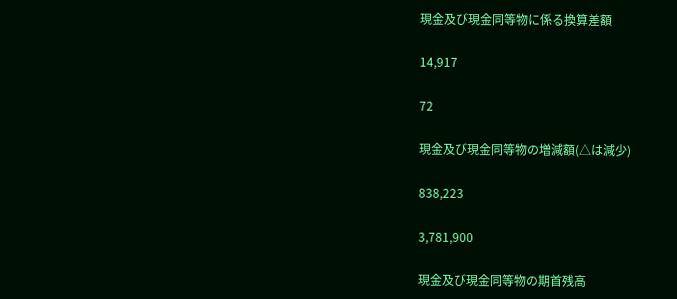現金及び現金同等物に係る換算差額

14,917

72

現金及び現金同等物の増減額(△は減少)

838,223

3,781,900

現金及び現金同等物の期首残高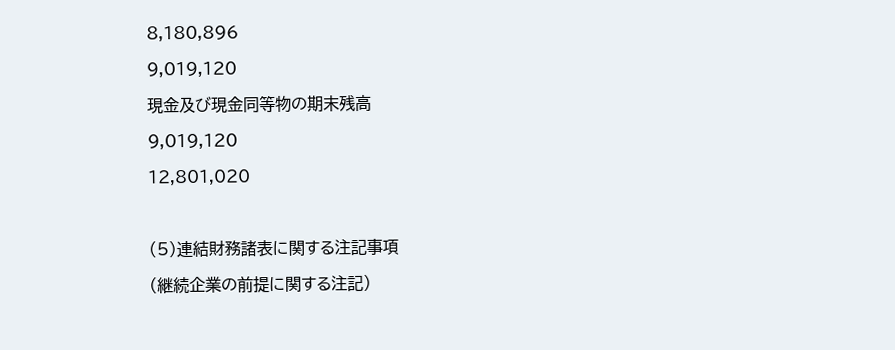8,180,896

9,019,120

現金及び現金同等物の期末残高

9,019,120

12,801,020



(5)連結財務諸表に関する注記事項

(継続企業の前提に関する注記)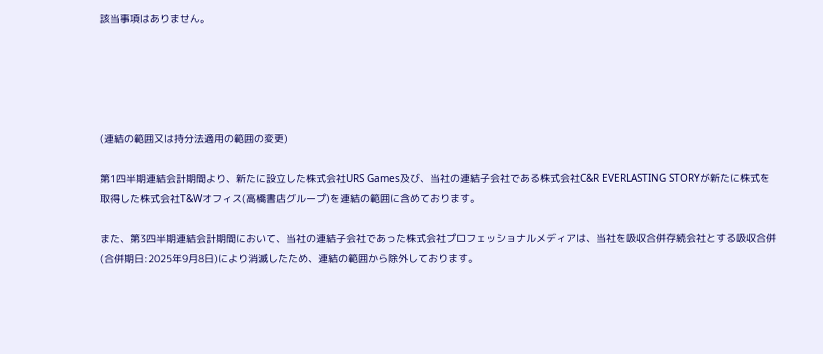該当事項はありません。





(連結の範囲又は持分法適用の範囲の変更)

第1四半期連結会計期間より、新たに設立した株式会社URS Games及び、当社の連結子会社である株式会社C&R EVERLASTING STORYが新たに株式を取得した株式会社T&Wオフィス(高橋書店グループ)を連結の範囲に含めております。

また、第3四半期連結会計期間において、当社の連結子会社であった株式会社プロフェッショナルメディアは、当社を吸収合併存続会社とする吸収合併(合併期日:2025年9月8日)により消滅したため、連結の範囲から除外しております。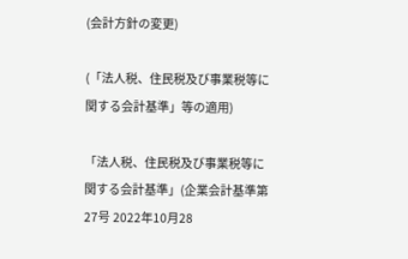(会計方針の変更)

(「法人税、住民税及び事業税等に関する会計基準」等の適用)

「法人税、住民税及び事業税等に関する会計基準」(企業会計基準第27号 2022年10月28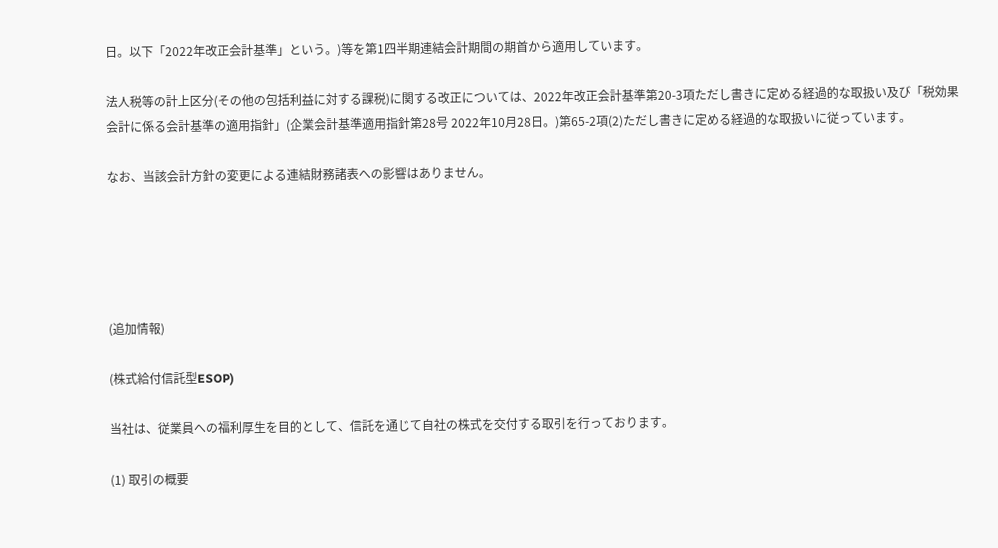日。以下「2022年改正会計基準」という。)等を第1四半期連結会計期間の期首から適用しています。

法人税等の計上区分(その他の包括利益に対する課税)に関する改正については、2022年改正会計基準第20-3項ただし書きに定める経過的な取扱い及び「税効果会計に係る会計基準の適用指針」(企業会計基準適用指針第28号 2022年10月28日。)第65-2項(2)ただし書きに定める経過的な取扱いに従っています。

なお、当該会計方針の変更による連結財務諸表への影響はありません。





(追加情報)

(株式給付信託型ESOP)

当社は、従業員への福利厚生を目的として、信託を通じて自社の株式を交付する取引を行っております。

(1) 取引の概要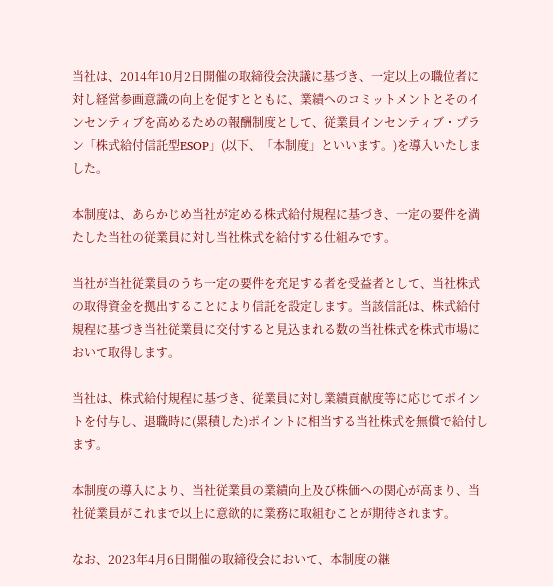当社は、2014年10月2日開催の取締役会決議に基づき、一定以上の職位者に対し経営参画意識の向上を促すとともに、業績へのコミットメントとそのインセンティブを高めるための報酬制度として、従業員インセンティブ・プラン「株式給付信託型ESOP」(以下、「本制度」といいます。)を導入いたしました。

本制度は、あらかじめ当社が定める株式給付規程に基づき、一定の要件を満たした当社の従業員に対し当社株式を給付する仕組みです。

当社が当社従業員のうち一定の要件を充足する者を受益者として、当社株式の取得資金を拠出することにより信託を設定します。当該信託は、株式給付規程に基づき当社従業員に交付すると見込まれる数の当社株式を株式市場において取得します。

当社は、株式給付規程に基づき、従業員に対し業績貢献度等に応じてポイントを付与し、退職時に(累積した)ポイントに相当する当社株式を無償で給付します。

本制度の導入により、当社従業員の業績向上及び株価への関心が高まり、当社従業員がこれまで以上に意欲的に業務に取組むことが期待されます。

なお、2023年4月6日開催の取締役会において、本制度の継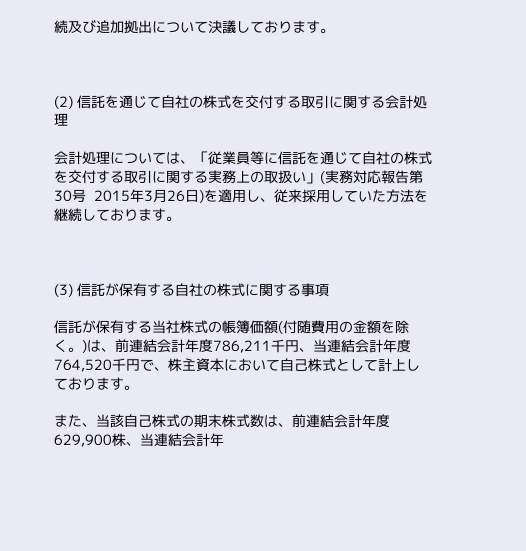続及び追加拠出について決議しております。



(2) 信託を通じて自社の株式を交付する取引に関する会計処理

会計処理については、「従業員等に信託を通じて自社の株式を交付する取引に関する実務上の取扱い」(実務対応報告第30号  2015年3月26日)を適用し、従来採用していた方法を継続しております。



(3) 信託が保有する自社の株式に関する事項

信託が保有する当社株式の帳簿価額(付随費用の金額を除く。)は、前連結会計年度786,211千円、当連結会計年度764,520千円で、株主資本において自己株式として計上しております。

また、当該自己株式の期末株式数は、前連結会計年度629,900株、当連結会計年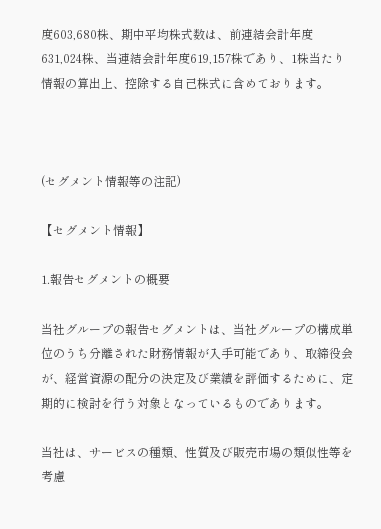度603,680株、期中平均株式数は、前連結会計年度631,024株、当連結会計年度619,157株であり、1株当たり情報の算出上、控除する自己株式に含めております。



(セグメント情報等の注記)

【セグメント情報】

1.報告セグメントの概要

当社グループの報告セグメントは、当社グループの構成単位のうち分離された財務情報が入手可能であり、取締役会が、経営資源の配分の決定及び業績を評価するために、定期的に検討を行う対象となっているものであります。

当社は、サービスの種類、性質及び販売市場の類似性等を考慮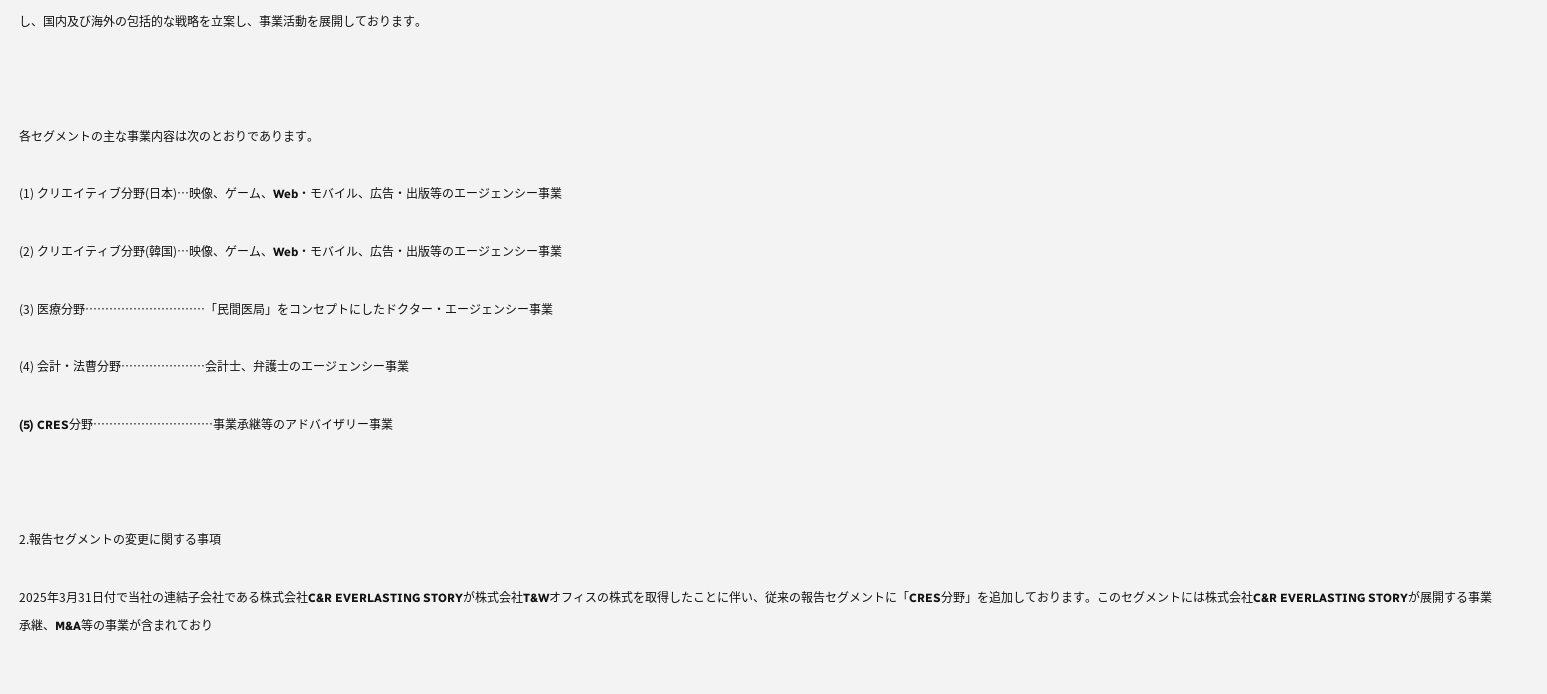し、国内及び海外の包括的な戦略を立案し、事業活動を展開しております。



各セグメントの主な事業内容は次のとおりであります。

(1) クリエイティブ分野(日本)…映像、ゲーム、Web・モバイル、広告・出版等のエージェンシー事業

(2) クリエイティブ分野(韓国)…映像、ゲーム、Web・モバイル、広告・出版等のエージェンシー事業

(3) 医療分野…………………………「民間医局」をコンセプトにしたドクター・エージェンシー事業

(4) 会計・法曹分野…………………会計士、弁護士のエージェンシー事業

(5) CRES分野…………………………事業承継等のアドバイザリー事業



2.報告セグメントの変更に関する事項

2025年3月31日付で当社の連結子会社である株式会社C&R EVERLASTING STORYが株式会社T&Wオフィスの株式を取得したことに伴い、従来の報告セグメントに「CRES分野」を追加しております。このセグメントには株式会社C&R EVERLASTING STORYが展開する事業承継、M&A等の事業が含まれており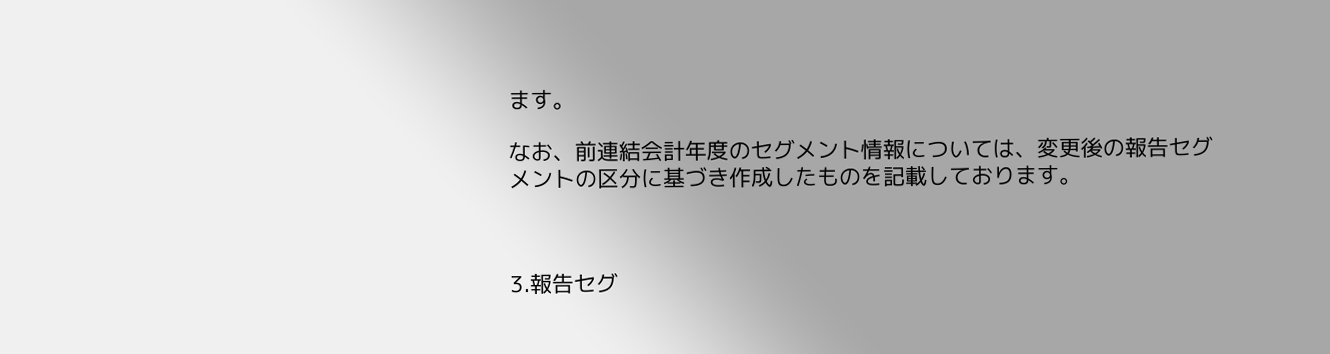ます。

なお、前連結会計年度のセグメント情報については、変更後の報告セグメントの区分に基づき作成したものを記載しております。



3.報告セグ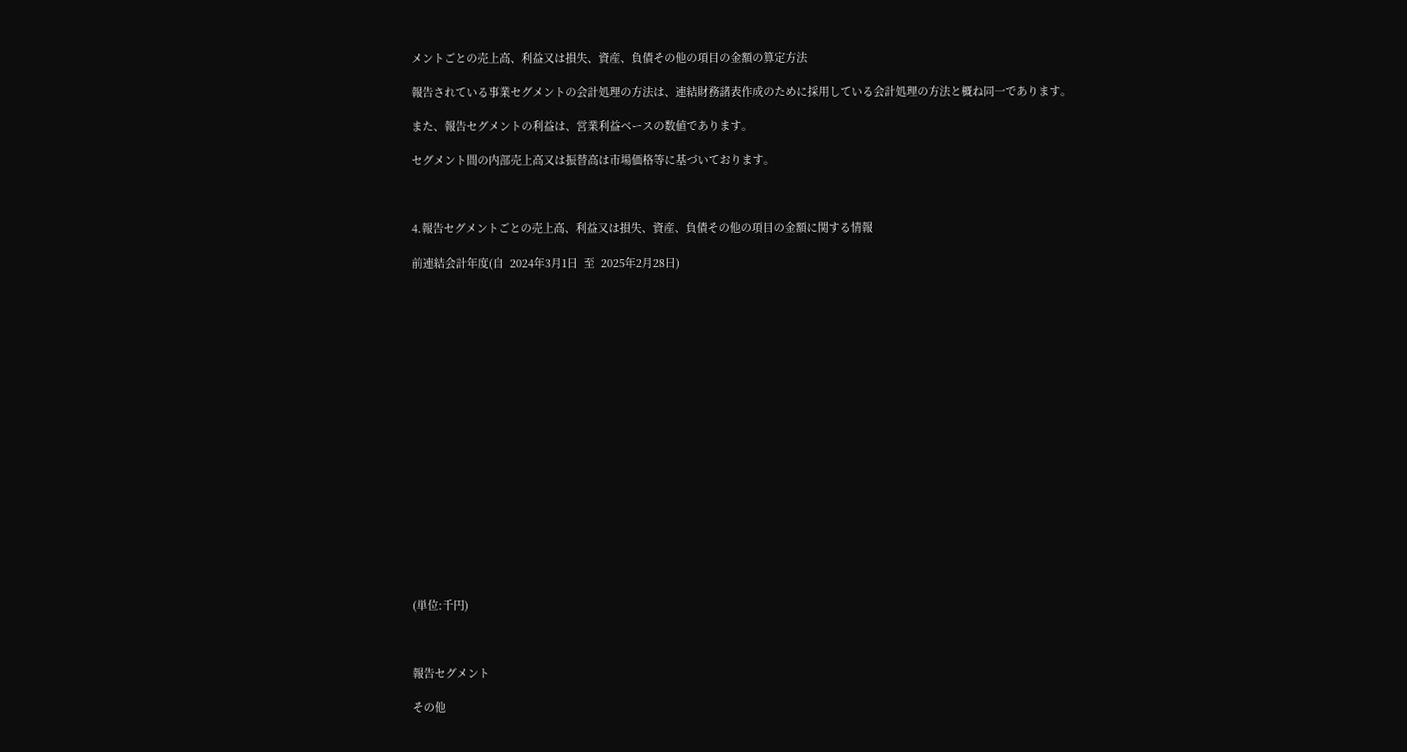メントごとの売上高、利益又は損失、資産、負債その他の項目の金額の算定方法

報告されている事業セグメントの会計処理の方法は、連結財務諸表作成のために採用している会計処理の方法と概ね同一であります。

また、報告セグメントの利益は、営業利益ベースの数値であります。

セグメント間の内部売上高又は振替高は市場価格等に基づいております。



4.報告セグメントごとの売上高、利益又は損失、資産、負債その他の項目の金額に関する情報

前連結会計年度(自  2024年3月1日  至  2025年2月28日)



















(単位:千円)



報告セグメント

その他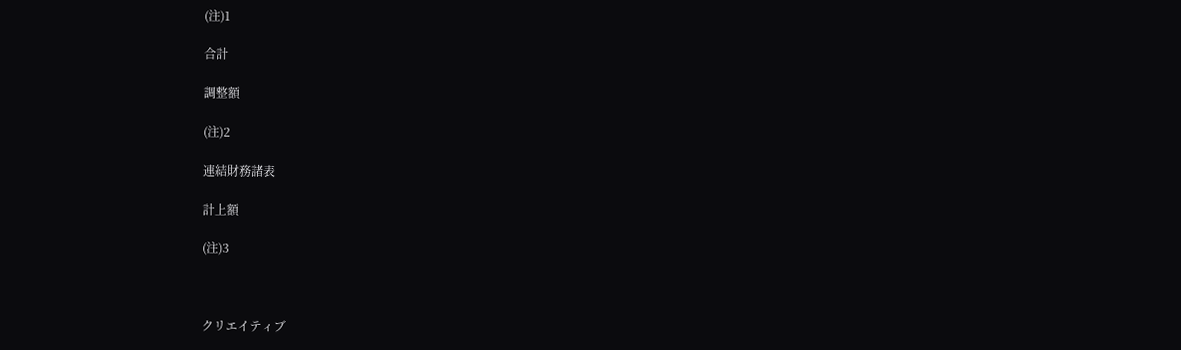(注)1

合計

調整額

(注)2

連結財務諸表

計上額

(注)3



クリエイティブ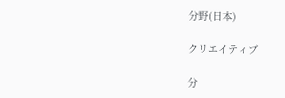分野(日本)

クリエイティブ

分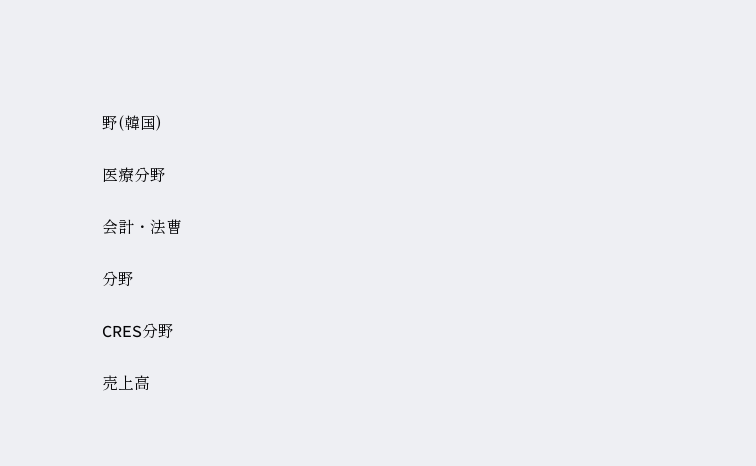野(韓国)

医療分野

会計・法曹

分野

CRES分野

売上高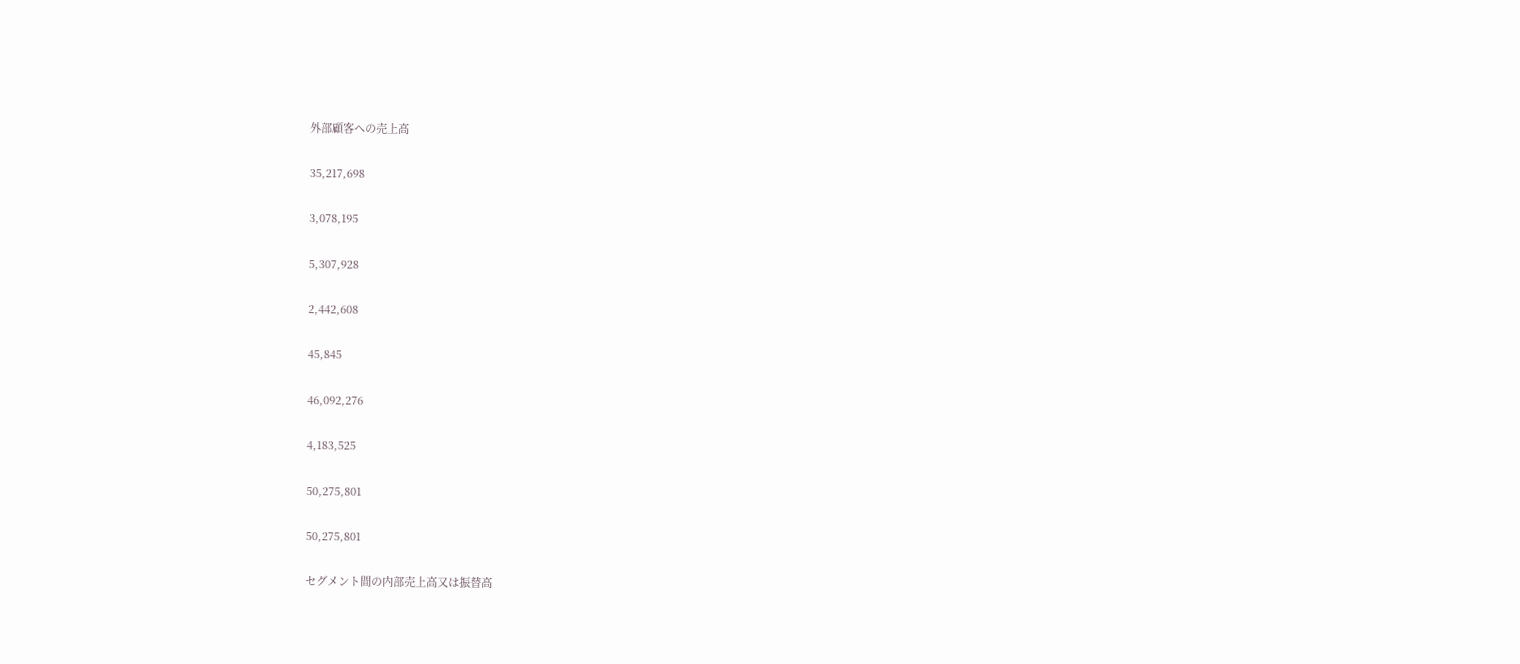外部顧客への売上高

35,217,698

3,078,195

5,307,928

2,442,608

45,845

46,092,276

4,183,525

50,275,801

50,275,801

セグメント間の内部売上高又は振替高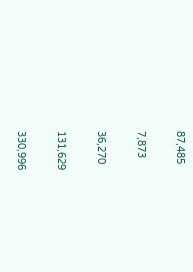87,485

7,873

36,270

131,629

330,996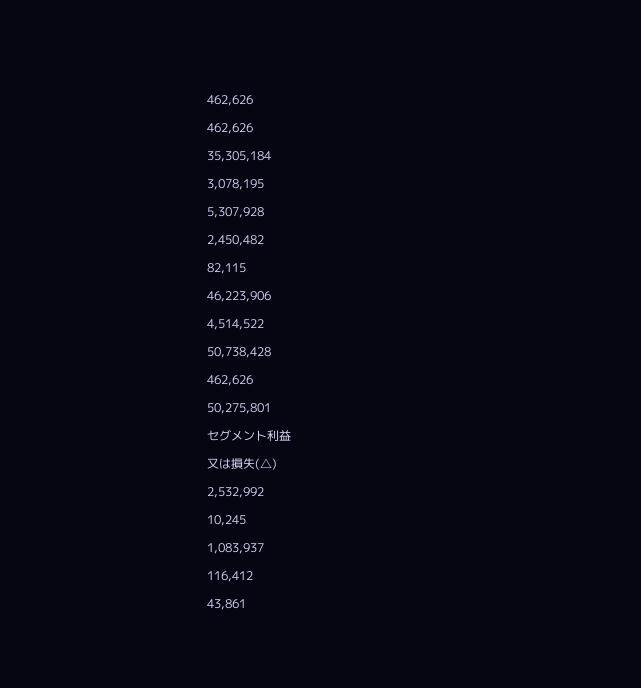462,626

462,626

35,305,184

3,078,195

5,307,928

2,450,482

82,115

46,223,906

4,514,522

50,738,428

462,626

50,275,801

セグメント利益

又は損失(△)

2,532,992

10,245

1,083,937

116,412

43,861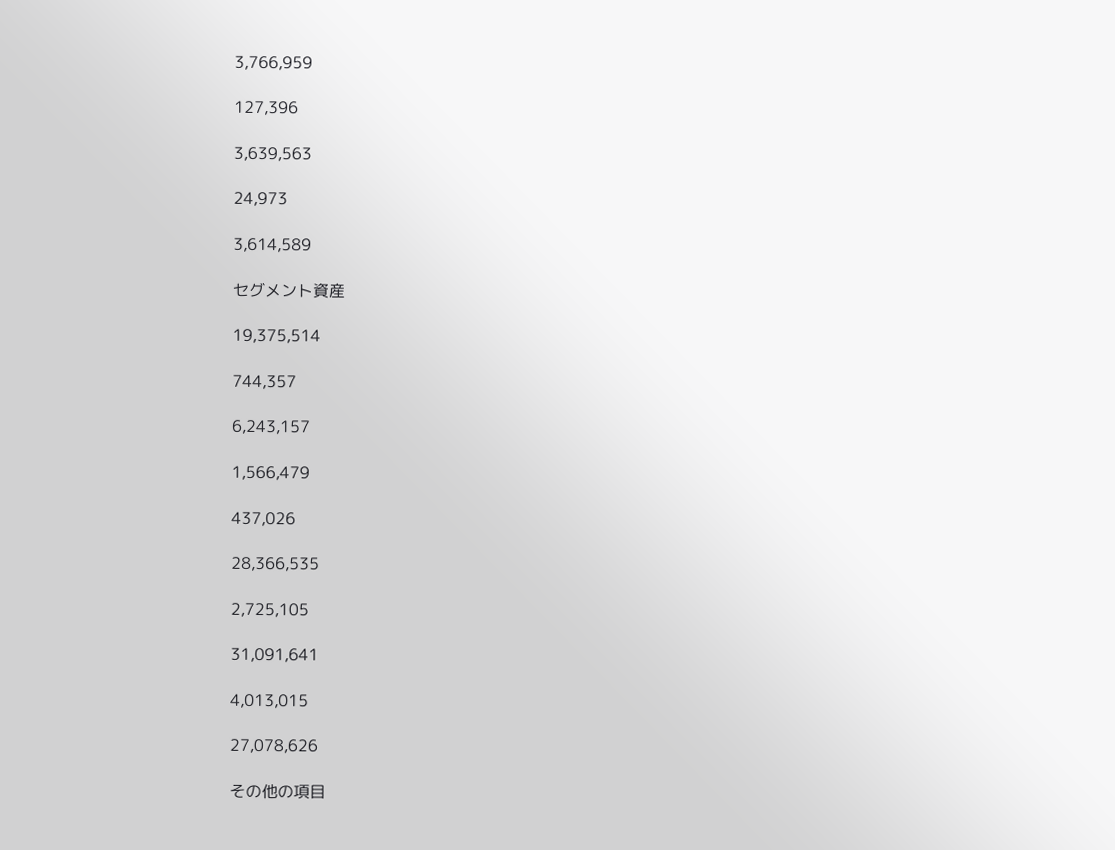3,766,959

127,396

3,639,563

24,973

3,614,589

セグメント資産

19,375,514

744,357

6,243,157

1,566,479

437,026

28,366,535

2,725,105

31,091,641

4,013,015

27,078,626

その他の項目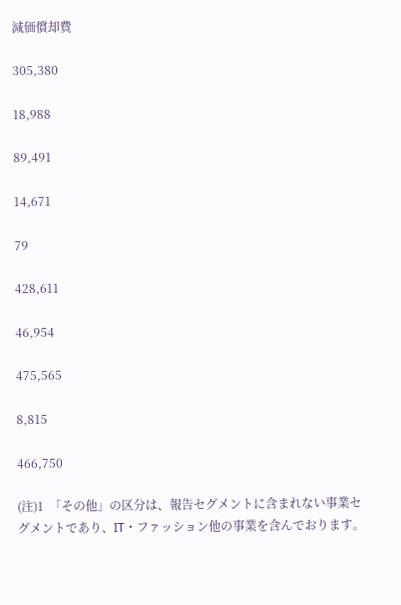減価償却費

305,380

18,988

89,491

14,671

79

428,611

46,954

475,565

8,815

466,750

(注)1  「その他」の区分は、報告セグメントに含まれない事業セグメントであり、IT・ファッション他の事業を含んでおります。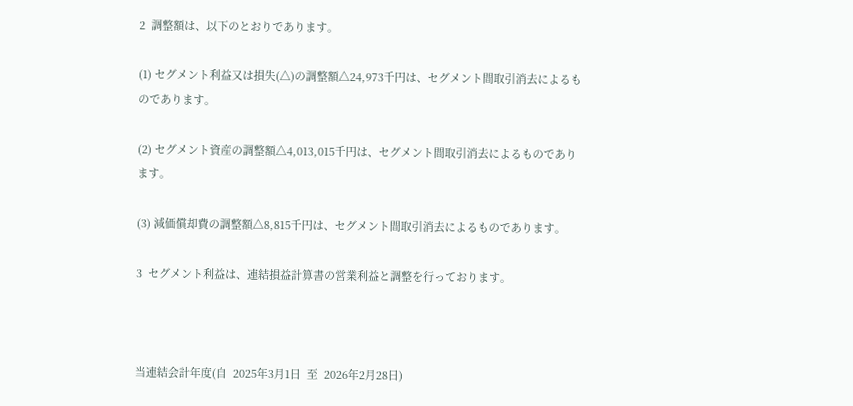2  調整額は、以下のとおりであります。

(1) セグメント利益又は損失(△)の調整額△24,973千円は、セグメント間取引消去によるものであります。

(2) セグメント資産の調整額△4,013,015千円は、セグメント間取引消去によるものであります。

(3) 減価償却費の調整額△8,815千円は、セグメント間取引消去によるものであります。

3  セグメント利益は、連結損益計算書の営業利益と調整を行っております。



当連結会計年度(自  2025年3月1日  至  2026年2月28日)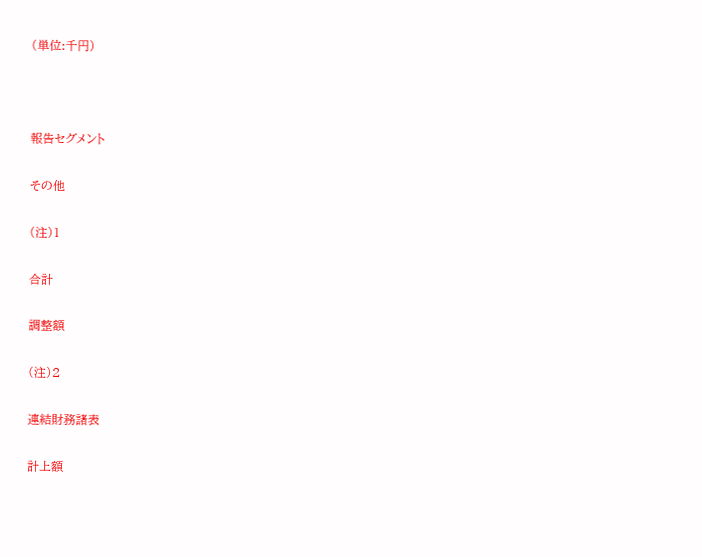(単位:千円)



報告セグメント

その他

(注)1

合計

調整額

(注)2

連結財務諸表

計上額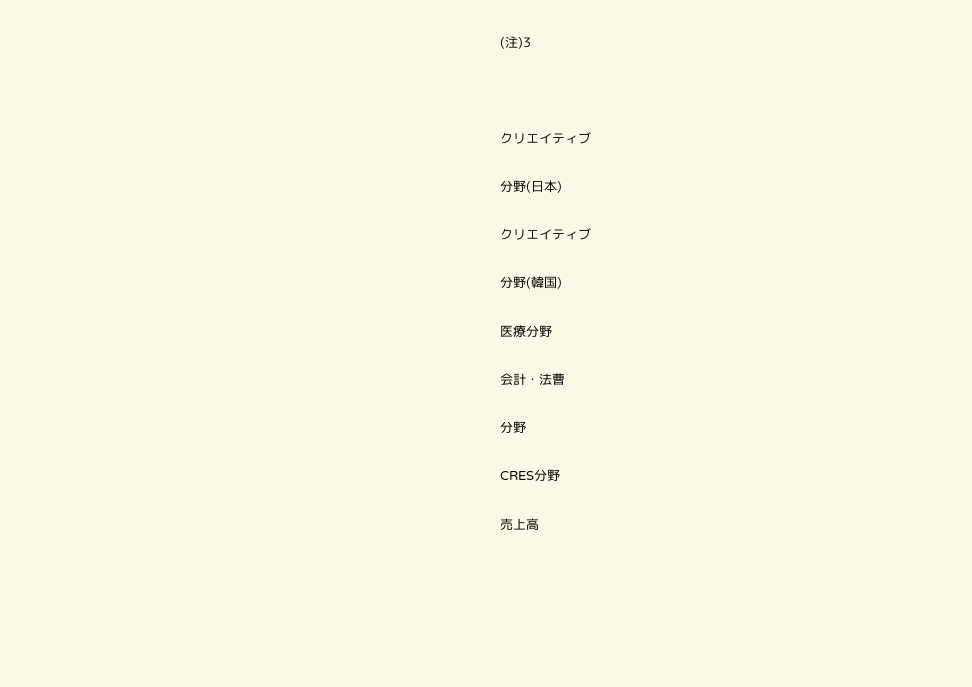(注)3



クリエイティブ

分野(日本)

クリエイティブ

分野(韓国)

医療分野

会計・法曹

分野

CRES分野

売上高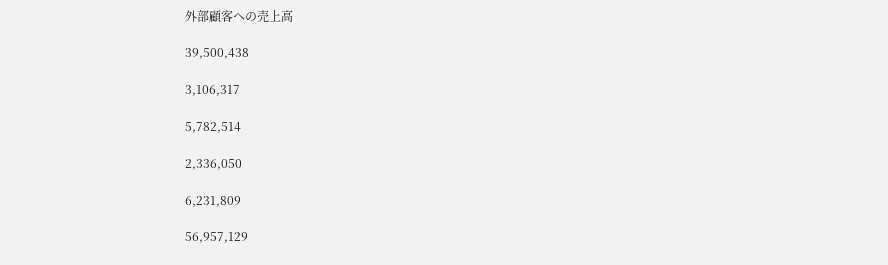外部顧客への売上高

39,500,438

3,106,317

5,782,514

2,336,050

6,231,809

56,957,129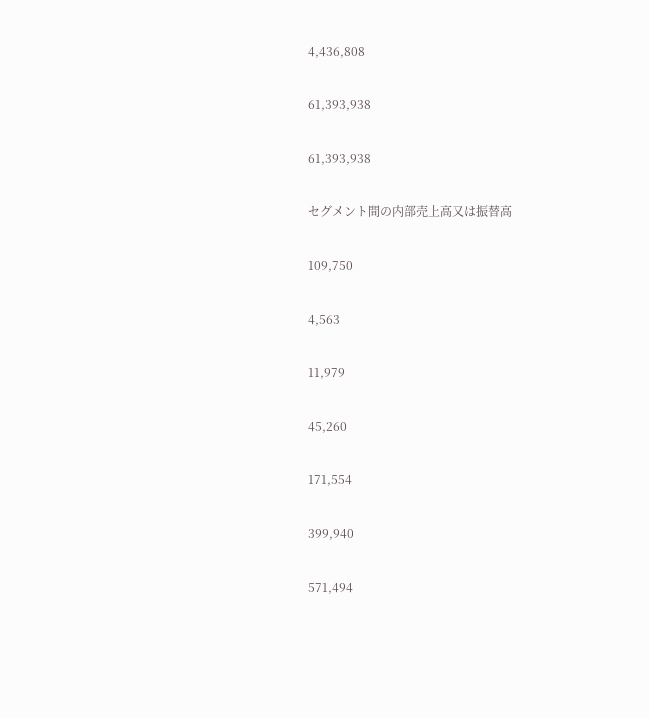4,436,808

61,393,938

61,393,938

セグメント間の内部売上高又は振替高

109,750

4,563

11,979

45,260

171,554

399,940

571,494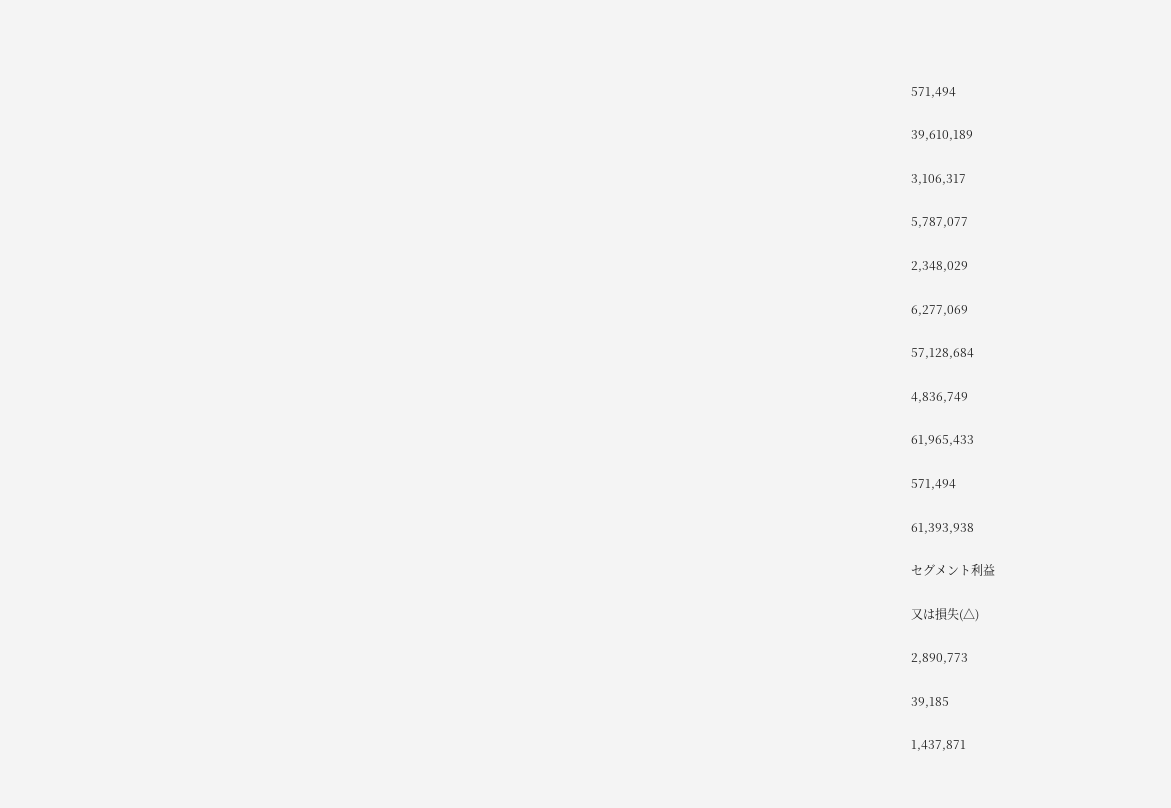571,494

39,610,189

3,106,317

5,787,077

2,348,029

6,277,069

57,128,684

4,836,749

61,965,433

571,494

61,393,938

セグメント利益

又は損失(△)

2,890,773

39,185

1,437,871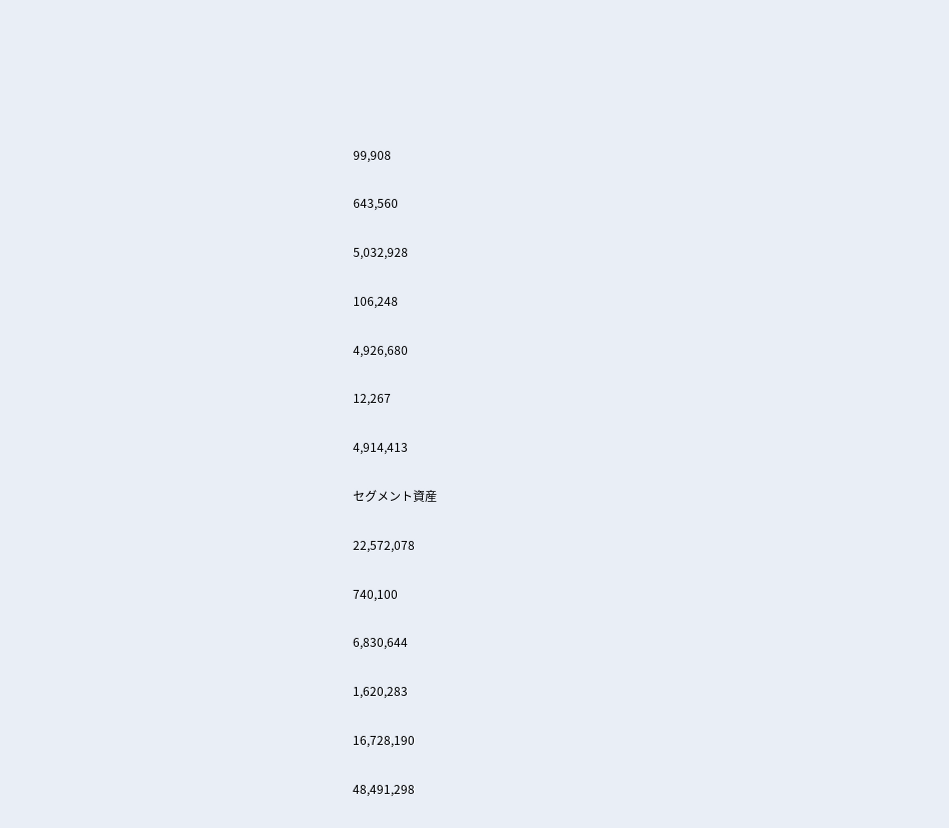99,908

643,560

5,032,928

106,248

4,926,680

12,267

4,914,413

セグメント資産

22,572,078

740,100

6,830,644

1,620,283

16,728,190

48,491,298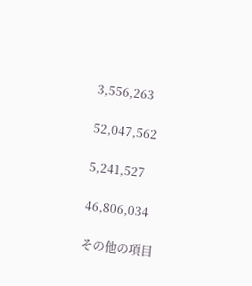3,556,263

52,047,562

5,241,527

46,806,034

その他の項目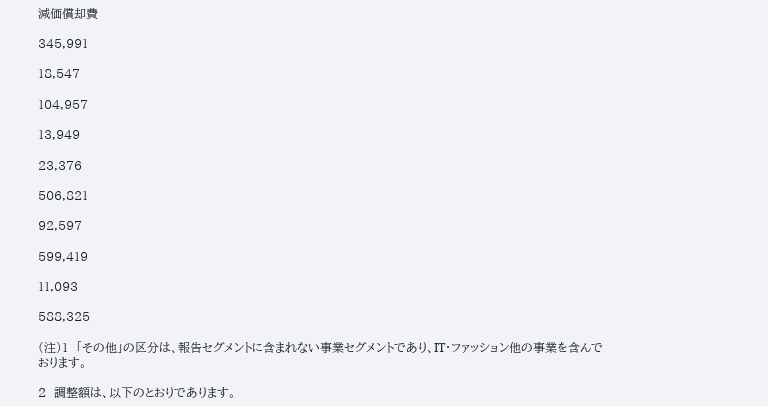減価償却費

345,991

18,547

104,957

13,949

23,376

506,821

92,597

599,419

11,093

588,325

(注)1  「その他」の区分は、報告セグメントに含まれない事業セグメントであり、IT・ファッション他の事業を含んでおります。

2  調整額は、以下のとおりであります。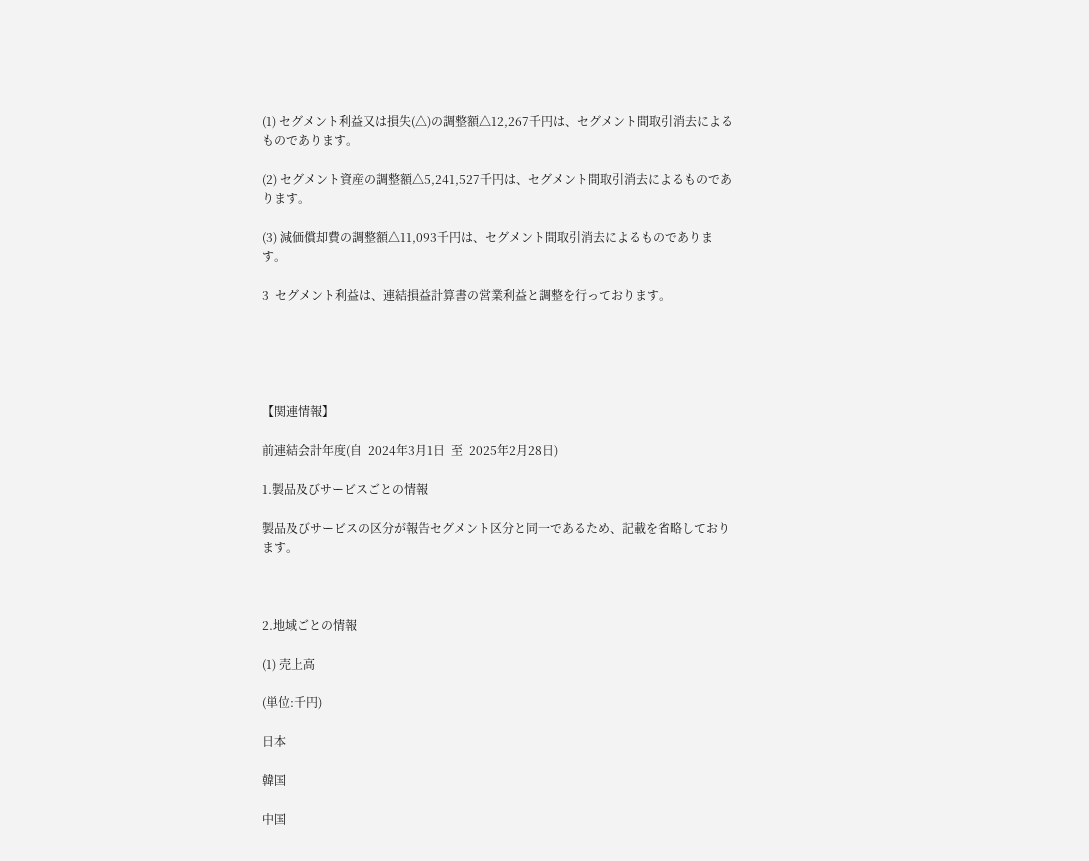(1) セグメント利益又は損失(△)の調整額△12,267千円は、セグメント間取引消去によるものであります。

(2) セグメント資産の調整額△5,241,527千円は、セグメント間取引消去によるものであります。

(3) 減価償却費の調整額△11,093千円は、セグメント間取引消去によるものであります。

3  セグメント利益は、連結損益計算書の営業利益と調整を行っております。





【関連情報】

前連結会計年度(自  2024年3月1日  至  2025年2月28日)

1.製品及びサービスごとの情報

製品及びサービスの区分が報告セグメント区分と同一であるため、記載を省略しております。



2.地域ごとの情報

(1) 売上高

(単位:千円)

日本

韓国

中国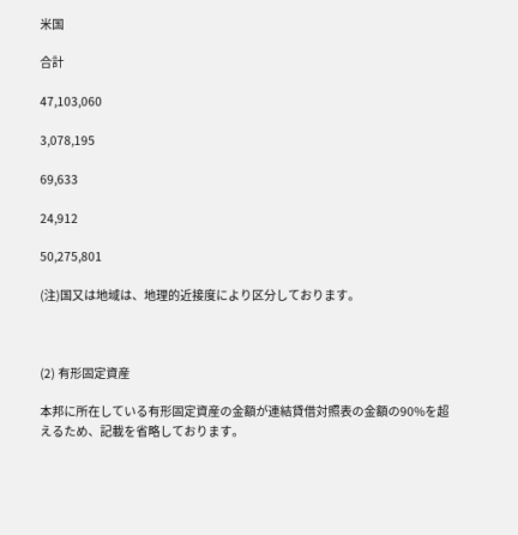米国

合計

47,103,060

3,078,195

69,633

24,912

50,275,801

(注)国又は地域は、地理的近接度により区分しております。



(2) 有形固定資産

本邦に所在している有形固定資産の金額が連結貸借対照表の金額の90%を超えるため、記載を省略しております。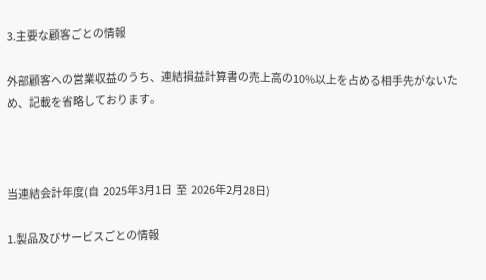3.主要な顧客ごとの情報

外部顧客への営業収益のうち、連結損益計算書の売上高の10%以上を占める相手先がないため、記載を省略しております。



当連結会計年度(自  2025年3月1日  至  2026年2月28日)

1.製品及びサービスごとの情報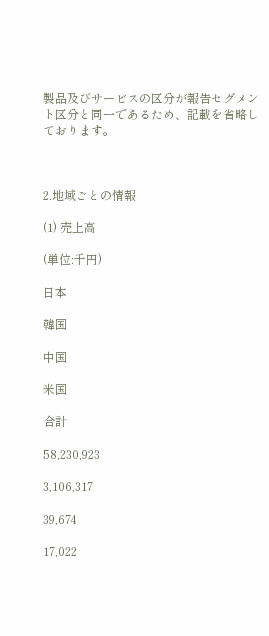製品及びサービスの区分が報告セグメント区分と同一であるため、記載を省略しております。



2.地域ごとの情報

(1) 売上高

(単位:千円)

日本

韓国

中国

米国

合計

58,230,923

3,106,317

39,674

17,022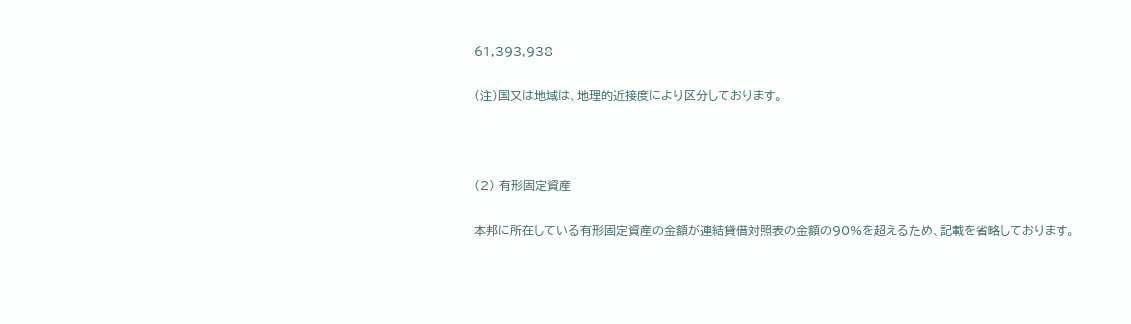61,393,938

(注)国又は地域は、地理的近接度により区分しております。



(2) 有形固定資産

本邦に所在している有形固定資産の金額が連結貸借対照表の金額の90%を超えるため、記載を省略しております。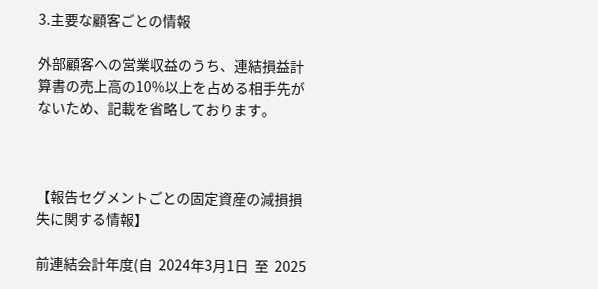3.主要な顧客ごとの情報

外部顧客への営業収益のうち、連結損益計算書の売上高の10%以上を占める相手先がないため、記載を省略しております。



【報告セグメントごとの固定資産の減損損失に関する情報】

前連結会計年度(自  2024年3月1日  至  2025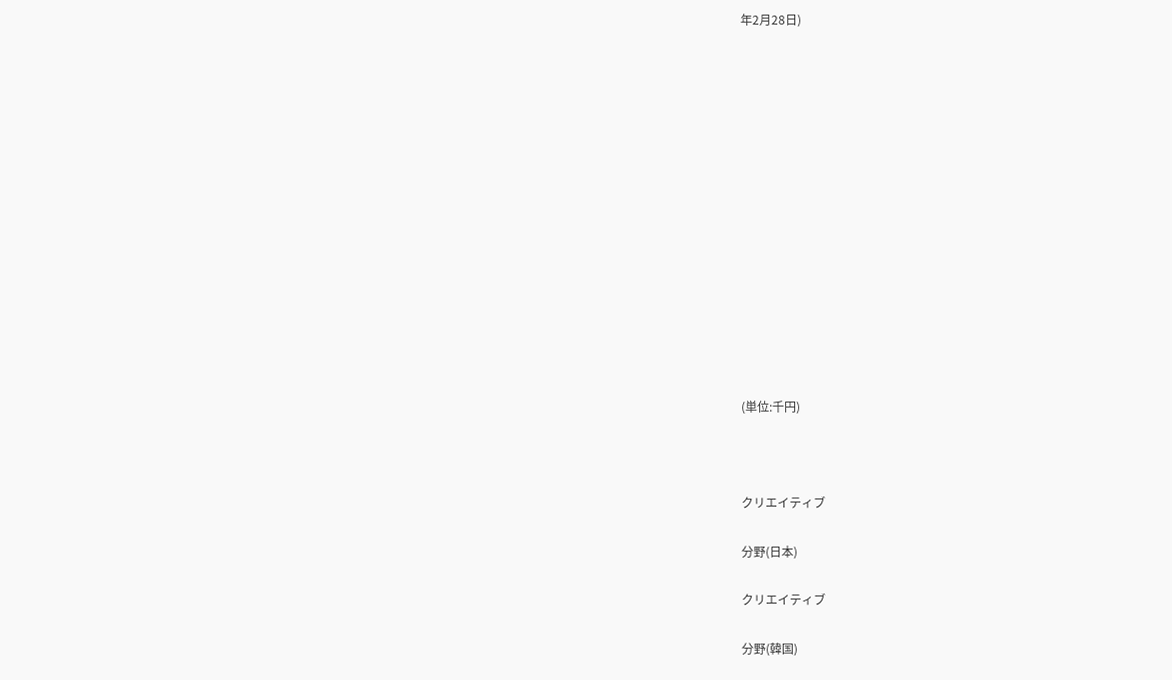年2月28日)















(単位:千円)



クリエイティブ

分野(日本)

クリエイティブ

分野(韓国)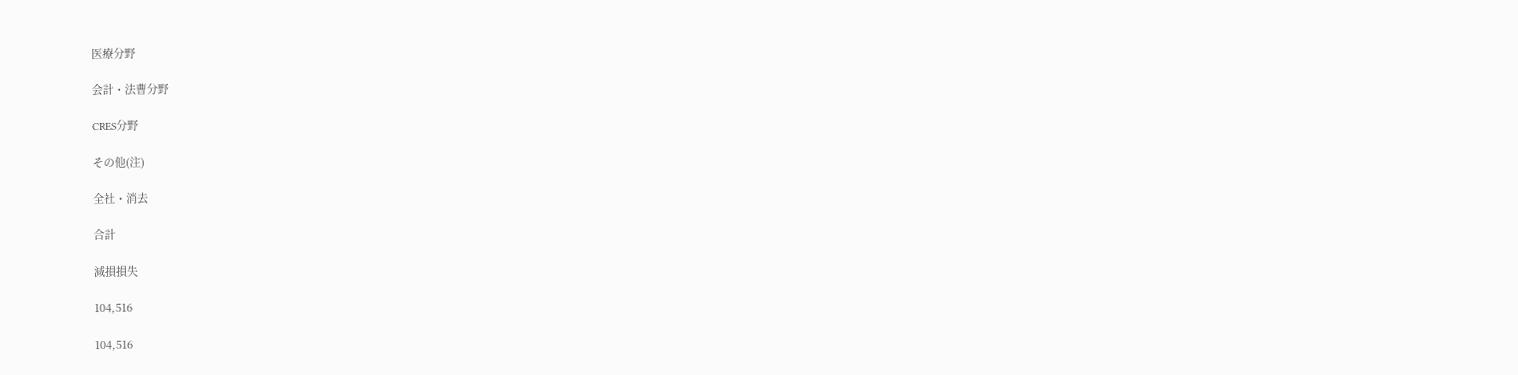医療分野

会計・法曹分野

CRES分野

その他(注)

全社・消去

合計

減損損失

104,516

104,516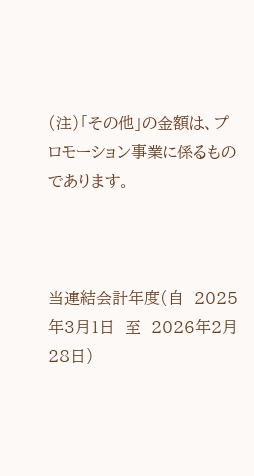(注)「その他」の金額は、プロモーション事業に係るものであります。



当連結会計年度(自  2025年3月1日  至  2026年2月28日)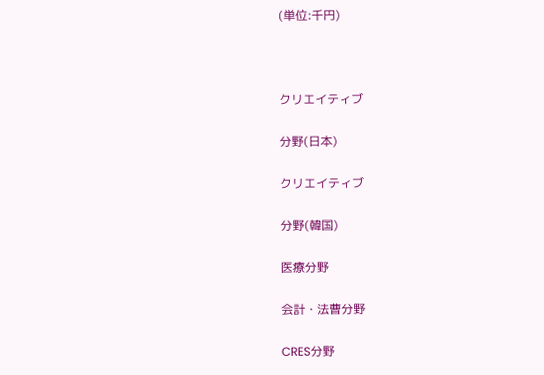(単位:千円)



クリエイティブ

分野(日本)

クリエイティブ

分野(韓国)

医療分野

会計・法曹分野

CRES分野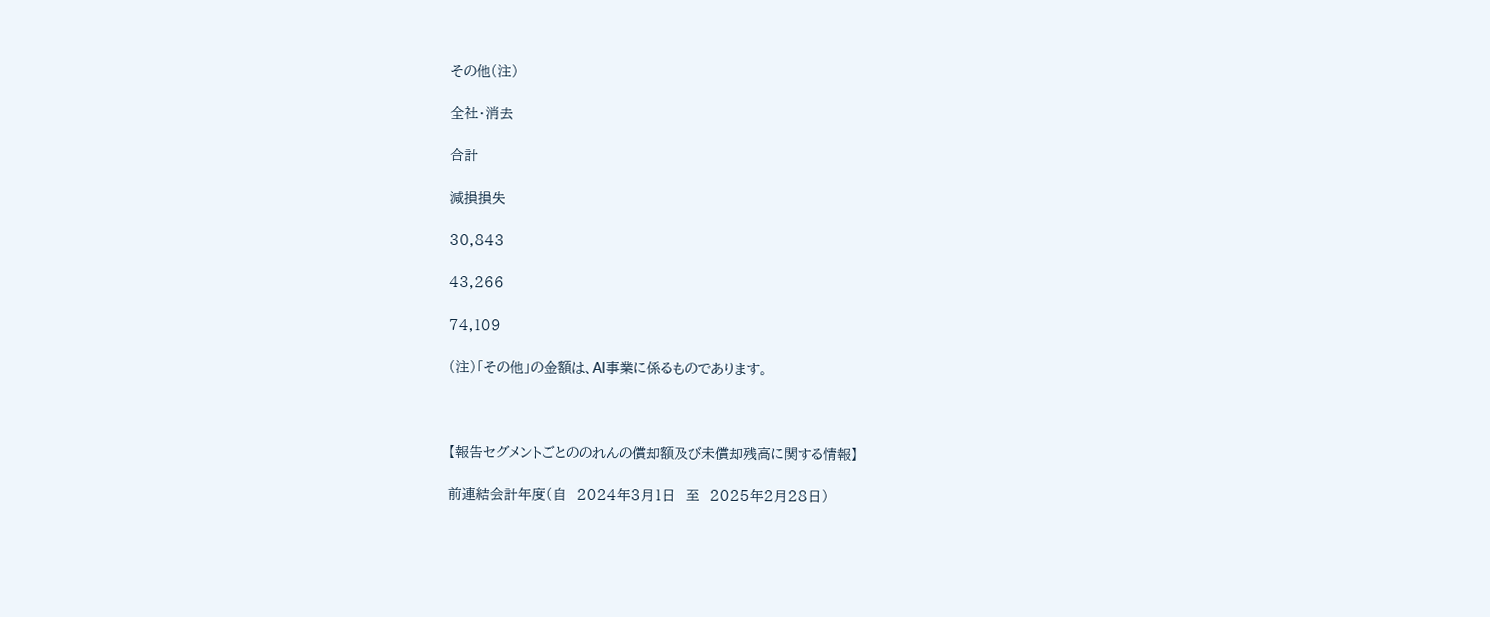その他(注)

全社・消去

合計

減損損失

30,843

43,266

74,109

(注)「その他」の金額は、AI事業に係るものであります。



【報告セグメントごとののれんの償却額及び未償却残高に関する情報】

前連結会計年度(自  2024年3月1日  至  2025年2月28日)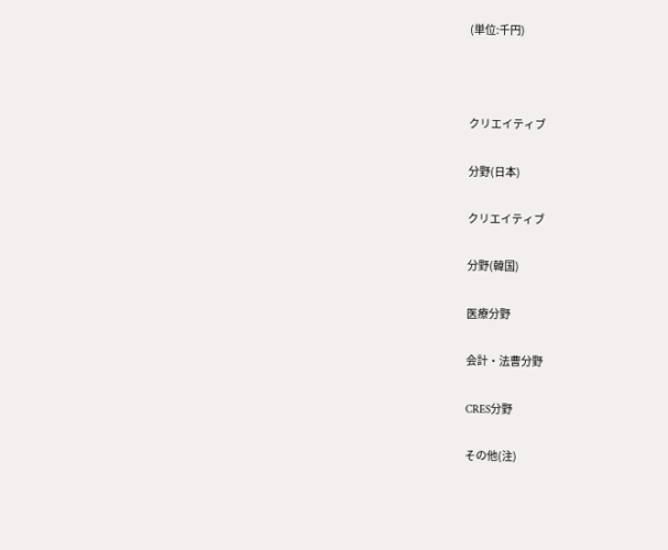(単位:千円)



クリエイティブ

分野(日本)

クリエイティブ

分野(韓国)

医療分野

会計・法曹分野

CRES分野

その他(注)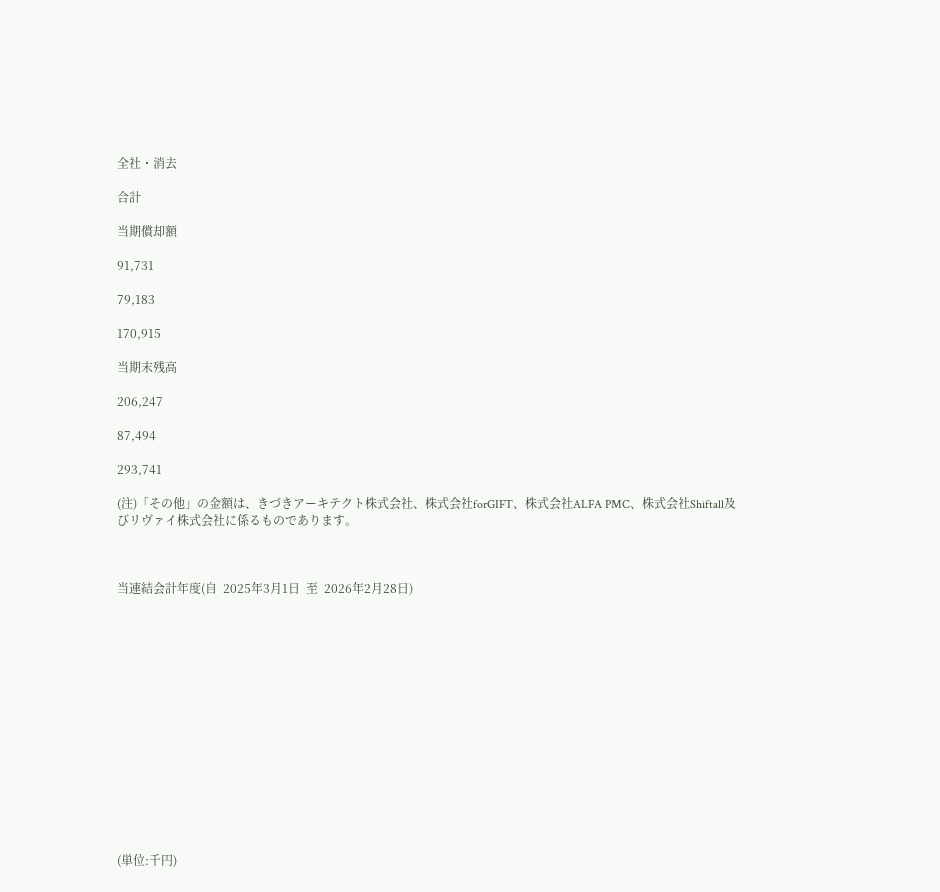全社・消去

合計

当期償却額

91,731

79,183

170,915

当期末残高

206,247

87,494

293,741

(注)「その他」の金額は、きづきアーキテクト株式会社、株式会社forGIFT、株式会社ALFA PMC、株式会社Shiftall及びリヴァイ株式会社に係るものであります。



当連結会計年度(自  2025年3月1日  至  2026年2月28日)















(単位:千円)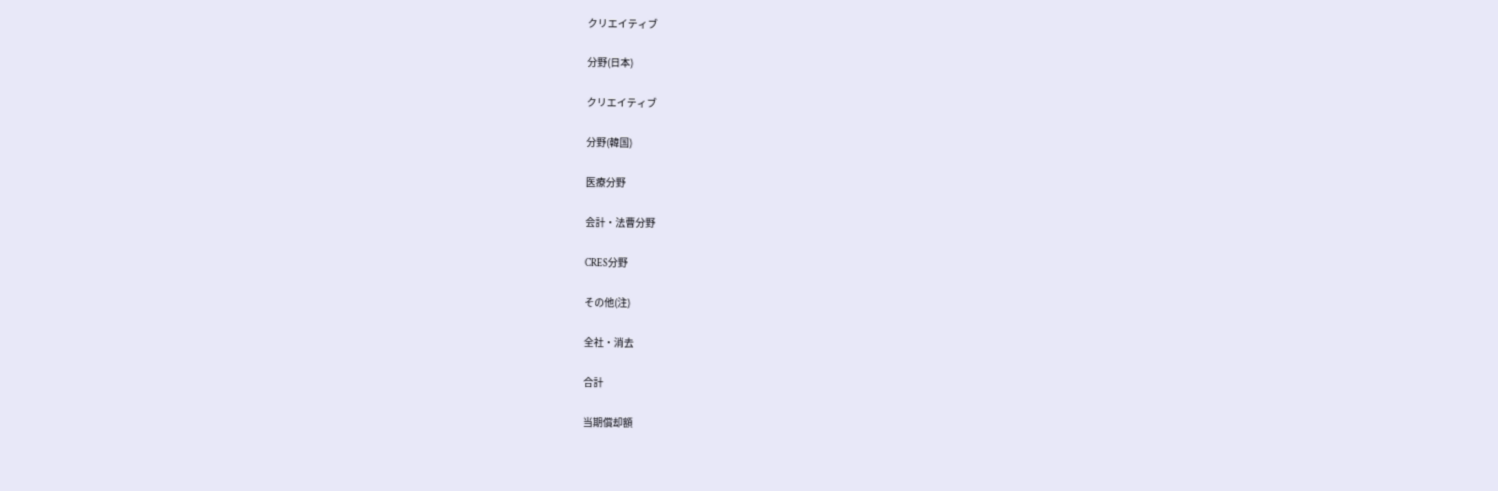クリエイティブ

分野(日本)

クリエイティブ

分野(韓国)

医療分野

会計・法曹分野

CRES分野

その他(注)

全社・消去

合計

当期償却額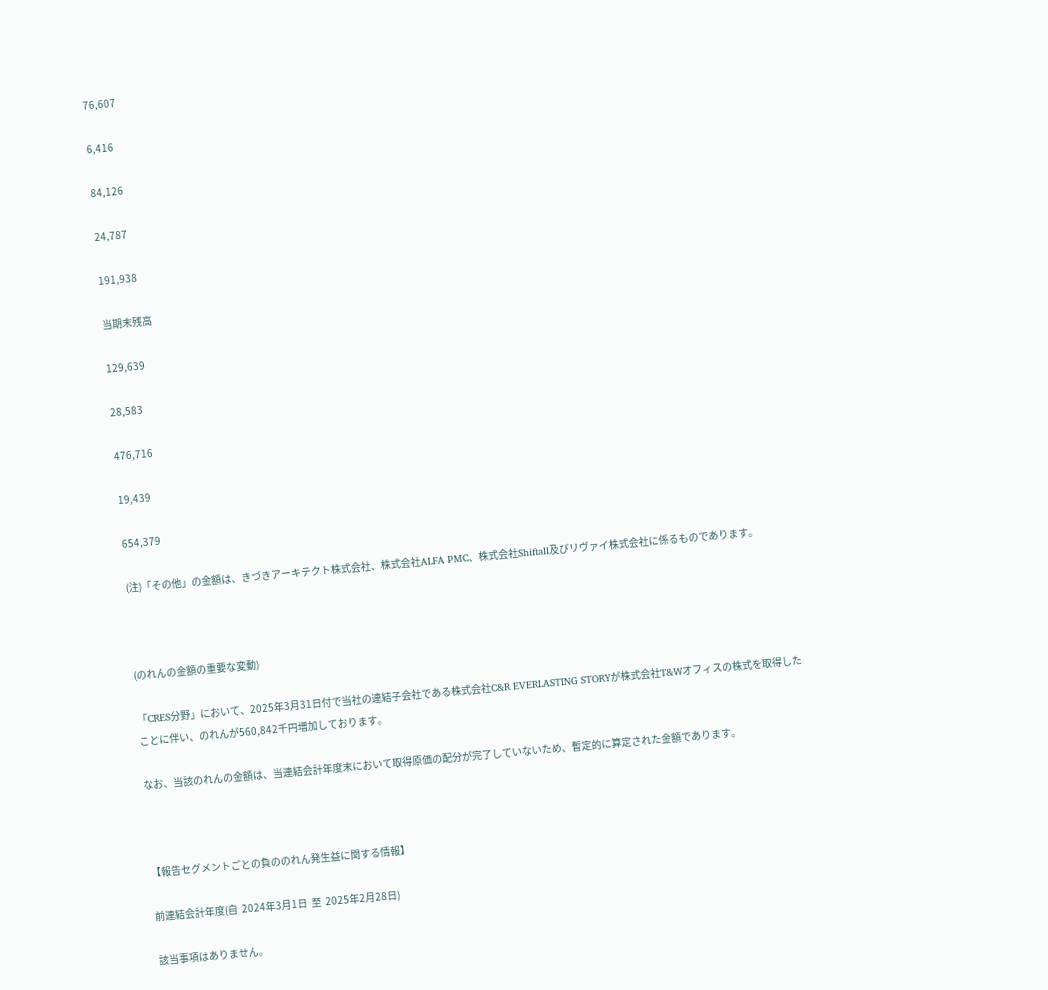76,607

6,416

84,126

24,787

191,938

当期末残高

129,639

28,583

476,716

19,439

654,379

(注)「その他」の金額は、きづきアーキテクト株式会社、株式会社ALFA PMC、株式会社Shiftall及びリヴァイ株式会社に係るものであります。



(のれんの金額の重要な変動)

「CRES分野」において、2025年3月31日付で当社の連結子会社である株式会社C&R EVERLASTING STORYが株式会社T&Wオフィスの株式を取得したことに伴い、のれんが560,842千円増加しております。

なお、当該のれんの金額は、当連結会計年度末において取得原価の配分が完了していないため、暫定的に算定された金額であります。



【報告セグメントごとの負ののれん発生益に関する情報】

前連結会計年度(自  2024年3月1日  至  2025年2月28日)

該当事項はありません。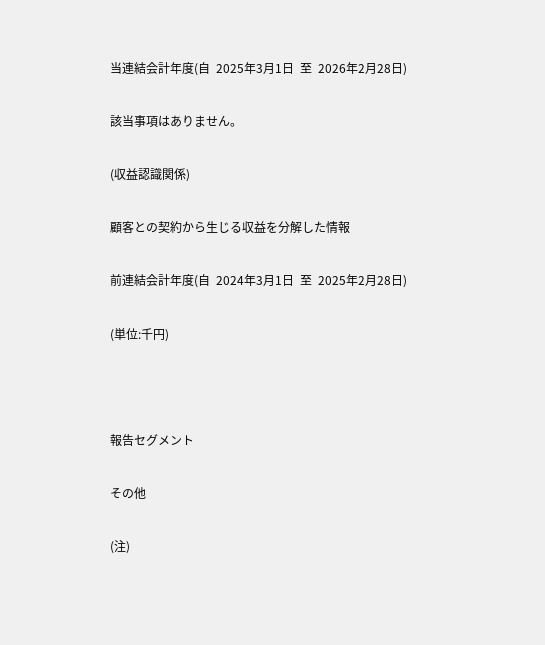当連結会計年度(自  2025年3月1日  至  2026年2月28日)

該当事項はありません。

(収益認識関係)

顧客との契約から生じる収益を分解した情報

前連結会計年度(自  2024年3月1日  至  2025年2月28日)

(単位:千円)



報告セグメント

その他

(注)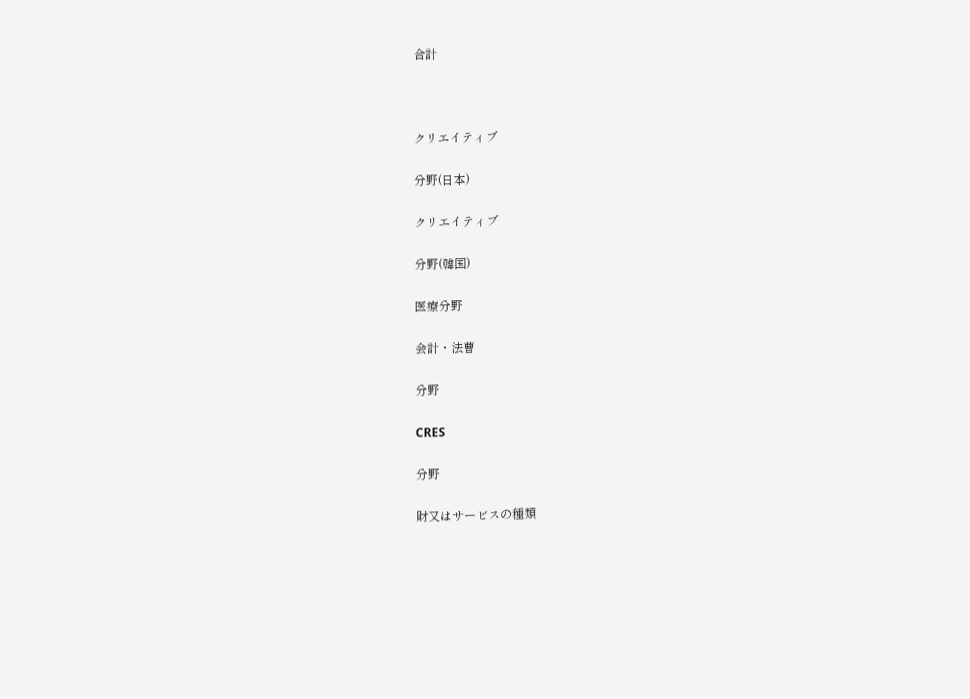合計



クリエイティブ

分野(日本)

クリエイティブ

分野(韓国)

医療分野

会計・法曹

分野

CRES

分野

財又はサービスの種類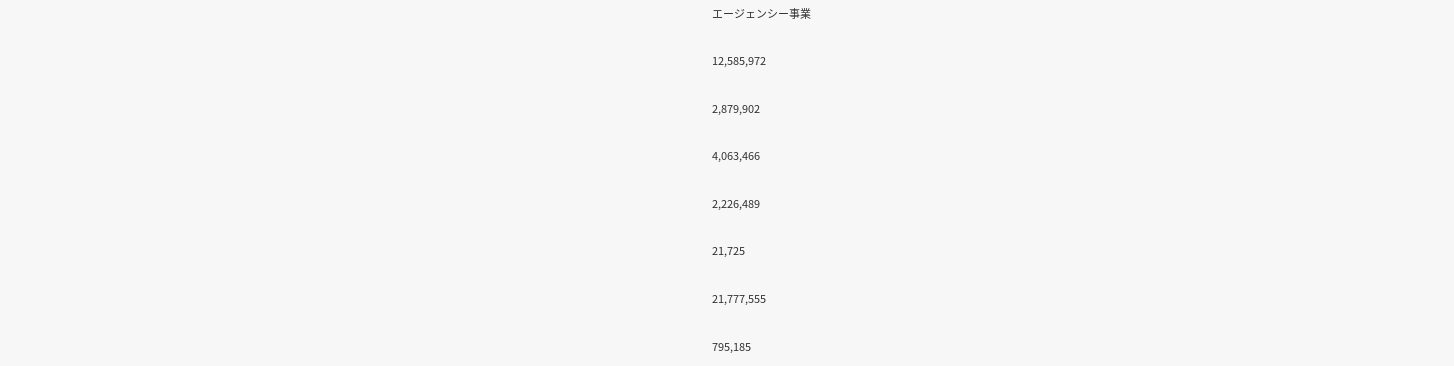エージェンシー事業

12,585,972

2,879,902

4,063,466

2,226,489

21,725

21,777,555

795,185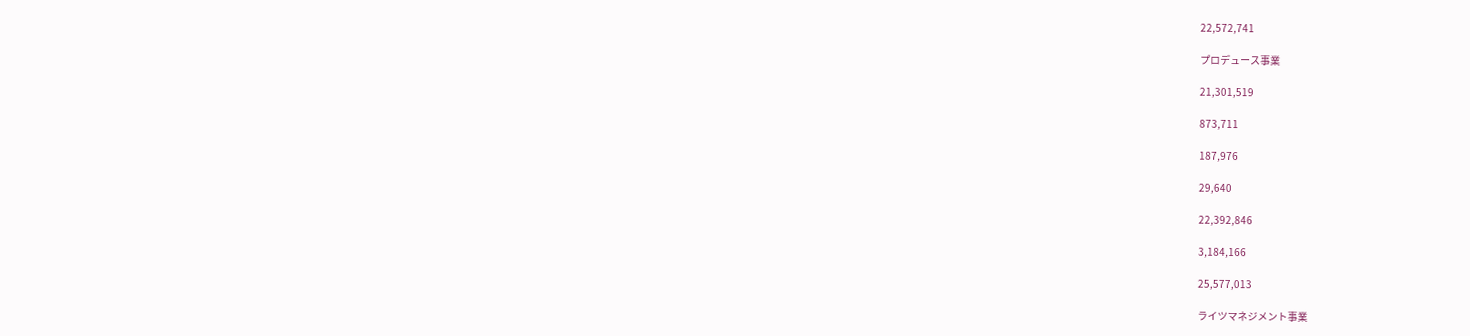22,572,741

プロデュース事業

21,301,519

873,711

187,976

29,640

22,392,846

3,184,166

25,577,013

ライツマネジメント事業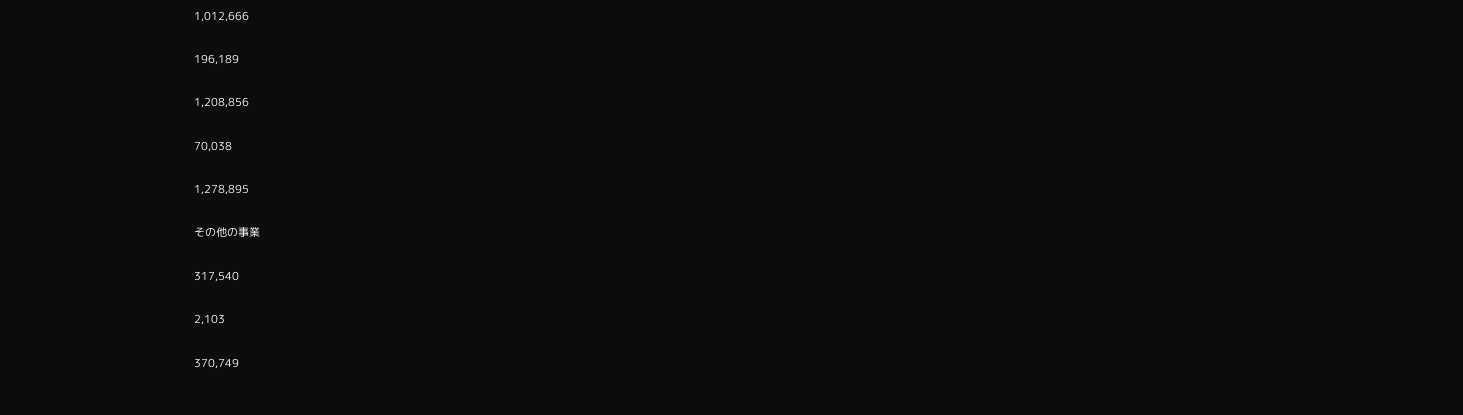1,012,666

196,189

1,208,856

70,038

1,278,895

その他の事業

317,540

2,103

370,749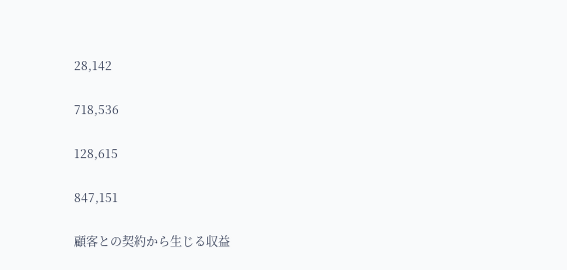28,142

718,536

128,615

847,151

顧客との契約から生じる収益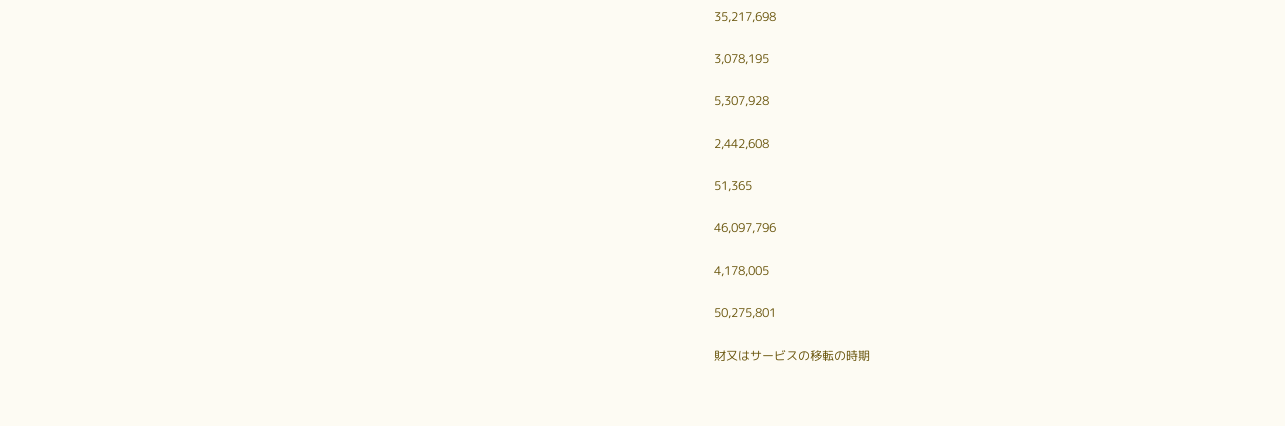35,217,698

3,078,195

5,307,928

2,442,608

51,365

46,097,796

4,178,005

50,275,801

財又はサービスの移転の時期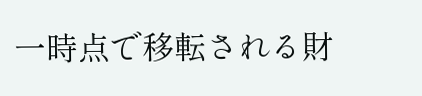一時点で移転される財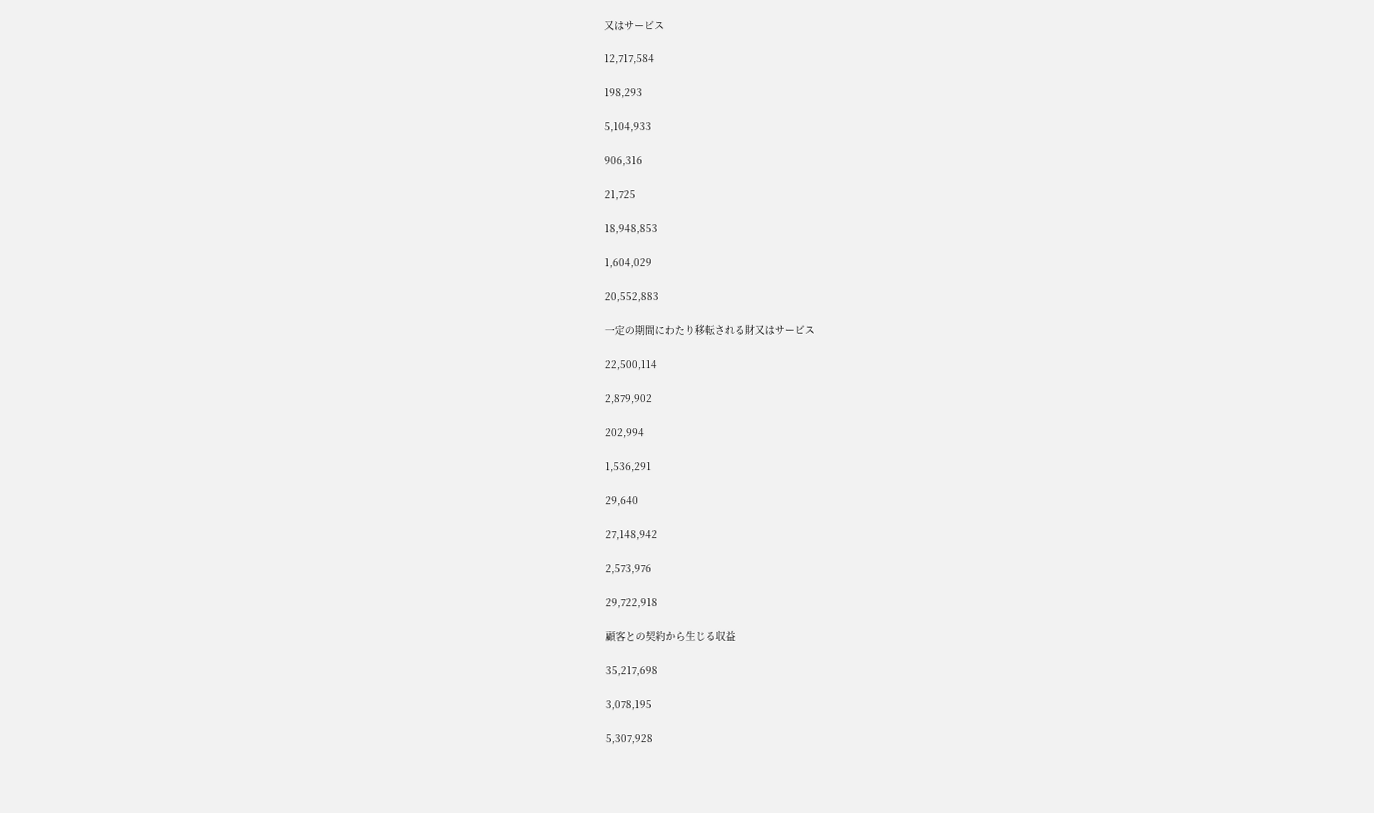又はサービス

12,717,584

198,293

5,104,933

906,316

21,725

18,948,853

1,604,029

20,552,883

一定の期間にわたり移転される財又はサービス

22,500,114

2,879,902

202,994

1,536,291

29,640

27,148,942

2,573,976

29,722,918

顧客との契約から生じる収益

35,217,698

3,078,195

5,307,928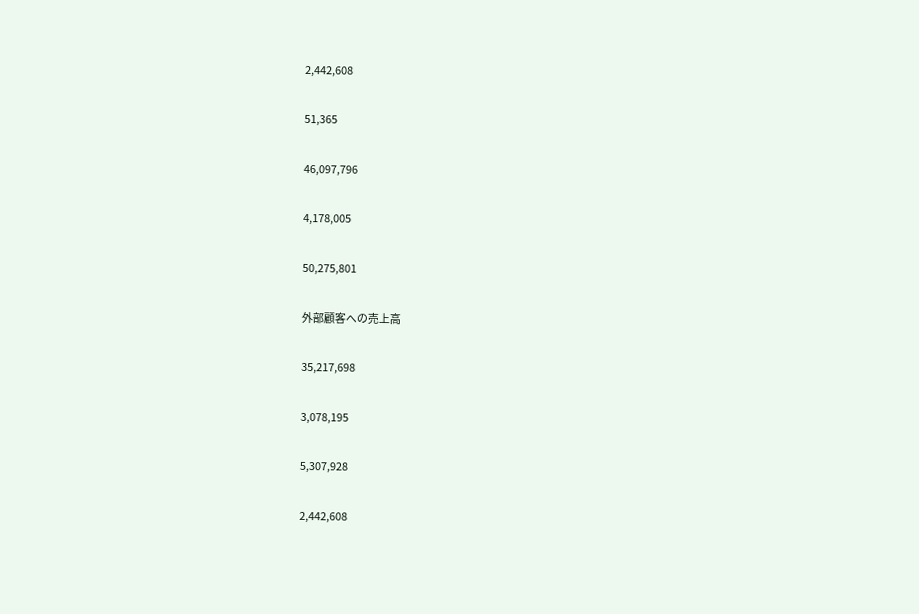2,442,608

51,365

46,097,796

4,178,005

50,275,801

外部顧客への売上高

35,217,698

3,078,195

5,307,928

2,442,608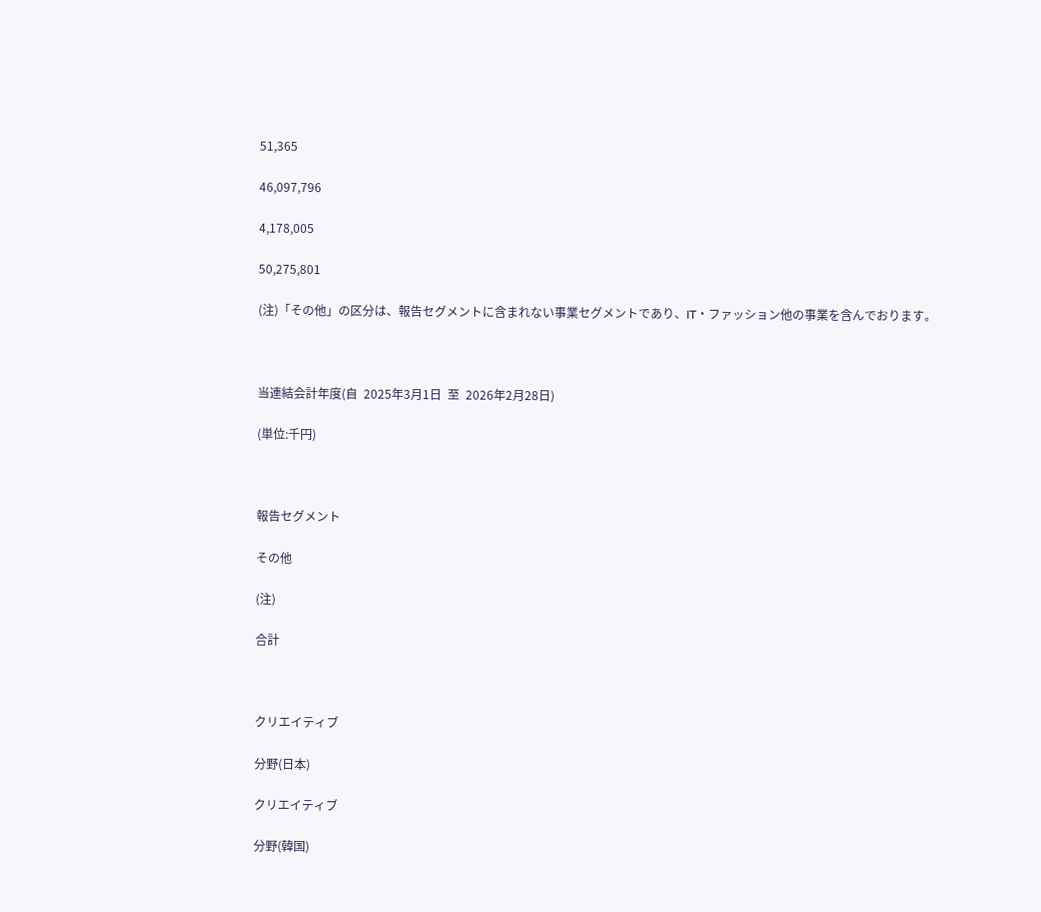51,365

46,097,796

4,178,005

50,275,801

(注)「その他」の区分は、報告セグメントに含まれない事業セグメントであり、IT・ファッション他の事業を含んでおります。



当連結会計年度(自  2025年3月1日  至  2026年2月28日)

(単位:千円)



報告セグメント

その他

(注)

合計



クリエイティブ

分野(日本)

クリエイティブ

分野(韓国)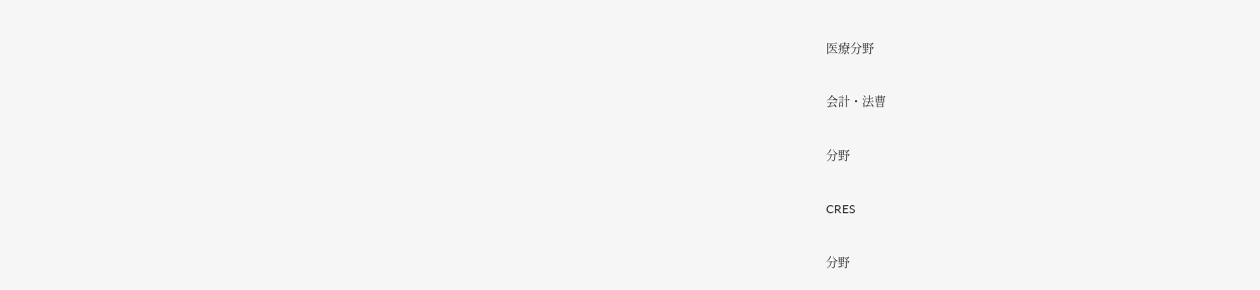医療分野

会計・法曹

分野

CRES

分野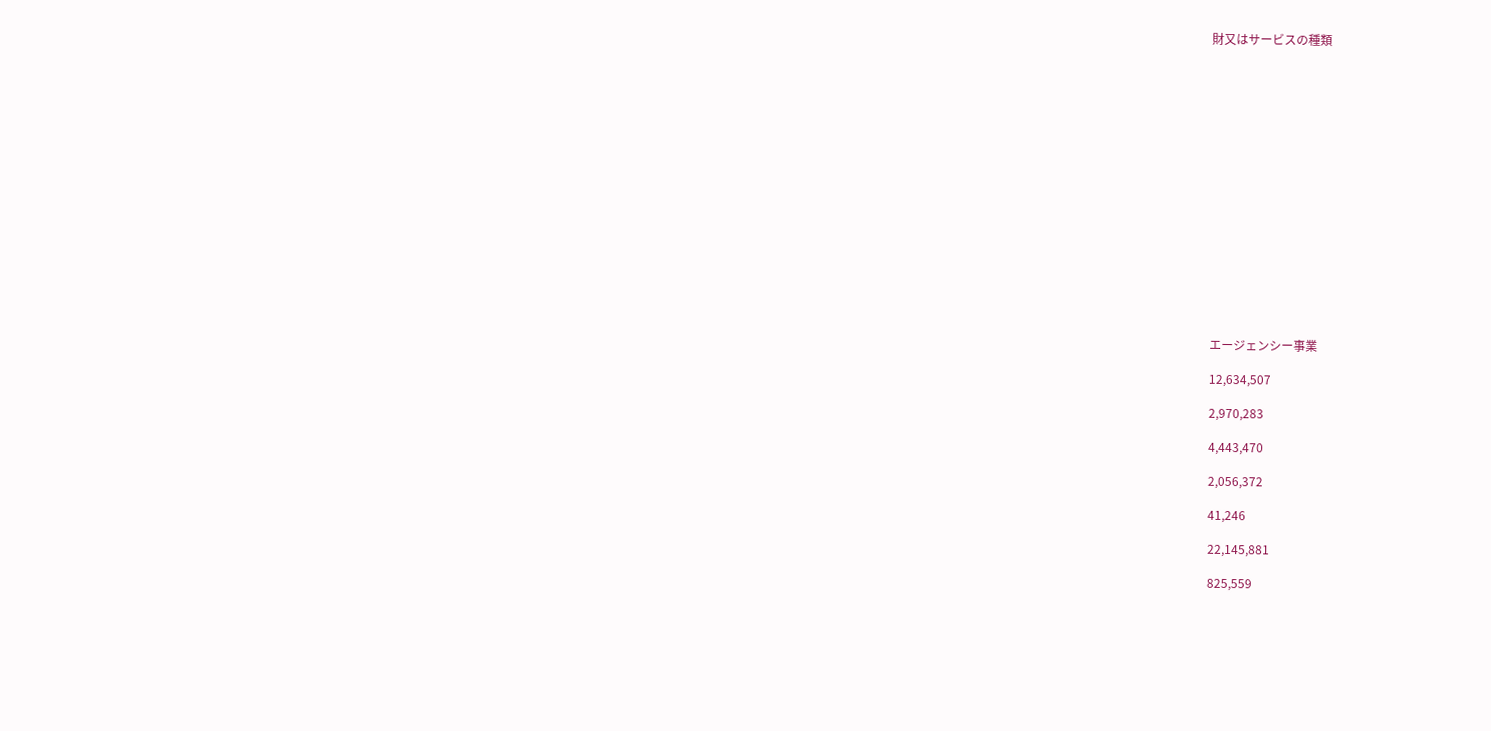財又はサービスの種類

















エージェンシー事業

12,634,507

2,970,283

4,443,470

2,056,372

41,246

22,145,881

825,559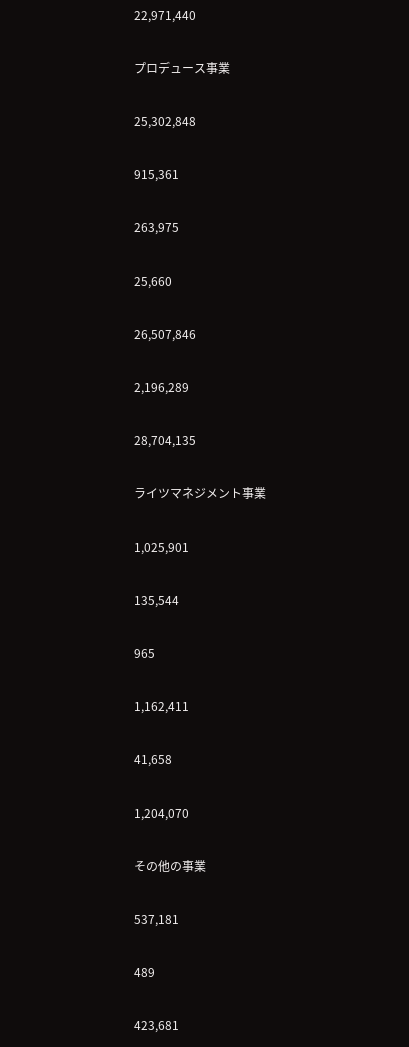22,971,440

プロデュース事業

25,302,848

915,361

263,975

25,660

26,507,846

2,196,289

28,704,135

ライツマネジメント事業

1,025,901

135,544

965

1,162,411

41,658

1,204,070

その他の事業

537,181

489

423,681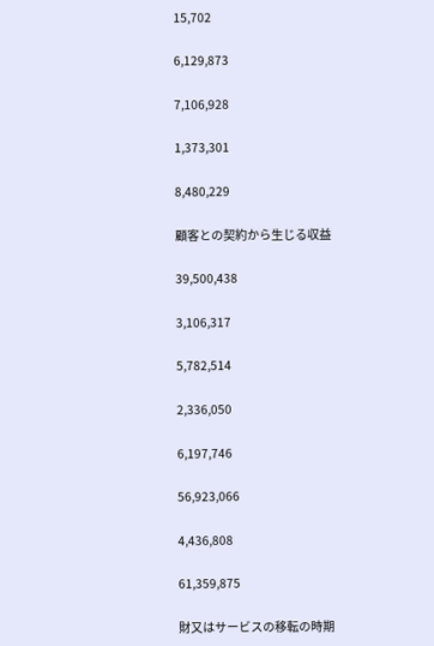15,702

6,129,873

7,106,928

1,373,301

8,480,229

顧客との契約から生じる収益

39,500,438

3,106,317

5,782,514

2,336,050

6,197,746

56,923,066

4,436,808

61,359,875

財又はサービスの移転の時期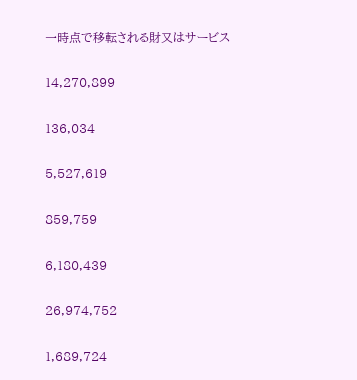一時点で移転される財又はサービス

14,270,899

136,034

5,527,619

859,759

6,180,439

26,974,752

1,689,724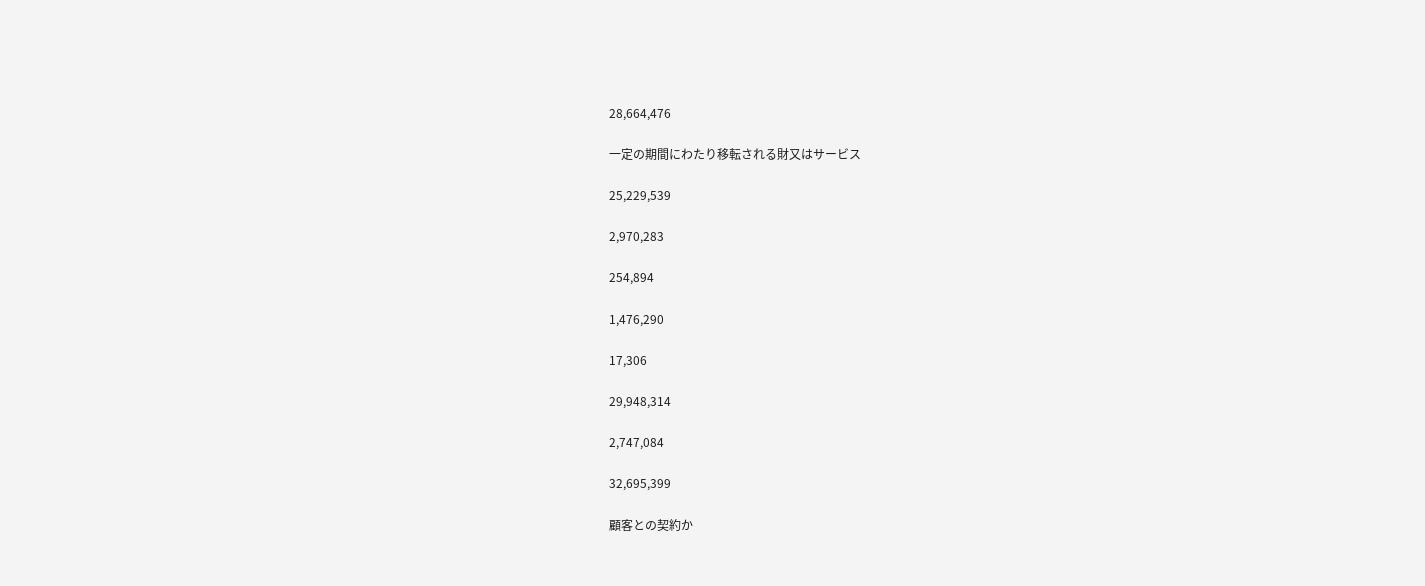28,664,476

一定の期間にわたり移転される財又はサービス

25,229,539

2,970,283

254,894

1,476,290

17,306

29,948,314

2,747,084

32,695,399

顧客との契約か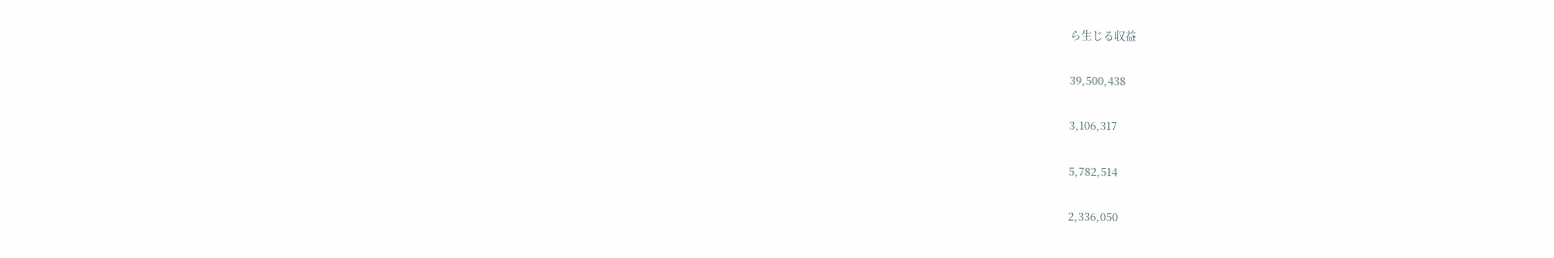ら生じる収益

39,500,438

3,106,317

5,782,514

2,336,050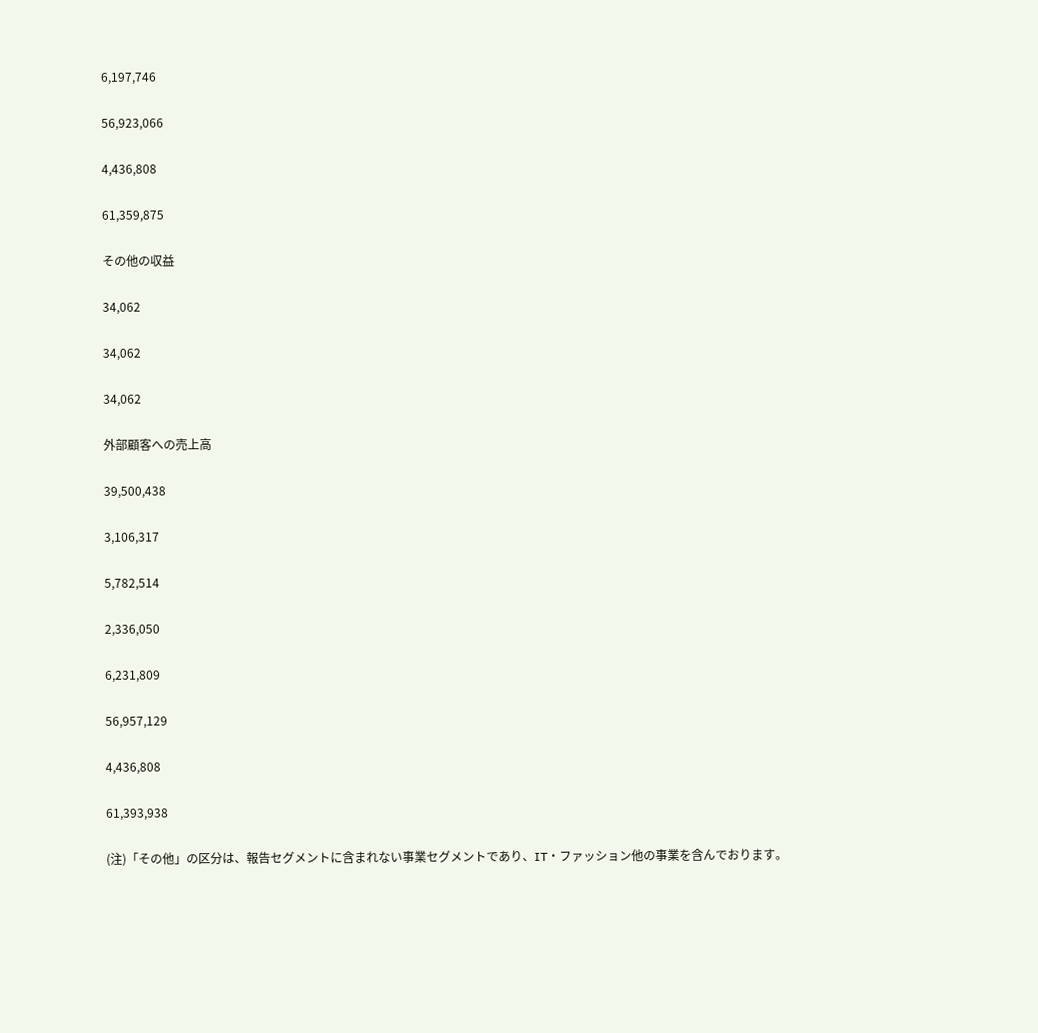6,197,746

56,923,066

4,436,808

61,359,875

その他の収益

34,062

34,062

34,062

外部顧客への売上高

39,500,438

3,106,317

5,782,514

2,336,050

6,231,809

56,957,129

4,436,808

61,393,938

(注)「その他」の区分は、報告セグメントに含まれない事業セグメントであり、IT・ファッション他の事業を含んでおります。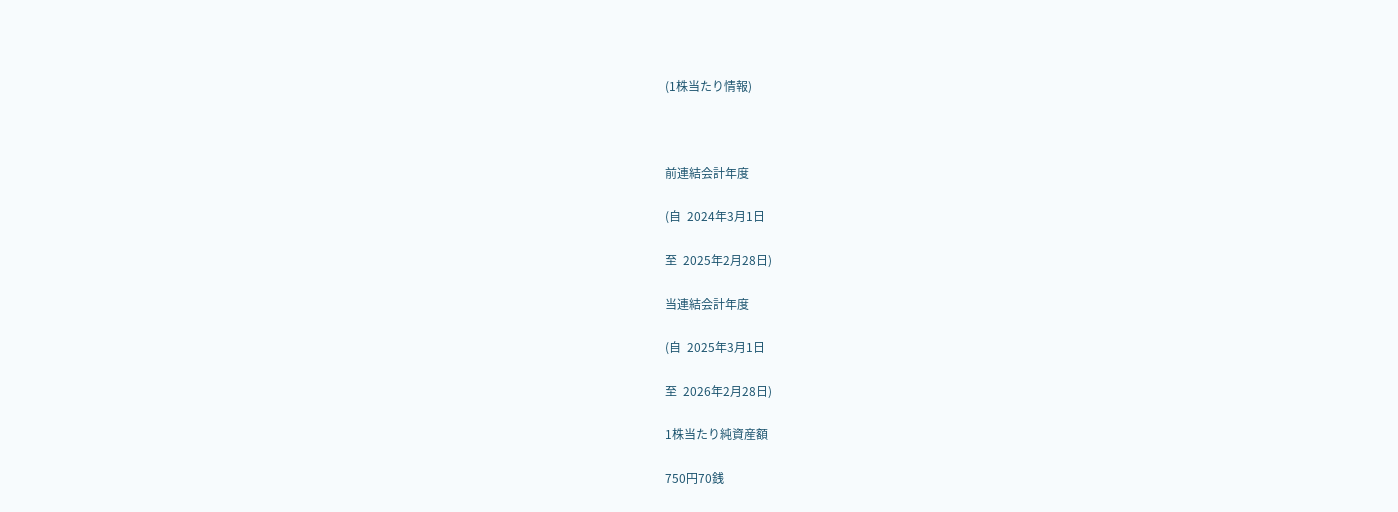(1株当たり情報)



前連結会計年度

(自  2024年3月1日

至  2025年2月28日)

当連結会計年度

(自  2025年3月1日

至  2026年2月28日)

1株当たり純資産額

750円70銭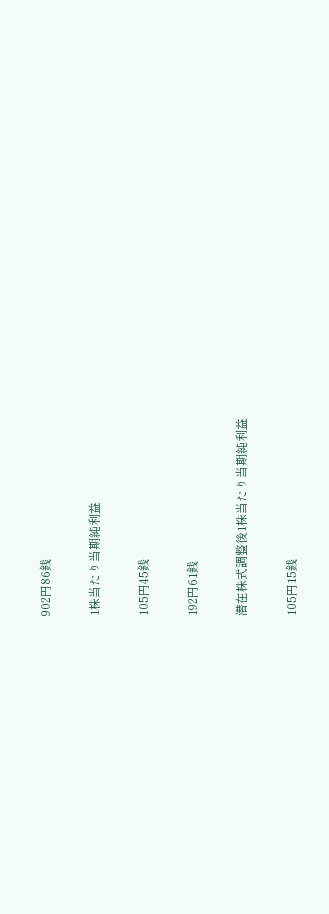902円86銭

1株当たり当期純利益

105円45銭

192円61銭

潜在株式調整後1株当たり当期純利益

105円15銭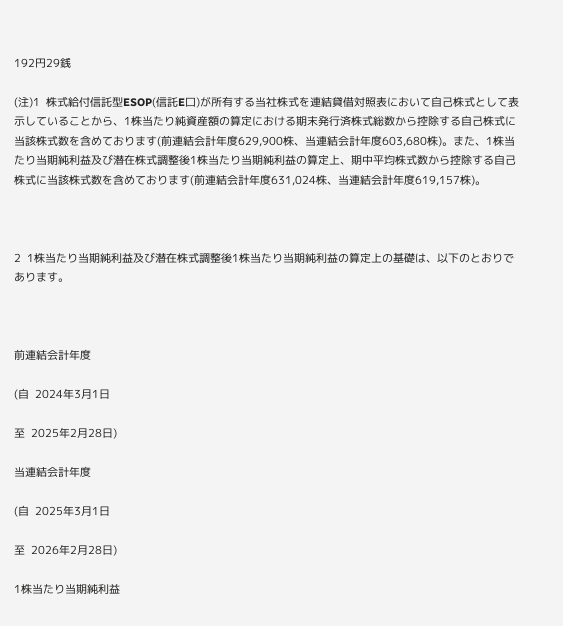192円29銭

(注)1  株式給付信託型ESOP(信託E口)が所有する当社株式を連結貸借対照表において自己株式として表示していることから、1株当たり純資産額の算定における期末発行済株式総数から控除する自己株式に当該株式数を含めております(前連結会計年度629,900株、当連結会計年度603,680株)。また、1株当たり当期純利益及び潜在株式調整後1株当たり当期純利益の算定上、期中平均株式数から控除する自己株式に当該株式数を含めております(前連結会計年度631,024株、当連結会計年度619,157株)。



2  1株当たり当期純利益及び潜在株式調整後1株当たり当期純利益の算定上の基礎は、以下のとおりであります。



前連結会計年度

(自  2024年3月1日

至  2025年2月28日)

当連結会計年度

(自  2025年3月1日

至  2026年2月28日)

1株当たり当期純利益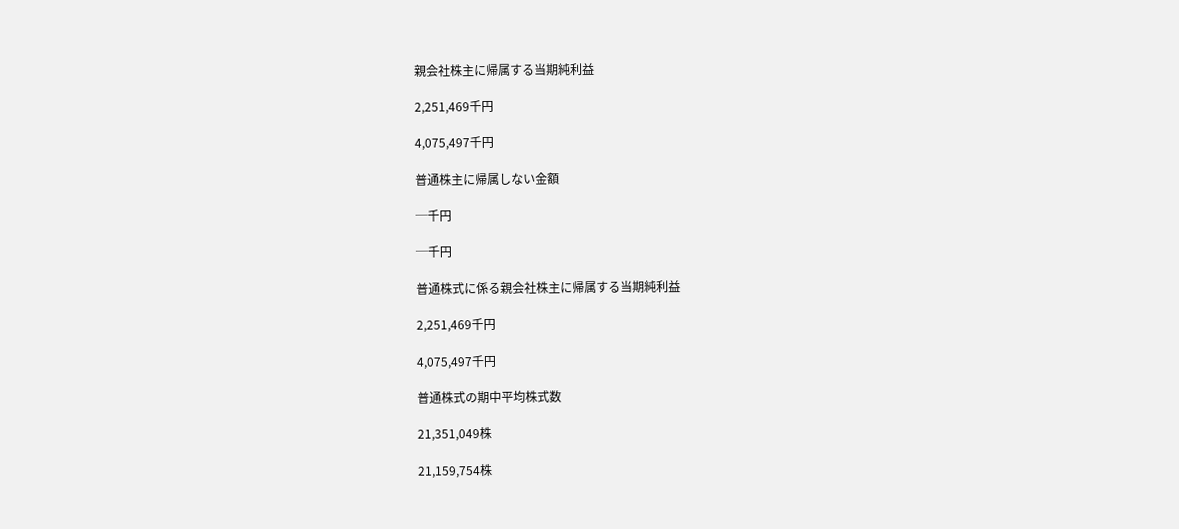親会社株主に帰属する当期純利益

2,251,469千円

4,075,497千円

普通株主に帰属しない金額

─千円

─千円

普通株式に係る親会社株主に帰属する当期純利益

2,251,469千円

4,075,497千円

普通株式の期中平均株式数

21,351,049株

21,159,754株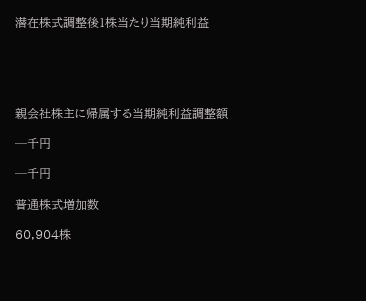潜在株式調整後1株当たり当期純利益





親会社株主に帰属する当期純利益調整額

─千円

─千円

普通株式増加数

60,904株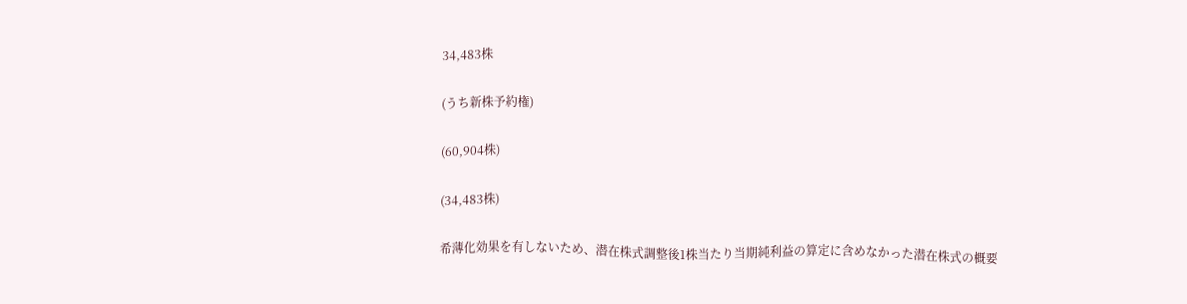34,483株

(うち新株予約権)

(60,904株)

(34,483株)

希薄化効果を有しないため、潜在株式調整後1株当たり当期純利益の算定に含めなかった潜在株式の概要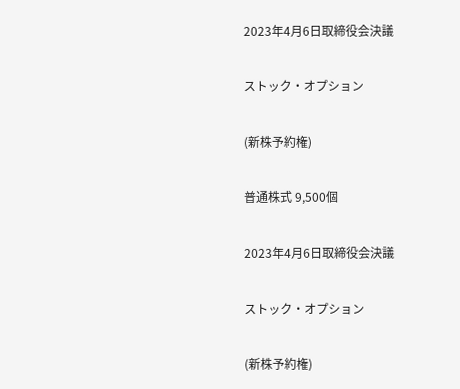2023年4月6日取締役会決議

ストック・オプション

(新株予約権)

普通株式 9,500個

2023年4月6日取締役会決議

ストック・オプション

(新株予約権)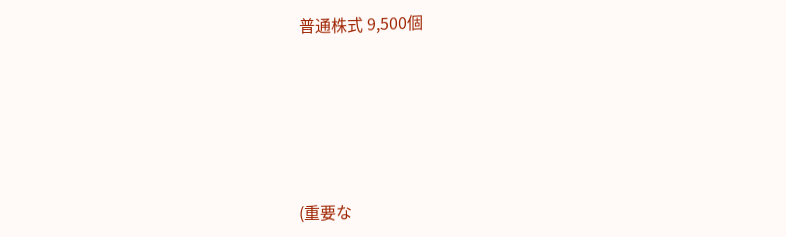普通株式 9,500個





(重要な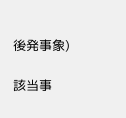後発事象)

該当事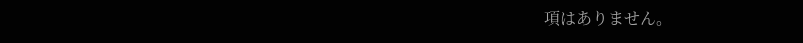項はありません。